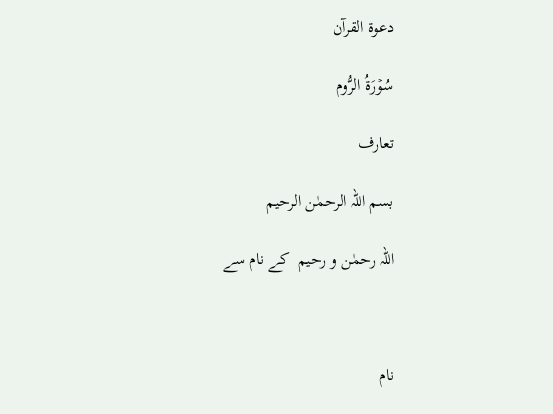دعوۃ القرآن

سُوۡرَةُ الرُّوم

تعارف

بسم اللہ الرحمٰن الرحیم

اللہ رحمٰن و رحیم  کے نام سے



نام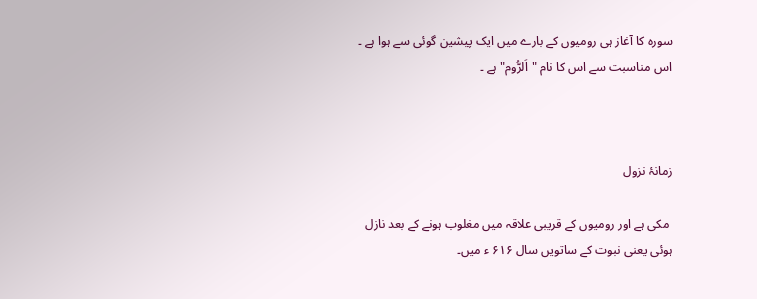سورہ کا آغاز ہی رومیوں کے بارے میں ایک پیشین گوئی سے ہوا ہے ۔ اس مناسبت سے اس کا نام "اَلرُّوم" ہے ۔



زمانۂ نزول

 مکی ہے اور رومیوں کے قریبی علاقہ میں مغلوب ہونے کے بعد نازل ہوئی یعنی نبوت کے ساتویں سال ۶۱۶ ء میں۔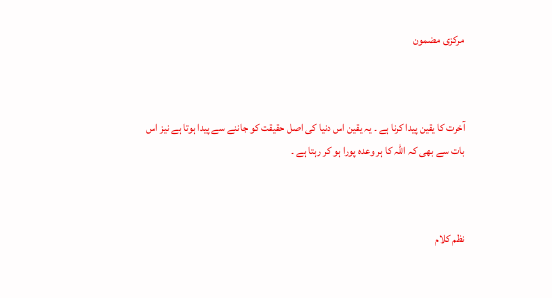مرکزی مضمون



آخرت کا یقین پیدا کرنا ہے ۔ یہ یقین اس دنیا کی اصل حقیقت کو جاننے سے پیدا ہوتا ہے نیز اس بات سے بھی کہ اللہ کا ہر وعدہ پورا ہو کر رہتا ہے ۔



نظم کلام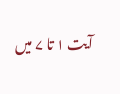آیت ۱ تا ۷ میں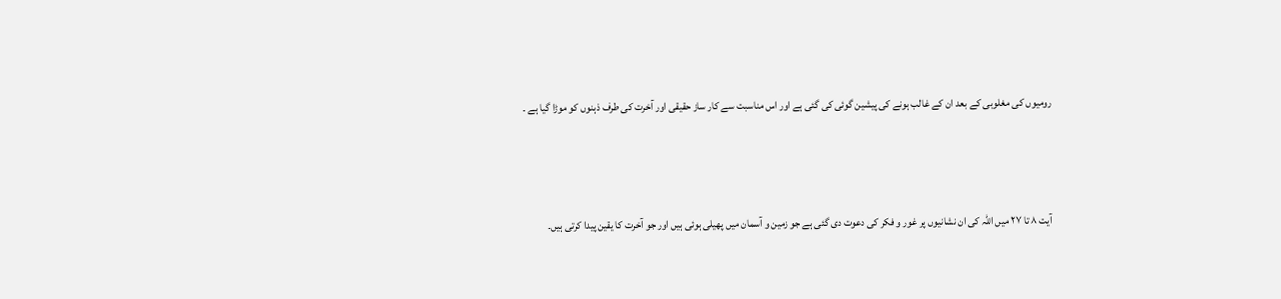رومیوں کی مغلوبی کے بعد ان کے غالب ہونے کی پیشین گوئی کی گئی ہے اور اس مناسبت سے کار ساز حقیقی اور آخرت کی طرف ذہنوں کو موڑا گیا ہے ۔



آیت ۸ تا ۲۷ میں اللہ کی ان نشانیوں پر غور و فکر کی دعوت دی گئی ہے جو زمین و آسمان میں پھیلی ہوئی ہیں اور جو آخرت کا یقین پیدا کرتی ہیں۔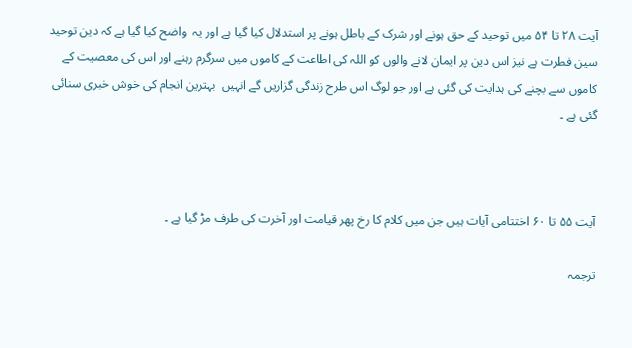آیت ۲۸ تا ۵۴ میں توحید کے حق ہونے اور شرک کے باطل ہونے پر استدلال کیا گیا ہے اور یہ  واضح کیا گیا ہے کہ دین توحید سین فطرت ہے نیز اس دین پر ایمان لانے والوں کو اللہ کی اطاعت کے کاموں میں سرگرم رہنے اور اس کی معصیت کے کاموں سے بچنے کی ہدایت کی گئی ہے اور جو لوگ اس طرح زندگی گزاریں گے انہیں  بہترین انجام کی خوش خبری سنائی گئی ہے ۔



آیت ۵۵ تا ۶۰ اختتامی آیات ہیں جن میں کلام کا رخ پھر قیامت اور آخرت کی طرف مڑ گیا ہے ۔

ترجمہ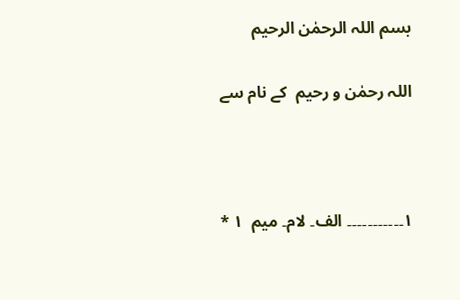بسم اللہ الرحمٰن الرحیم

اللہ رحمٰن و رحیم  کے نام سے



۱۔۔۔۔۔۔۔۔۔۔۔ الف۔ لام۔ میم  ۱ *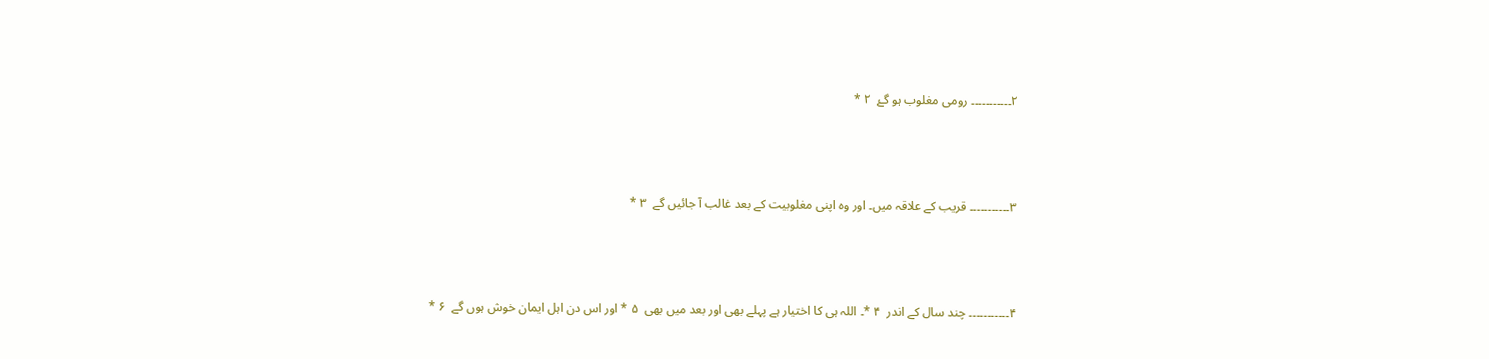۲۔۔۔۔۔۔۔۔۔۔۔ رومی مغلوب ہو گۓ  ۲ *



۳۔۔۔۔۔۔۔۔۔۔۔ قریب کے علاقہ میں۔ اور وہ اپنی مغلوبیت کے بعد غالب آ جائیں گے  ۳ *



۴۔۔۔۔۔۔۔۔۔۔۔ چند سال کے اندر  ۴ *۔ اللہ ہی کا اختیار ہے پہلے بھی اور بعد میں بھی  ۵ * اور اس دن اہل ایمان خوش ہوں گے  ۶ *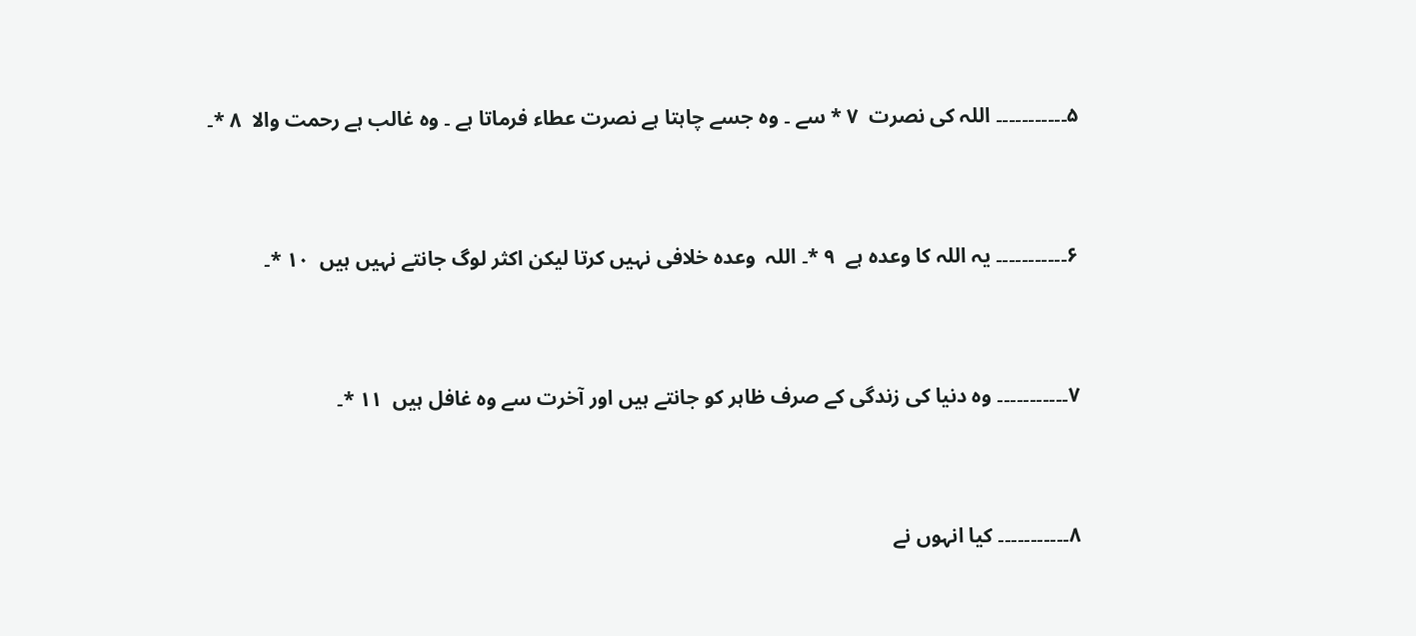۵۔۔۔۔۔۔۔۔۔۔۔ اللہ کی نصرت  ۷ * سے ۔ وہ جسے چاہتا ہے نصرت عطاء فرماتا ہے ۔ وہ غالب ہے رحمت والا  ۸ *۔



۶۔۔۔۔۔۔۔۔۔۔۔ یہ اللہ کا وعدہ ہے  ۹ *۔ اللہ  وعدہ خلافی نہیں کرتا لیکن اکثر لوگ جانتے نہیں ہیں  ۱۰ *۔



۷۔۔۔۔۔۔۔۔۔۔۔ وہ دنیا کی زندگی کے صرف ظاہر کو جانتے ہیں اور آخرت سے وہ غافل ہیں  ۱۱ *۔



۸۔۔۔۔۔۔۔۔۔۔۔ کیا انہوں نے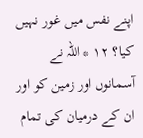اپنے نفس میں غور نہیں کیا؟ ۱۲ * اللہ نے آسمانوں اور زمین کو اور ان کے درمیان کی تمام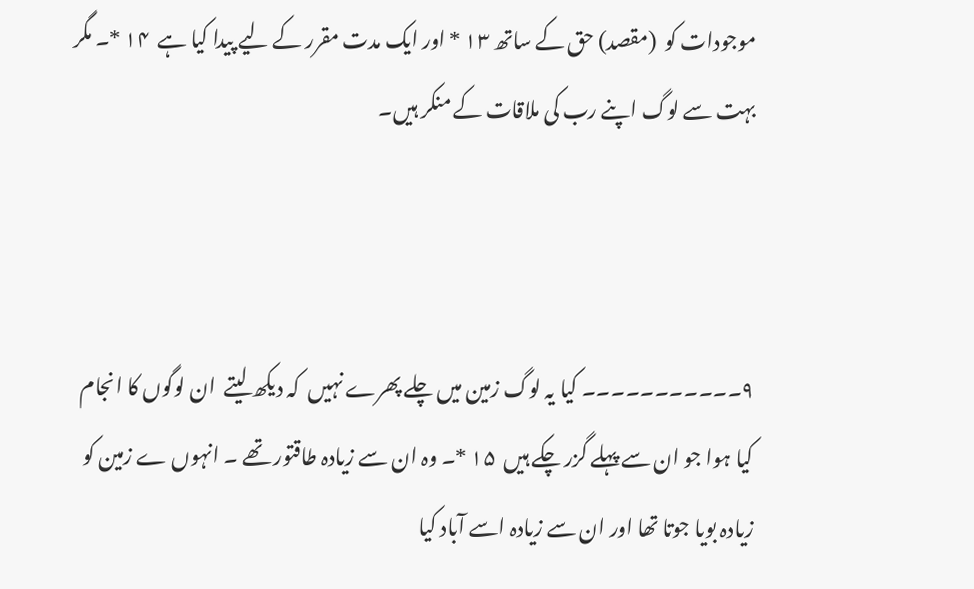موجودات کو  (مقصد) حق کے ساتھ ۱۳ * اور ایک مدت مقرر کے لیے پیدا کیا ہے  ۱۴ *۔ مگر بہت سے لوگ اپنے رب کی ملاقات کے منکر ہیں۔



۹۔۔۔۔۔۔۔۔۔۔۔ کیا یہ لوگ زمین میں چلے پھرے نہیں  کہ دیکھ لیتے  ان لوگوں کا انجام کیا ہوا جو ان سے پہلے گزر چکے ہیں  ۱۵ *۔ وہ ان سے زیادہ طاقتور تھے ۔ انہوں ے زمین کو زیادہ بویا جوتا تھا اور ان سے زیادہ اسے آباد کیا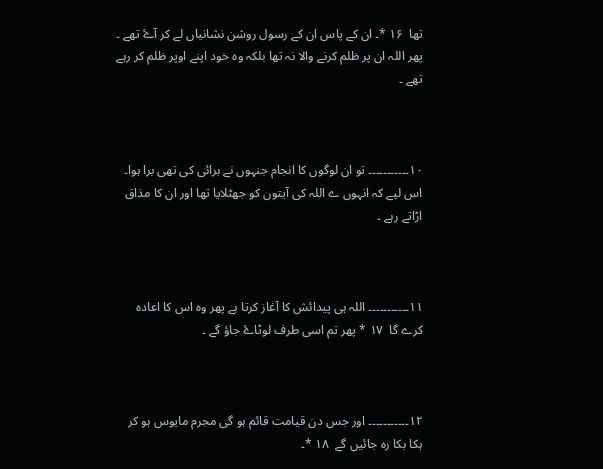تھا  ۱۶ *۔ ان کے پاس ان کے رسول روشن نشانیاں لے کر آۓ تھے ۔ پھر اللہ ان پر ظلم کرنے والا نہ تھا بلکہ وہ خود اپنے اوپر ظلم کر رہے تھے ۔



۱۰۔۔۔۔۔۔۔۔۔۔۔ تو ان لوگوں کا انجام جنہوں نے برائی کی تھی برا ہوا۔ اس لیے کہ انہوں ے اللہ کی آیتوں کو جھٹلایا تھا اور ان کا مذاق اڑاتے رہے ۔



۱۱۔۔۔۔۔۔۔۔۔۔۔ اللہ ہی پیدائش کا آغاز کرتا ہے پھر وہ اس کا اعادہ کرے گا  ۱۷ * پھر تم اسی طرف لوٹاۓ جاؤ گے ۔



۱۲۔۔۔۔۔۔۔۔۔۔۔ اور جس دن قیامت قائم ہو گی مجرم مایوس ہو کر ہکا بکا رہ جائیں گے  ۱۸ *۔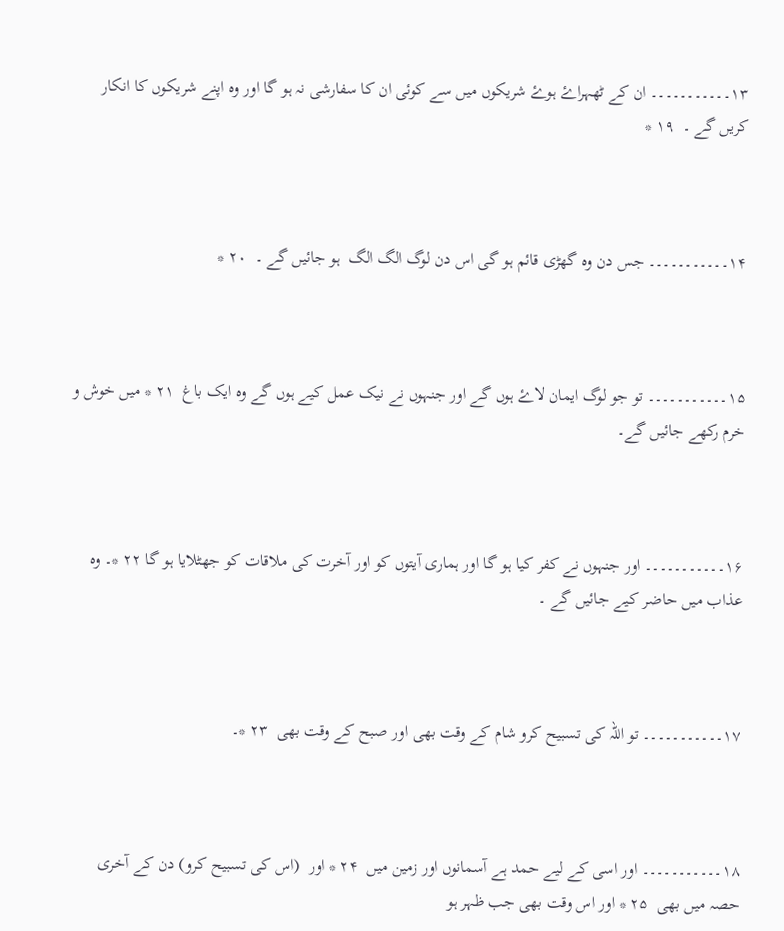۱۳۔۔۔۔۔۔۔۔۔۔۔ ان کے ٹھہراۓ ہوۓ شریکوں میں سے کوئی ان کا سفارشی نہ ہو گا اور وہ اپنے شریکوں کا انکار کریں گے ۔  ۱۹ *



۱۴۔۔۔۔۔۔۔۔۔۔۔ جس دن وہ گھڑی قائم ہو گی اس دن لوگ الگ الگ  ہو جائیں گے ۔  ۲۰ *



۱۵۔۔۔۔۔۔۔۔۔۔۔ تو جو لوگ ایمان لاۓ ہوں گے اور جنہوں نے نیک عمل کیے ہوں گے وہ ایک باغ  ۲۱ * میں خوش و خرم رکھے جائیں گے۔



۱۶۔۔۔۔۔۔۔۔۔۔۔ اور جنہوں نے کفر کیا ہو گا اور ہماری آیتوں کو اور آخرت کی ملاقات کو جھٹلایا ہو گا ۲۲ *۔ وہ عذاب میں حاضر کیے جائیں گے ۔



۱۷۔۔۔۔۔۔۔۔۔۔۔ تو اللہ کی تسبیح کرو شام کے وقت بھی اور صبح کے وقت بھی  ۲۳ *۔



۱۸۔۔۔۔۔۔۔۔۔۔۔ اور اسی کے لیے حمد ہے آسمانوں اور زمین میں  ۲۴ * اور  (اس کی تسبیح کرو) دن کے آخری حصہ میں بھی  ۲۵ * اور اس وقت بھی جب ظہر ہو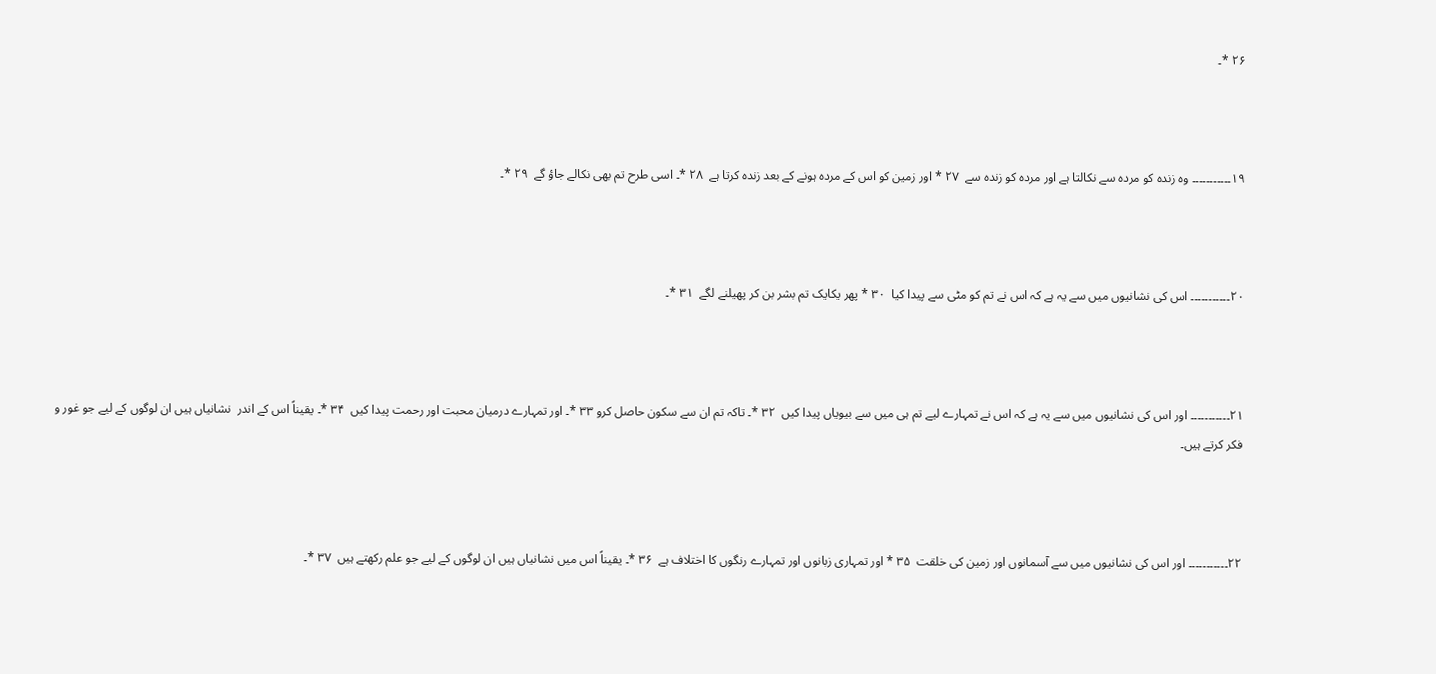۲۶ *۔



۱۹۔۔۔۔۔۔۔۔۔۔۔ وہ زندہ کو مردہ سے نکالتا ہے اور مردہ کو زندہ سے  ۲۷ * اور زمین کو اس کے مردہ ہونے کے بعد زندہ کرتا ہے  ۲۸ *۔ اسی طرح تم بھی نکالے جاؤ گے  ۲۹ *۔



۲۰۔۔۔۔۔۔۔۔۔۔۔ اس کی نشانیوں میں سے یہ ہے کہ اس نے تم کو مٹی سے پیدا کیا  ۳۰ * پھر یکایک تم بشر بن کر پھیلنے لگے  ۳۱ *۔



۲۱۔۔۔۔۔۔۔۔۔۔۔ اور اس کی نشانیوں میں سے یہ ہے کہ اس نے تمہارے لیے تم ہی میں سے بیویاں پیدا کیں  ۳۲ *۔ تاکہ تم ان سے سکون حاصل کرو ۳۳ *۔ اور تمہارے درمیان محبت اور رحمت پیدا کیں  ۳۴ *۔ یقیناً اس کے اندر  نشانیاں ہیں ان لوگوں کے لیے جو غور و فکر کرتے ہیں۔



۲۲۔۔۔۔۔۔۔۔۔۔۔ اور اس کی نشانیوں میں سے آسمانوں اور زمین کی خلقت  ۳۵ * اور تمہاری زبانوں اور تمہارے رنگوں کا اختلاف ہے  ۳۶ *۔ یقیناً اس میں نشانیاں ہیں ان لوگوں کے لیے جو علم رکھتے ہیں  ۳۷ *۔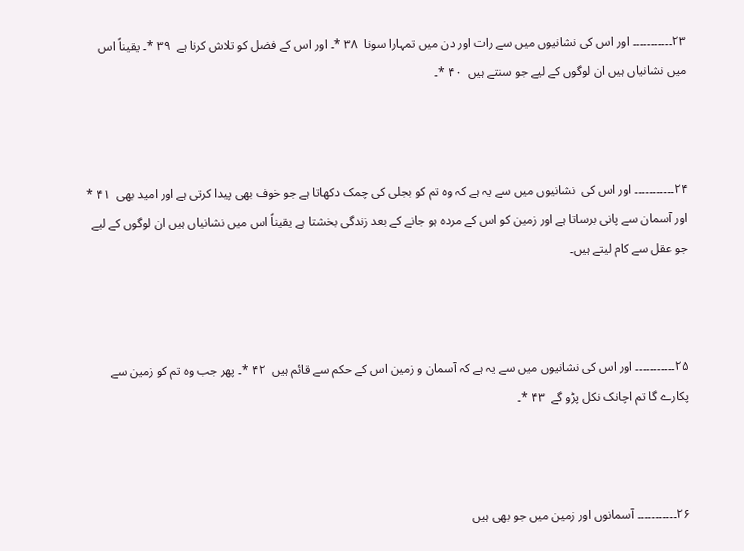۲۳۔۔۔۔۔۔۔۔۔۔۔ اور اس کی نشانیوں میں سے رات اور دن میں تمہارا سونا  ۳۸ *۔ اور اس کے فضل کو تلاش کرنا ہے  ۳۹ *۔ یقیناً اس میں نشانیاں ہیں ان لوگوں کے لیے جو سنتے ہیں  ۴۰ *۔



۲۴۔۔۔۔۔۔۔۔۔۔۔ اور اس کی  نشانیوں میں سے یہ ہے کہ وہ تم کو بجلی کی چمک دکھاتا ہے جو خوف بھی پیدا کرتی ہے اور امید بھی  ۴۱ * اور آسمان سے پانی برساتا ہے اور زمین کو اس کے مردہ ہو جانے کے بعد زندگی بخشتا ہے یقیناً اس میں نشانیاں ہیں ان لوگوں کے لیے جو عقل سے کام لیتے ہیں۔



۲۵۔۔۔۔۔۔۔۔۔۔۔ اور اس کی نشانیوں میں سے یہ ہے کہ آسمان و زمین اس کے حکم سے قائم ہیں  ۴۲ *۔ پھر جب وہ تم کو زمین سے پکارے گا تم اچانک نکل پڑو گے  ۴۳ *۔



۲۶۔۔۔۔۔۔۔۔۔۔۔ آسمانوں اور زمین میں جو بھی ہیں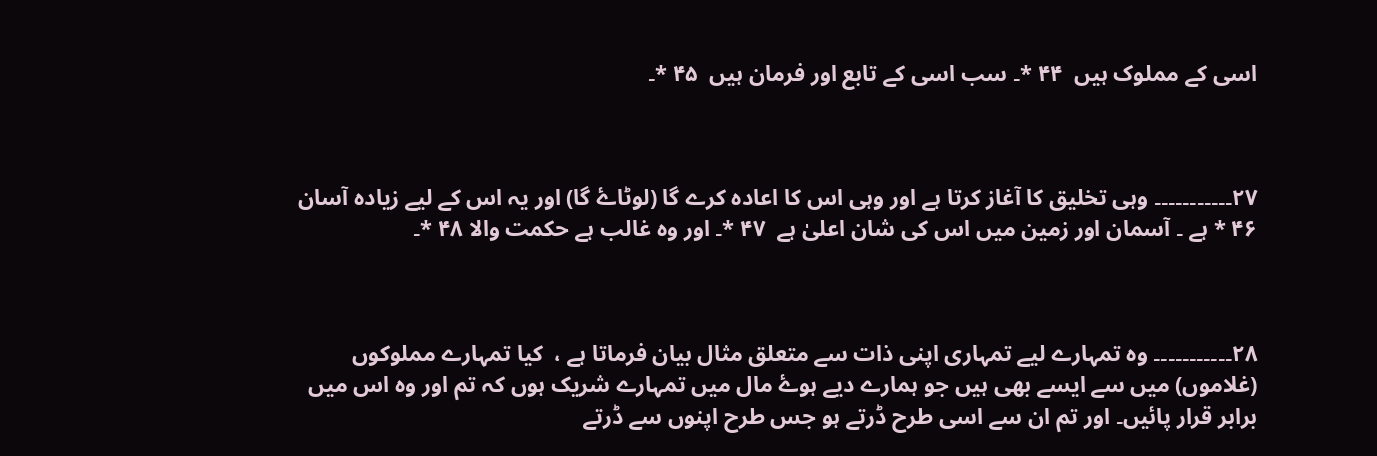اسی کے مملوک ہیں  ۴۴ *۔ سب اسی کے تابع اور فرمان ہیں  ۴۵ *۔



۲۷۔۔۔۔۔۔۔۔۔۔۔ وہی تخلیق کا آغاز کرتا ہے اور وہی اس کا اعادہ کرے گا (لوٹاۓ گا) اور یہ اس کے لیے زیادہ آسان ۴۶ * ہے ۔ آسمان اور زمین میں اس کی شان اعلیٰ ہے  ۴۷ *۔ اور وہ غالب ہے حکمت والا ۴۸ *۔



۲۸۔۔۔۔۔۔۔۔۔۔۔ وہ تمہارے لیے تمہاری اپنی ذات سے متعلق مثال بیان فرماتا ہے ،  کیا تمہارے مملوکوں  (غلاموں) میں سے ایسے بھی ہیں جو ہمارے دیے ہوۓ مال میں تمہارے شریک ہوں کہ تم اور وہ اس میں برابر قرار پائیں۔ اور تم ان سے اسی طرح ڈرتے ہو جس طرح اپنوں سے ڈرتے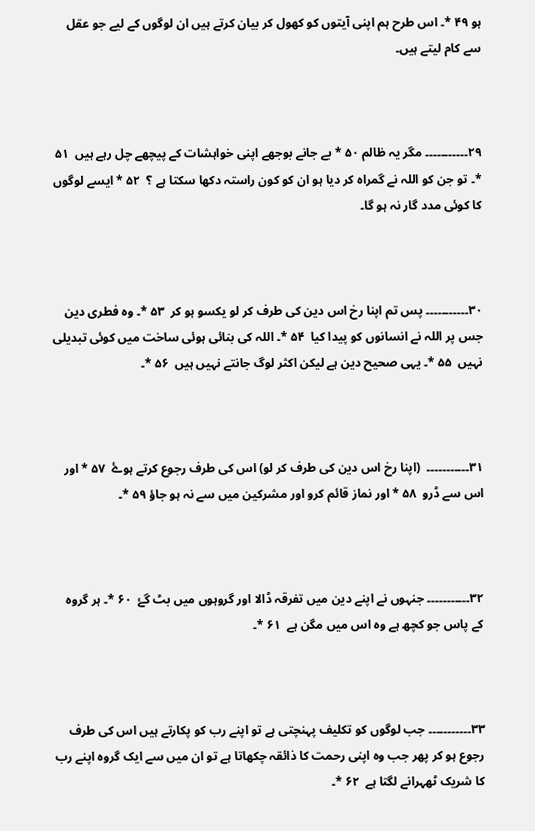ہو ۴۹ *۔ اس طرح ہم اپنی آیتوں کو کھول کر بیان کرتے ہیں ان لوگوں کے لیے جو عقل سے کام لیتے ہیں۔



۲۹۔۔۔۔۔۔۔۔۔۔۔ مگر یہ ظالم ۵۰ * بے جانے بوجھے اپنی خواہشات کے پیچھے چل رہے ہیں  ۵۱ *۔ تو جن کو اللہ نے گمراہ کر دیا ہو ان کو کون راستہ دکھا سکتا ہے ؟  ۵۲ * ایسے لوگوں کا کوئی مدد گار نہ ہو گا۔



۳۰۔۔۔۔۔۔۔۔۔۔۔ پس تم اپنا رخ اس دین کی طرف کر لو یکسو ہو کر  ۵۳ *۔ وہ فطری دین جس پر اللہ نے انسانوں کو پیدا کیا  ۵۴ *۔ اللہ کی بنائی ہوئی ساخت میں کوئی تبدیلی نہیں  ۵۵ *۔ یہی صحیح دین ہے لیکن اکثر لوگ جانتے نہیں ہیں  ۵۶ *۔



۳۱۔۔۔۔۔۔۔۔۔۔۔  (اپنا رخ اس دین کی طرف کر لو) اس کی طرف رجوع کرتے ہوۓ  ۵۷ * اور اس سے ڈرو  ۵۸ * اور نماز قائم کرو اور مشرکین میں سے نہ ہو جاؤ ۵۹ *۔



۳۲۔۔۔۔۔۔۔۔۔۔۔ جنہوں نے اپنے دین میں تفرقہ ڈالا اور گروہوں میں بٹ گۓ  ۶۰ *۔ ہر گروہ کے پاس جو کچھ ہے وہ اس میں مگن ہے  ۶۱ *۔



۳۳۔۔۔۔۔۔۔۔۔۔۔ جب لوگوں کو تکلیف پہنچتی ہے تو اپنے رب کو پکارتے ہیں اس کی طرف رجوع ہو کر پھر جب وہ اپنی رحمت کا ذائقہ چکھاتا ہے تو ان میں سے ایک گروہ اپنے رب کا شریک ٹھہرانے لگتا ہے  ۶۲ *۔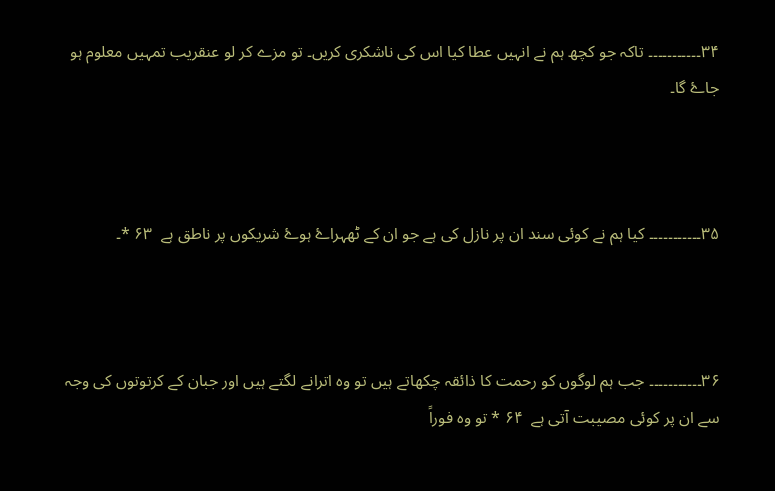۳۴۔۔۔۔۔۔۔۔۔۔۔ تاکہ جو کچھ ہم نے انہیں عطا کیا اس کی ناشکری کریں۔ تو مزے کر لو عنقریب تمہیں معلوم ہو جاۓ گا۔



۳۵۔۔۔۔۔۔۔۔۔۔۔ کیا ہم نے کوئی سند ان پر نازل کی ہے جو ان کے ٹھہراۓ ہوۓ شریکوں پر ناطق ہے  ۶۳ *۔



۳۶۔۔۔۔۔۔۔۔۔۔۔ جب ہم لوگوں کو رحمت کا ذائقہ چکھاتے ہیں تو وہ اترانے لگتے ہیں اور جبان کے کرتوتوں کی وجہ سے ان پر کوئی مصیبت آتی ہے  ۶۴ * تو وہ فوراً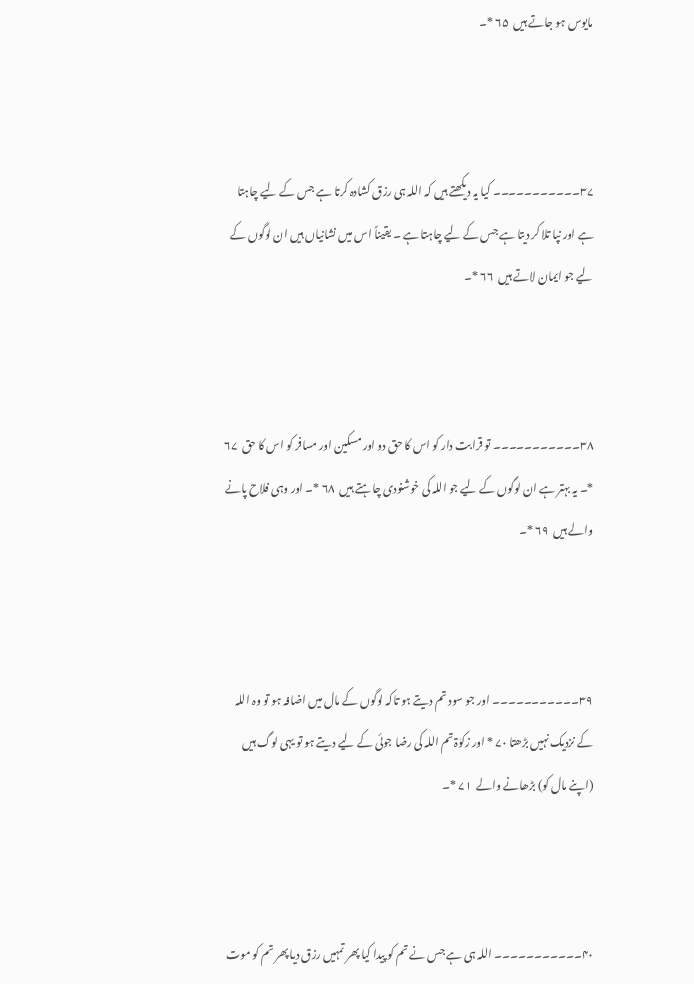مایوس ہو جاتے ہیں  ۶۵ *۔



۳۷۔۔۔۔۔۔۔۔۔۔۔ کیا یہ دیکھتے ہیں کہ اللہ ہی رزق کشادہ کرتا ہے جس کے لیے چاہتا ہے اور نپا تلا کر دیتا ہے جس کے لیے چاہتا ہے ۔ یقیناً اس میں نشانیاں ہیں ان لوگوں کے لیے جو ایمان لاتے ہیں  ۶۶ *۔



۳۸۔۔۔۔۔۔۔۔۔۔۔ تو قرابت دار کو اس کا حق دو اور مسکین اور مسافر کو اس کا حق  ۶۷ *۔ یہ بہتر ہے ان لوگوں کے لیے جو اللہ کی خوشنودی چاہتے ہیں  ۶۸ *۔ اور وہی فلاح پانے والے ہیں  ۶۹ *۔



۳۹۔۔۔۔۔۔۔۔۔۔۔ اور جو سود تم دیتے ہو تاکہ لوگوں کے مال میں اضافہ ہو تو وہ اللہ کے نزدیک نہیں بڑھتا ۷۰ * اور زکوٰۃ تم اللہ کی رضا جوئی کے لیے دیتے ہو تو یہی لوگ ہیں  (اپنے مال کو) بڑھانے والے  ۷۱ *۔



۴۰۔۔۔۔۔۔۔۔۔۔۔ اللہ ہی ہے جس نے تم کو پیدا کیا پھر تمہیں رزق دیا پھر تم کو موت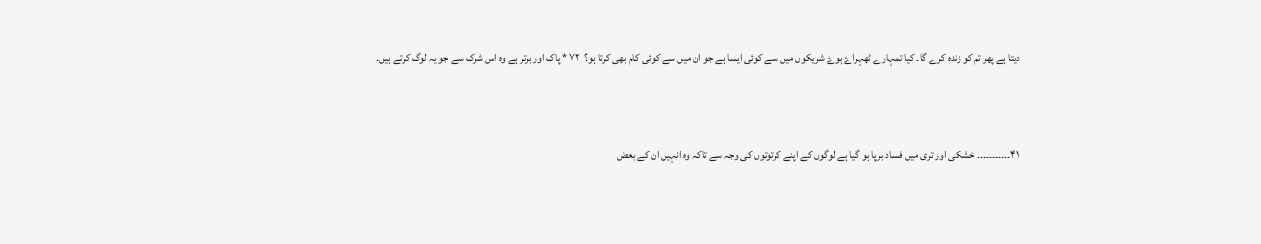دیتا ہے پھر تم کو زندہ کرے گا۔ کیا تمہارے ٹھہراۓ ہوۓ شریکوں میں سے کوئی ایسا ہے جو ان میں سے کوئی کام بھی کرتا ہو؟  ۷۲ * پاک اور برتر ہے وہ اس شرک سے جو یہ لوگ کرتے ہیں۔



۴۱۔۔۔۔۔۔۔۔۔۔۔ خشکی اور تری میں فساد برپا ہو گیا ہے لوگوں کے اپنے کرتوتوں کی وجہ سے تاکہ وہ انہیں ان کے بعض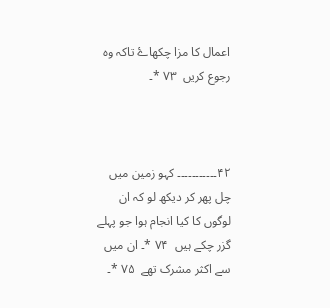اعمال کا مزا چکھاۓ تاکہ وہ رجوع کریں  ۷۳ *۔



۴۲۔۔۔۔۔۔۔۔۔۔۔ کہو زمین میں چل پھر کر دیکھ لو کہ ان لوگوں کا کیا انجام ہوا جو پہلے گزر چکے ہیں  ۷۴ *۔ ان میں سے اکثر مشرک تھے  ۷۵ *۔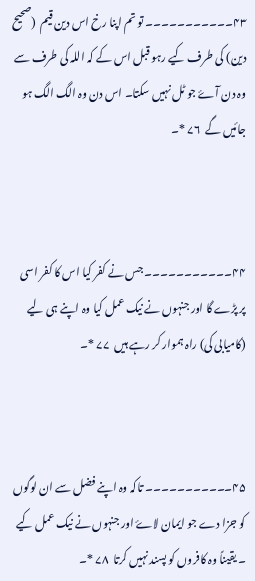۴۳۔۔۔۔۔۔۔۔۔۔۔ تو تم اپنا رخ اس دین قیم  (صحیح دین) کی طرف کیے رہو قبل اس کے کہ اللہ کی طرف سے وہ دن آۓ جو ٹل نہیں سکتا۔ اس دن وہ الگ الگ ہو جائیں گے  ۷۶ *۔



۴۴۔۔۔۔۔۔۔۔۔۔۔ جس نے کفر کیا اس کا کفر اسی پر پڑے گا اور جنہوں نے نیک عمل کیا وہ اپنے ہی لیے  (کامیابی کی) راہ ہموار کر رہے ہیں  ۷۷ *۔



۴۵۔۔۔۔۔۔۔۔۔۔۔ تاکہ وہ اپنے فضل سے ان لوگوں کو جزا دے جو ایمان لاۓ اور جنہوں نے نیک عمل کیے ۔ یقیناً وہ کافروں کو پسند نہیں کرتا  ۷۸ *۔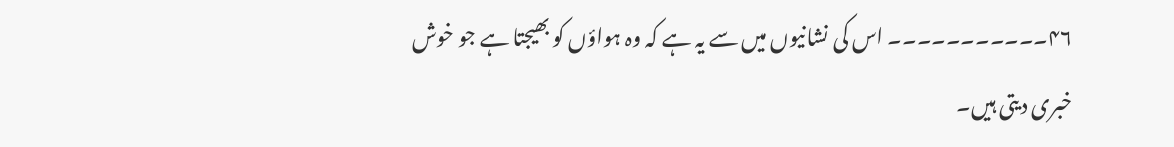۴۶۔۔۔۔۔۔۔۔۔۔۔ اس کی نشانیوں میں سے یہ ہے کہ وہ ہواؤں کو بھیجتا ہے جو خوش خبری دیتی ہیں۔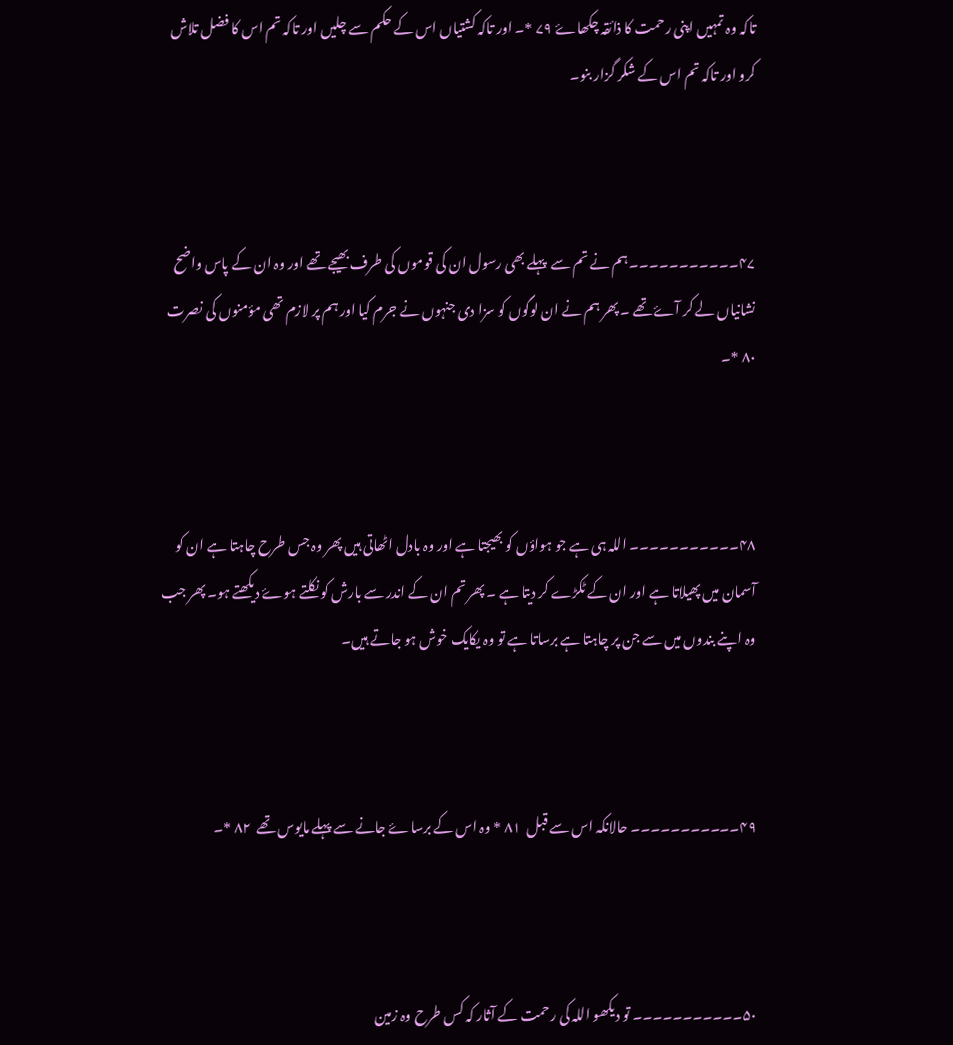تاکہ وہ تمہیں اپنی رحمت کا ذائقہ چکھاۓ ۷۹ *۔ اور تاکہ کشتیاں اس کے حکم سے چلیں اور تاکہ تم اس کا فضل تلاش کرو اور تاکہ تم اس کے شکر گزار بنو۔



۴۷۔۔۔۔۔۔۔۔۔۔۔ ہم نے تم سے  پہلے بھی رسول ان کی قوموں کی طرف بھیجے تھے اور وہ ان کے پاس واضح نشانیاں لے کر آۓ تھے ۔ پھر ہم نے ان لوگوں کو سزا دی جنہوں نے جرم کیا اور ہم پر لازم تھی مؤمنوں کی نصرت  ۸۰ *۔



۴۸۔۔۔۔۔۔۔۔۔۔۔ اللہ ہی ہے جو ہواؤں کو بھیجتا ہے اور وہ بادل اٹھاتی ہیں پھر وہ جس طرح چاہتا ہے ان کو آسمان میں پھیلاتا ہے اور ان کے ٹکڑے کر دیتا ہے ۔ پھر تم ان کے اندر سے بارش کو نکلتے ہوۓ دیکھتے ہو۔ پھر جب وہ اپنے بندوں میں سے جن پر چاہتا ہے برساتا ہے تو وہ یکایک خوش ہو جاتے ہیں۔



۴۹۔۔۔۔۔۔۔۔۔۔۔ حالانکہ اس سے قبل  ۸۱ * وہ اس کے برساۓ جانے سے پہلے مایوس تھے  ۸۲ *۔



۵۰۔۔۔۔۔۔۔۔۔۔۔ تو دیکھو اللہ کی رحمت کے آثار کہ کس طرح وہ زمین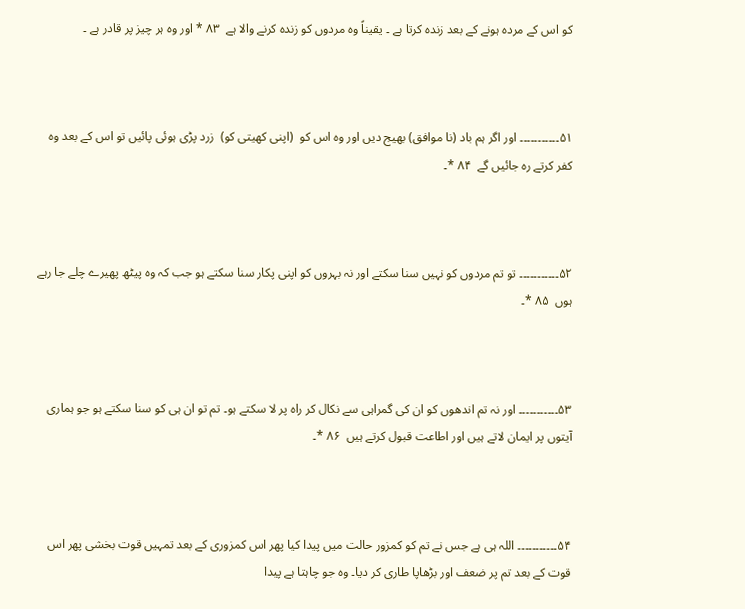کو اس کے مردہ ہونے کے بعد زندہ کرتا ہے ۔ یقیناً وہ مردوں کو زندہ کرنے والا ہے  ۸۳ * اور وہ ہر چیز پر قادر ہے ۔



۵۱۔۔۔۔۔۔۔۔۔۔۔ اور اگر ہم باد (نا موافق) بھیج دیں اور وہ اس کو  (اپنی کھیتی کو)  زرد پڑی ہوئی پائیں تو اس کے بعد وہ کفر کرتے رہ جائیں گے  ۸۴ *۔



۵۲۔۔۔۔۔۔۔۔۔۔۔ تو تم مردوں کو نہیں سنا سکتے اور نہ بہروں کو اپنی پکار سنا سکتے ہو جب کہ وہ پیٹھ پھیرے چلے جا رہے ہوں  ۸۵ *۔



۵۳۔۔۔۔۔۔۔۔۔۔۔ اور نہ تم اندھوں کو ان کی گمراہی سے نکال کر راہ پر لا سکتے ہو۔ تم تو ان ہی کو سنا سکتے ہو جو ہماری آیتوں پر ایمان لاتے ہیں اور اطاعت قبول کرتے ہیں  ۸۶ *۔



۵۴۔۔۔۔۔۔۔۔۔۔۔ اللہ ہی ہے جس نے تم کو کمزور حالت میں پیدا کیا پھر اس کمزوری کے بعد تمہیں قوت بخشی پھر اس قوت کے بعد تم پر ضعف اور بڑھاپا طاری کر دیا۔ وہ جو چاہتا ہے پیدا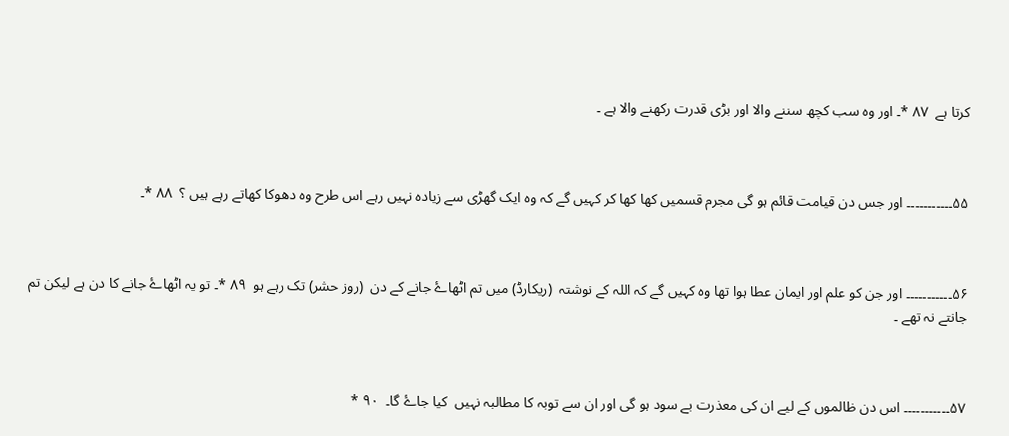کرتا ہے  ۸۷ *۔ اور وہ سب کچھ سننے والا اور بڑی قدرت رکھنے والا ہے ۔



۵۵۔۔۔۔۔۔۔۔۔۔۔ اور جس دن قیامت قائم ہو گی مجرم قسمیں کھا کھا کر کہیں گے کہ وہ ایک گھڑی سے زیادہ نہیں رہے اس طرح وہ دھوکا کھاتے رہے ہیں ؟  ۸۸ *۔



۵۶۔۔۔۔۔۔۔۔۔۔۔ اور جن کو علم اور ایمان عطا ہوا تھا وہ کہیں گے کہ اللہ کے نوشتہ  (ریکارڈ) میں تم اٹھاۓ جانے کے دن  (روز حشر) تک رہے ہو  ۸۹ *۔ تو یہ اٹھاۓ جانے کا دن ہے لیکن تم جانتے نہ تھے ۔



۵۷۔۔۔۔۔۔۔۔۔۔۔ اس دن ظالموں کے لیے ان کی معذرت بے سود ہو گی اور ان سے توبہ کا مطالبہ نہیں  کیا جاۓ گا۔  ۹۰ *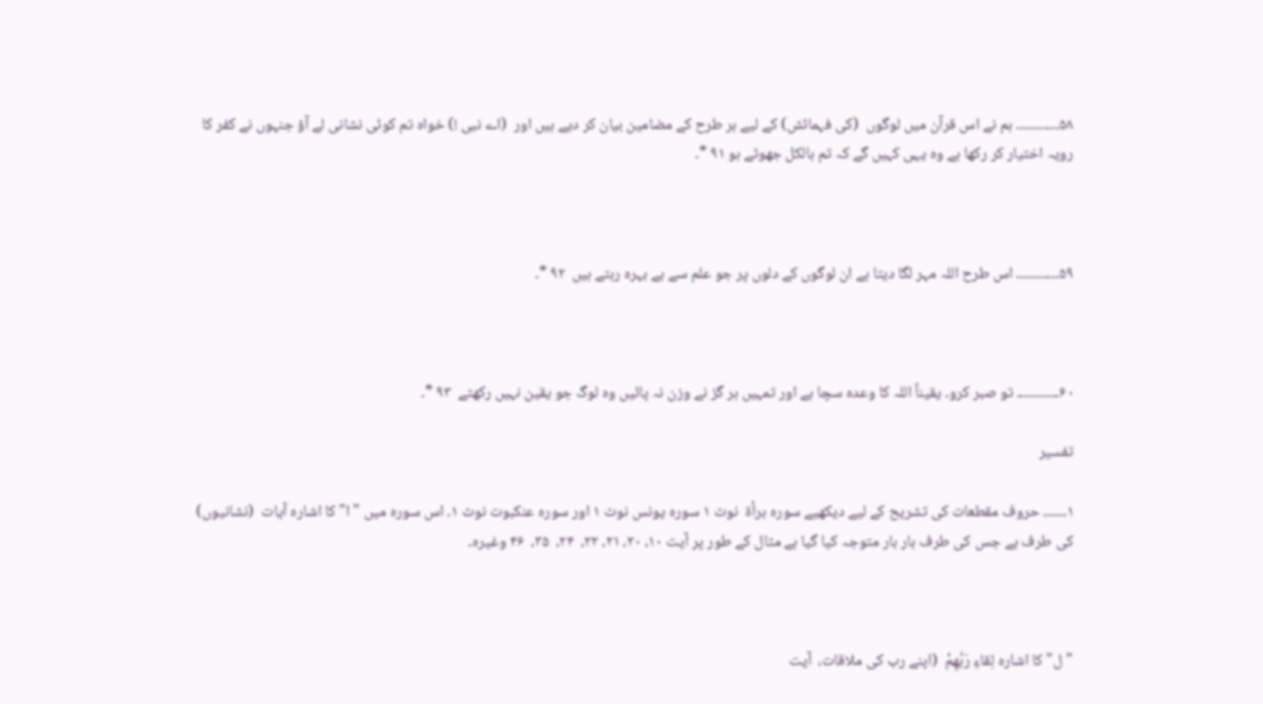۵۸۔۔۔۔۔۔۔۔۔۔۔ ہم نے اس قرآن میں لوگوں  (کی فہمائش) کے لیے ہر طرح کے مضامین بیان کر دیے ہیں اور  (اے نبی !) خواہ تم کوئی نشانی لے آؤ جنہوں نے کفر کا رویہ اختیار کر رکھا ہے وہ یہی کہیں گے کہ تم بالکل جھوٹے ہو ۹۱ *۔



۵۹۔۔۔۔۔۔۔۔۔۔۔ اس طرح اللہ مہر لگا دیتا ہے ان لوگوں کے دلوں پر جو علم سے بے بہرہ رہتے ہیں  ۹۲ *۔



۶۰۔۔۔۔۔۔۔۔۔۔۔ تو صبر کرو۔ یقیناً اللہ کا وعدہ سچا ہے اور تمہیں ہر گز نے وزن نہ پائیں وہ لوگ جو یقین نہیں رکھتے  ۹۳ *۔

تفسیر

۱۔۔۔۔۔۔ حروف مقطعات کی تشریح کے لیے دیکھیے سورہ برأۃ  نوٹ ۱ سورہ یونس نوٹ ۱ اور سورہ عنکبوت نوٹ ۱۔ اس سورہ میں "ا" کا اشارہ آیات  (نشانیوں) کی طرف ہے جس کی طرف بار بار متوجہ کیا گیا ہے مثال کے طور پر آیت ۱۰، ۲۰، ۲۱، ۲۲،  ۲۴،  ۳۵،  ۴۶ وغیرہ۔



"ل" کا اشارہ لِقاءِ رَبِّھِمْ  (اپنے رب کی ملاقات،  آیت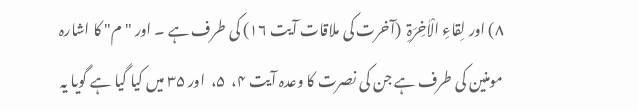۸) اور لِقاءِ الْاٰخِرَۃِ  (آخرت کی ملاقات آیت ۱۶) کی طرف ہے ۔ اور "م" کا اشارہ مومنین کی طرف ہے جن کی نصرت کا وعدہ آیت ۴،  ۵،  اور ۳۵ میں کیا گیا ہے گویا یہ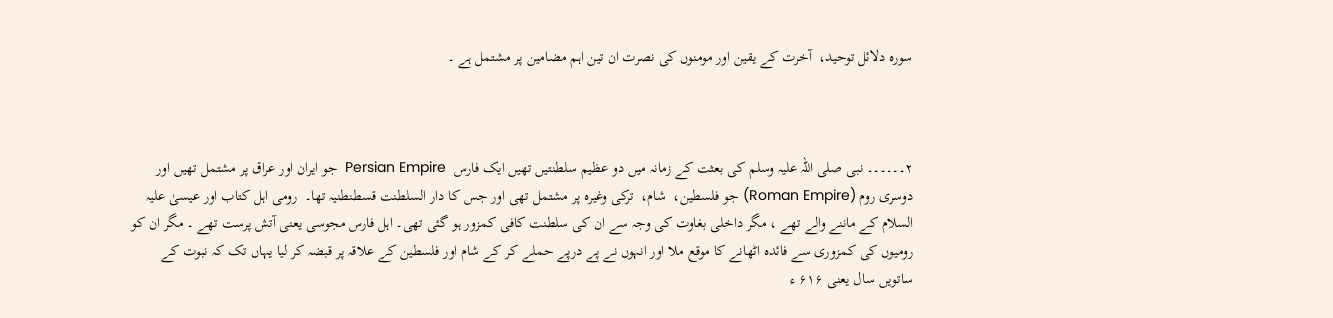سورہ دلائل توحید،  آخرت کے یقین اور مومنوں کی نصرت ان تین اہم مضامین پر مشتمل ہے ۔



۲۔۔۔۔۔۔ نبی صلی اللہ علیہ وسلم کی بعثت کے زمانہ میں دو عظیم سلطنتیں تھیں ایک فارس  Persian Empire  جو ایران اور عراق پر مشتمل تھیں اور دوسری روم (Roman Empire) جو فلسطین،  شام،  ترکی وغیرہ پر مشتمل تھی اور جس کا دار السلطنت قسطنطنیہ تھا۔  رومی اہل کتاب اور عیسیٰ علیہ السلام کے ماننے والے تھے ، مگر داخلی بغاوت کی وجہ سے ان کی سلطنت کافی کمزور ہو گئی تھی۔ اہل فارس مجوسی یعنی آتش پرست تھے ۔ مگر ان کو رومیوں کی کمزوری سے فائدہ اٹھانے کا موقع ملا اور انہوں نے پے درپے حملے کر کے شام اور فلسطین کے علاقہ پر قبضہ کر لیا یہاں تک کہ نبوت کے ساتویں سال یعنی ۶۱۶ ء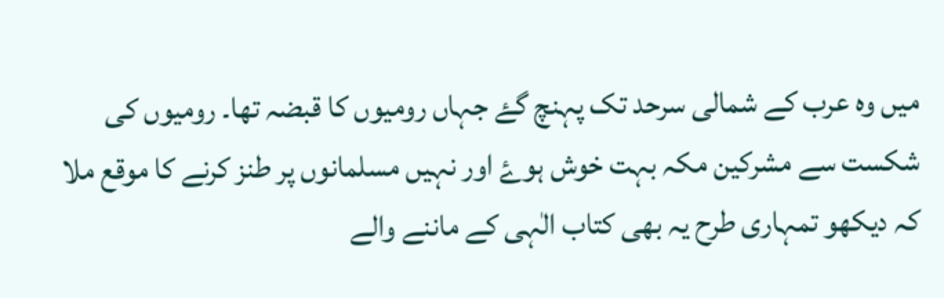میں وہ عرب کے شمالی سرحد تک پہنچ گۓ جہاں رومیوں کا قبضہ تھا۔ رومیوں کی شکست سے مشرکین مکہ بہت خوش ہوۓ اور نہیں مسلمانوں پر طنز کرنے کا موقع ملا کہ دیکھو تمہاری طرح یہ بھی کتاب الٰہی کے ماننے والے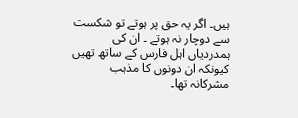ہیں۔ اگر یہ حق پر ہوتے تو شکست سے دوچار نہ ہوتے ۔ ان کی ہمدردیاں اہل فارس کے ساتھ تھیں کیونکہ ان دونوں کا مذہب مشرکانہ تھا۔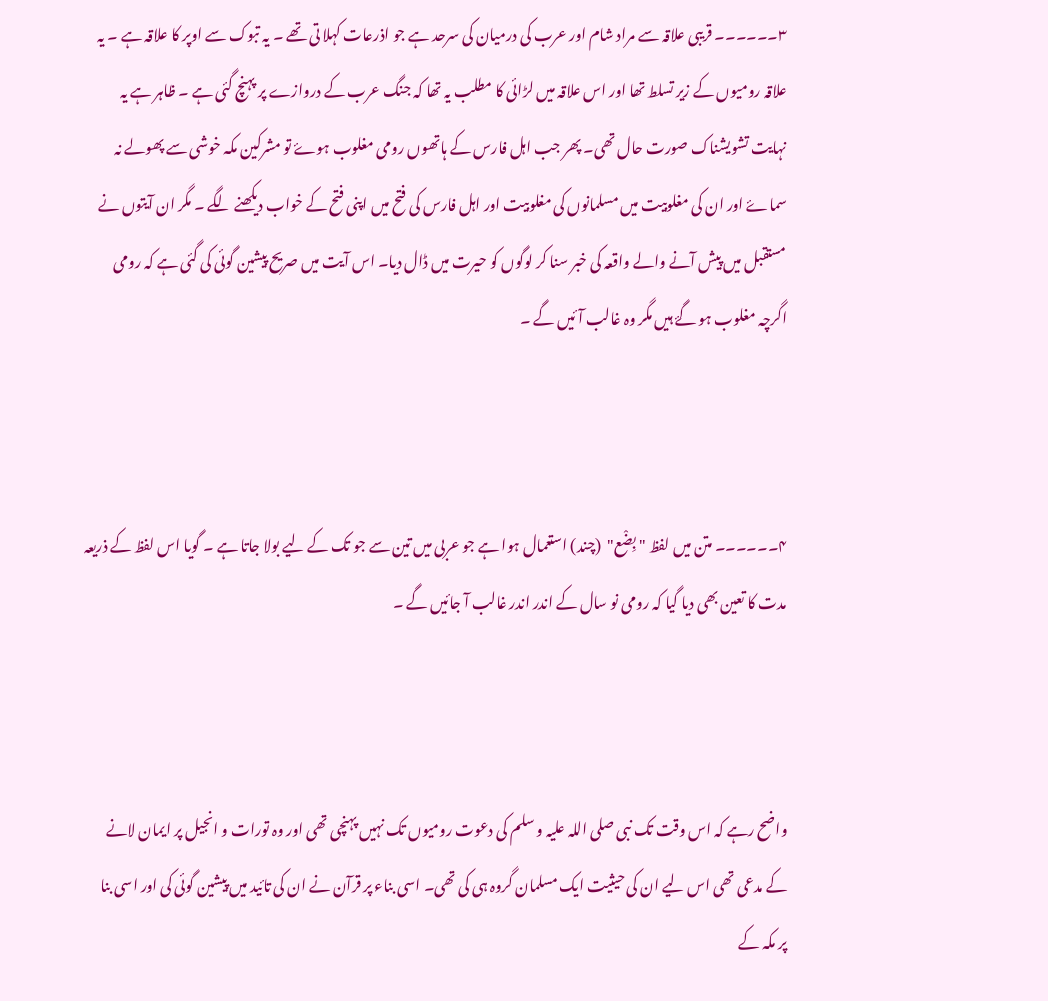۳۔۔۔۔۔۔ قریبی علاقہ سے مراد شام اور عرب کی درمیان کی سرحد ہے جو اذرعات کہلا تی تھے ۔ یہ تبوک سے اوپر کا علاقہ ہے ۔ یہ علاقہ رومیوں کے زیر تسلط تھا اور اس علاقہ میں لڑائی کا مطلب یہ تھا کہ جنگ عرب کے دروازے پر پہنچ گئی ہے ۔ ظاہر ہے یہ نہایت تشویشناک صورت حال تھی۔ پھر جب اہل فارس کے ہاتھوں رومی مغلوب ہوۓ تو مشرکین مکہ خوشی سے پھولے نہ سماۓ اور ان کی مغلوبیت میں مسلمانوں کی مغلوبیت اور اہل فارس کی فتح میں اپنی فتح کے خواب دیکھنے لگے ۔ مگر ان آیتوں نے مستقبل میں پیش آنے والے واقعہ کی خبر سنا کر لوگوں کو حیرت میں ڈال دیا۔ اس آیت میں صریح پیشین گوئی کی گئی ہے کہ رومی اگرچہ مغلوب ہو گۓ ہیں مگر وہ غالب آئیں گے ۔



۴۔۔۔۔۔۔ متن میں لفظ "بِضْع"  (چند) استعمال ہوا ہے جو عربی میں تین سے جو تک کے لیے بولا جاتا ہے ۔ گویا اس لفظ کے ذریعہ مدت کا تعین بھی دیا گیا کہ رومی نو سال کے اندر اندر غالب آ جائیں گے ۔



واضح رہے کہ اس وقت تک نبی صلی اللہ علیہ و سلم کی دعوت رومیوں تک نہیں پہنچی تھی اور وہ تورات و انجیل پر ایمان لانے کے مدعی تھی اس لیے ان کی حیثیت ایک مسلمان گروہ ہی کی تھی۔ اسی بناء پر قرآن نے ان کی تائید میں پیشین گوئی کی اور اسی بنا پر مکہ کے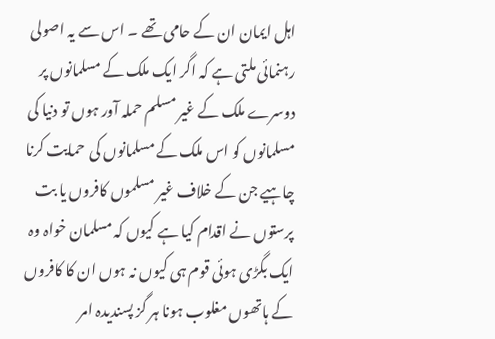اہل ایمان ان کے حامی تھے ۔ اس سے یہ اصولی رہنمائی ملتی ہے کہ اگر ایک ملک کے مسلمانوں پر دوسرے ملک کے غیر مسلم حملہ آور ہوں تو دنیا کی مسلمانوں کو اس ملک کے مسلمانوں کی  حمایت کرنا چاہیے جن کے خلاف غیر مسلموں کافروں یا بت پرستوں نے اقدام کیا ہے کیوں کہ مسلمان خواہ وہ ایک بگڑی ہوئی قوم ہی کیوں نہ ہوں ان کا کافروں کے ہاتھوں مغلوب ہونا ہر گز پسندیدہ امر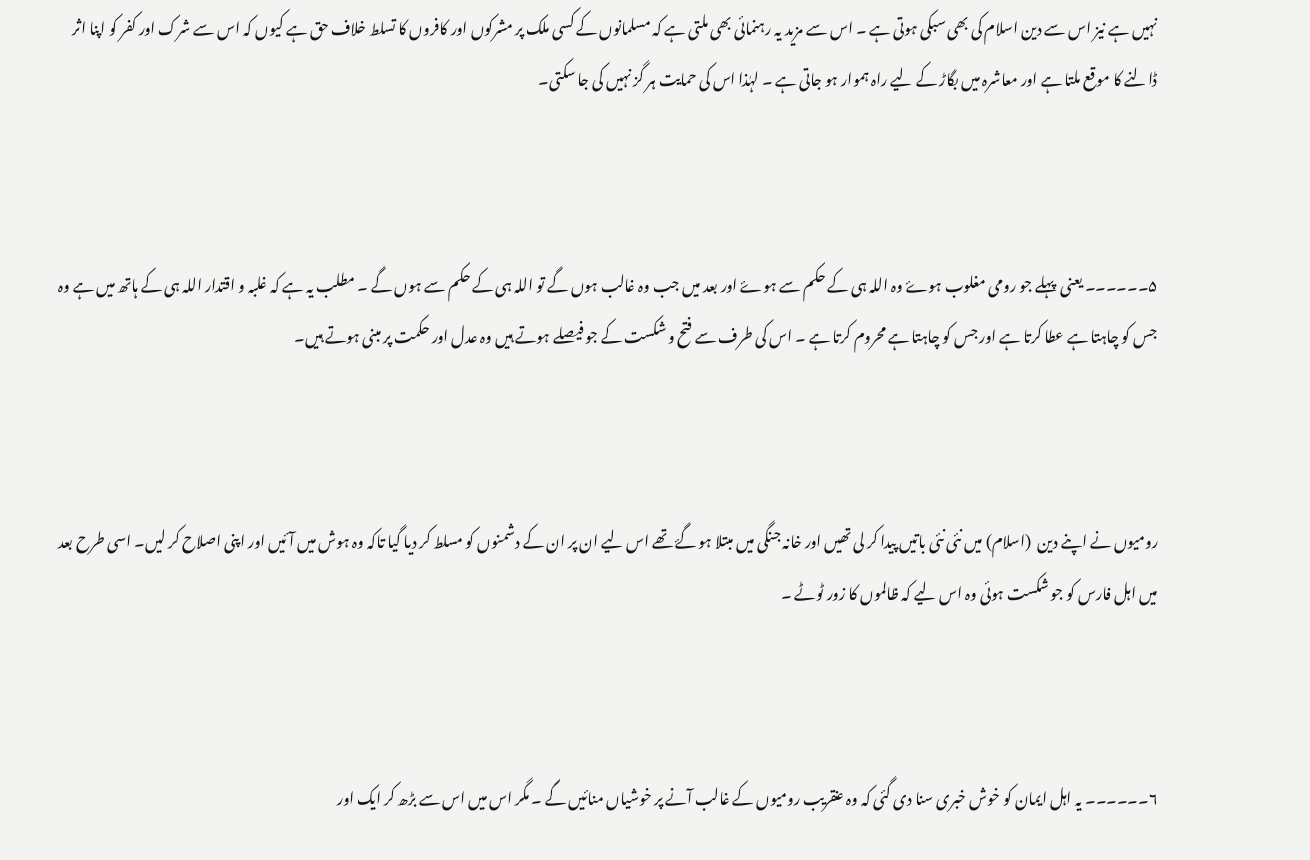نہیں ہے نیز اس سے دین اسلام کی بھی سبکی ہوتی ہے ۔ اس سے مزید یہ رہنمائی بھی ملتی ہے کہ مسلمانوں کے کسی ملک پر مشرکوں اور کافروں کا تسلط خلاف حق ہے کیوں کہ اس سے شرک اور کفر کو اپنا اثر ڈالنے کا موقع ملتا ہے اور معاشرہ میں بگاڑ کے لیے راہ ہموار ہو جاتی ہے ۔ لہٰذا اس کی حمایت ہر گز نہیں کی جا سکتی۔



۵۔۔۔۔۔۔ یعنی  پہلے جو رومی مغلوب ہوۓ وہ اللہ ہی کے حکم سے ہوۓ اور بعد میں جب وہ غالب ہوں گے تو اللہ ہی کے حکم سے ہوں گے ۔ مطلب یہ ہے کہ غلبہ و اقتدار اللہ ہی کے ہاتھ میں ہے وہ جس کو چاہتا ہے عطا کرتا ہے اور جس کو چاہتا ہے محروم کرتا ہے ۔ اس کی طرف سے فتح و شکست کے جو فیصلے ہوتے ہیں وہ عدل اور حکمت پر مبنی ہوتے ہیں۔



رومیوں نے اپنے دین  (اسلام) میں نئی نئی باتیں پیدا کر لی تھیں اور خانہ جنگی میں مبتلا ہو گۓ تھے اس لیے ان پر ان کے دشمنوں کو مسلط کر دیا گیا تاکہ وہ ہوش میں آئیں اور اپنی اصلاح کر لیں۔ اسی طرح بعد میں اہل فارس کو جو شکست ہوئی وہ اس لیے کہ ظالموں کا زور ٹوٹے ۔



۶۔۔۔۔۔۔ یہ اہل ایمان کو خوش خبری سنا دی گئی کہ وہ عنقریب رومیوں کے غالب آنے پر خوشیاں منائیں گے ۔ مگر اس میں اس سے بڑھ کر ایک اور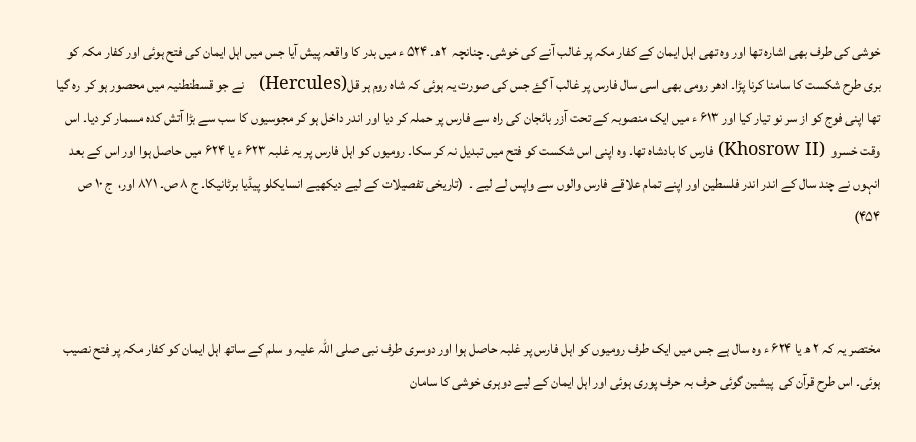خوشی کی طرف بھی اشارہ تھا اور وہ تھی اہل ایمان کے کفار مکہ پر غالب آنے کی خوشی۔ چنانچہ  ۲ھ۔ ۵۲۴ ء میں بدر کا واقعہ پیش آیا جس میں اہل ایمان کی فتح ہوئی اور کفار مکہ کو بری طرح شکست کا سامنا کرنا پڑا۔ ادھر رومی بھی اسی سال فارس پر غالب آ گۓ جس کی صورت یہ ہوئی کہ شاہ روم ہر قل(Hercules)   نے جو قسطنطنیہ میں محصور ہو کر  رہ گیا تھا اپنی فوج کو از سر نو تیار کیا اور ۶۱۳ ء میں ایک منصوبہ کے تحت آزر بائجان کی راہ سے فارس پر حملہ کر دیا اور اندر داخل ہو کر مجوسیوں کا سب سے بڑا آتش کدہ مسمار کر دیا۔ اس وقت خسرو  (Khosrow II) فارس کا بادشاہ تھا۔ وہ اپنی اس شکست کو فتح میں تبدیل نہ کر سکا۔ رومیوں کو اہل فارس پر یہ غلبہ ۶۲۳ ء یا ۶۲۴ میں حاصل ہوا اور اس کے بعد انہوں نے چند سال کے اندر اندر فلسطین اور اپنے تمام علاقے فارس والوں سے واپس لے لیے ۔  (تاریخی تفصیلات کے لیے دیکھیے انسایکلو پیڈیا برٹانیکا۔ ج ۸ ص۔ ۸۷۱ اور،  ج ۱۰ ص ۴۵۴)



مختصر یہ کہ ۲ ھ یا ۶۲۴ ء وہ سال ہے جس میں ایک طرف رومیوں کو اہل فارس پر غلبہ حاصل ہوا اور دوسری طرف نبی صلی اللہ علیہ و سلم کے ساتھ اہل ایمان کو کفار مکہ پر فتح نصیب ہوئی۔ اس طرح قرآن کی  پیشین گوئی حرف بہ حرف پوری ہوئی اور اہل ایمان کے لیے دوہری خوشی کا سامان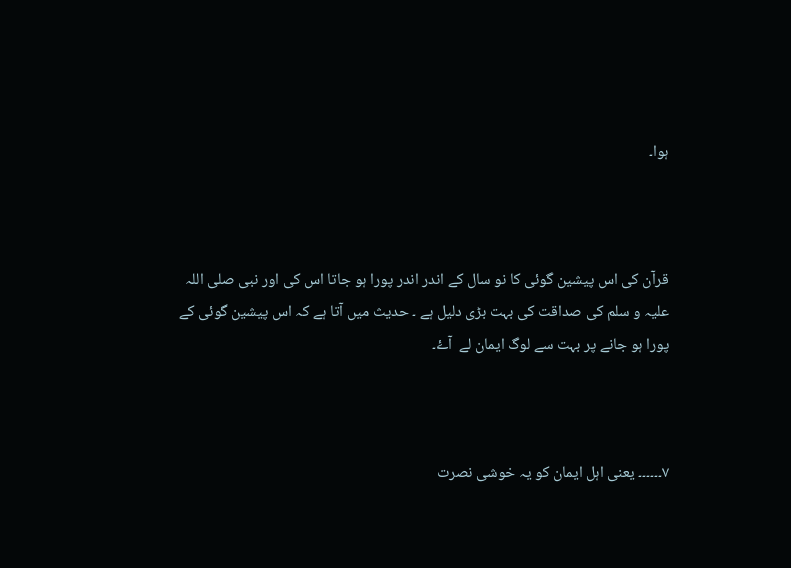ہوا۔



قرآن کی اس پیشین گوئی کا نو سال کے اندر اندر پورا ہو جاتا اس کی اور نبی صلی اللہ علیہ و سلم کی صداقت کی بہت بڑی دلیل ہے ۔ حدیث میں آتا ہے کہ اس پیشین گوئی کے پورا ہو جانے پر بہت سے لوگ ایمان لے  آۓ۔



۷۔۔۔۔۔۔ یعنی اہل ایمان کو یہ خوشی نصرت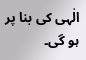الٰہی کی بنا پر ہو گی۔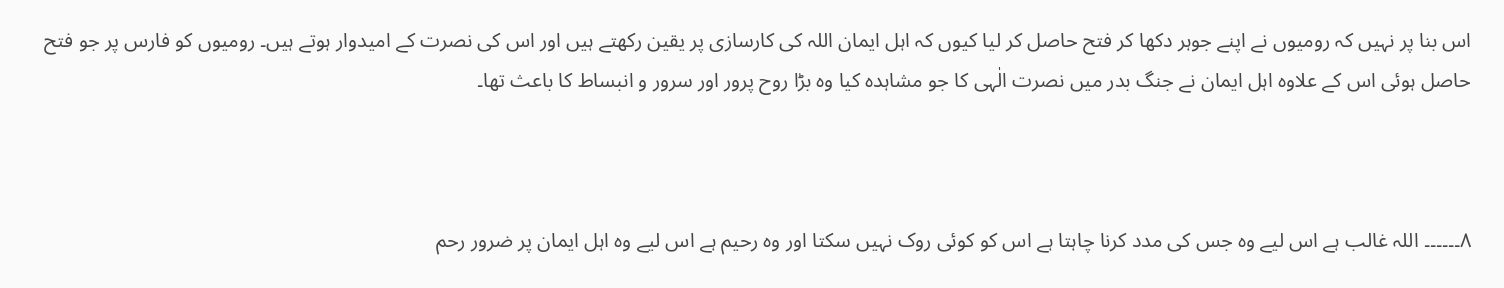اس بنا پر نہیں کہ رومیوں نے اپنے جوہر دکھا کر فتح حاصل کر لیا کیوں کہ اہل ایمان اللہ کی کارسازی پر یقین رکھتے ہیں اور اس کی نصرت کے امیدوار ہوتے ہیں۔ رومیوں کو فارس پر جو فتح حاصل ہوئی اس کے علاوہ اہل ایمان نے جنگ بدر میں نصرت الٰہی کا جو مشاہدہ کیا وہ بڑا روح پرور اور سرور و انبساط کا باعث تھا۔



۸۔۔۔۔۔۔ اللہ غالب ہے اس لیے وہ جس کی مدد کرنا چاہتا ہے اس کو کوئی روک نہیں سکتا اور وہ رحیم ہے اس لیے وہ اہل ایمان پر ضرور رحم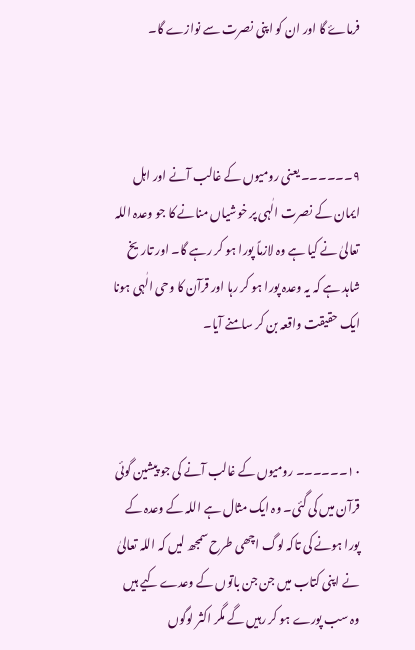فرماۓ گا اور ان کو اپنی نصرت سے نوازے گا۔



۹۔۔۔۔۔۔ یعنی رومیوں کے غالب آنے اور اہل ایمان کے نصرت الٰہی پر خوشیاں منانے کا جو وعدہ اللہ تعالیٰ نے کیا ہے وہ لازماً پورا ہو کر رہے گا۔ اور تاریخ شاہد ہے کہ یہ وعدہ پورا ہو کر رہا اور قرآن کا وحی الٰہی ہونا ایک حقیقت واقعہ بن کر سامنے آیا۔



۱۰۔۔۔۔۔۔ رومیوں کے غالب آنے کی جو پیشین گوئی قرآن میں کی گئی۔ وہ ایک مثال ہے اللہ کے وعدہ کے پورا ہونے کی تاکہ لوگ اچھی طرح سمجھ لیں کہ اللہ تعالیٰ نے اپنی کتاب میں جن جن باتوں کے وعدے کیے ہیں وہ سب پورے ہو کر رہیں گے مگر اکثر لوگوں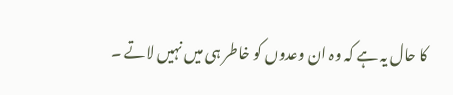کا حال یہ ہے کہ وہ ان وعدوں کو خاطر ہی میں نہیں لاتے ۔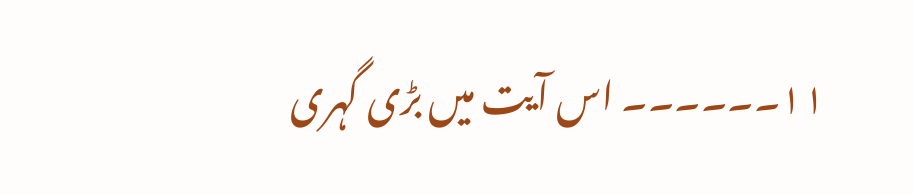۱۱۔۔۔۔۔۔ اس آیت میں بڑی گہری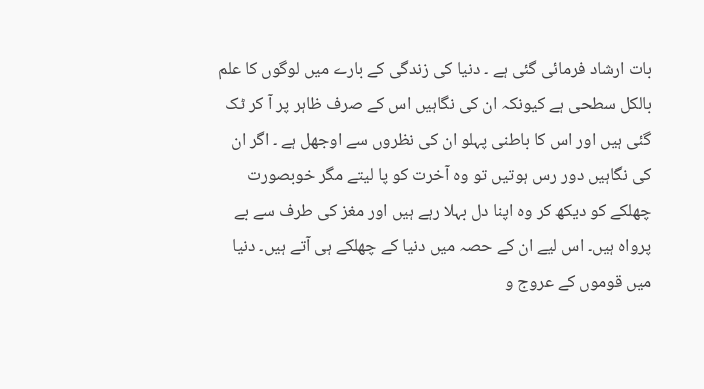بات ارشاد فرمائی گئی ہے ۔ دنیا کی زندگی کے بارے میں لوگوں کا علم بالکل سطحی ہے کیونکہ ان کی نگاہیں اس کے صرف ظاہر پر آ کر ٹک گئی ہیں اور اس کا باطنی پہلو ان کی نظروں سے اوجھل ہے ۔ اگر ان کی نگاہیں دور رس ہوتیں تو وہ آخرت کو پا لیتے مگر خوبصورت چھلکے کو دیکھ کر وہ اپنا دل بہلا رہے ہیں اور مغز کی طرف سے بے پرواہ ہیں۔ اس لیے ان کے حصہ میں دنیا کے چھلکے ہی آتے ہیں۔ دنیا میں قوموں کے عروج و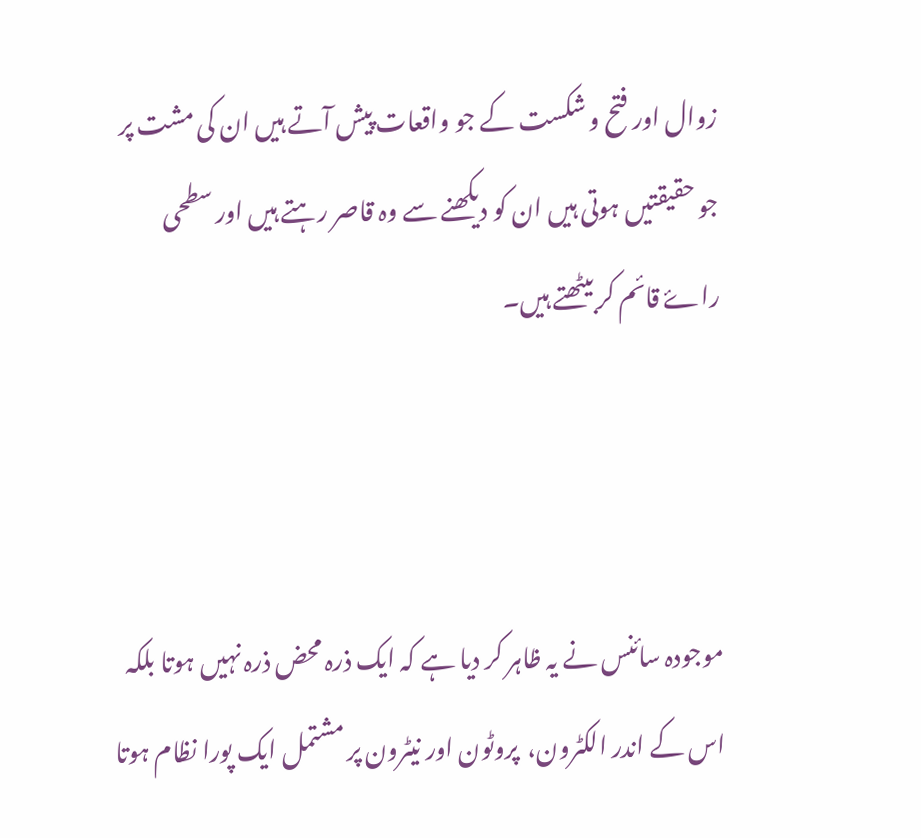زوال اور فتح و شکست کے جو واقعات پیش آتے ہیں ان کی مشت پر جو حقیقتیں ہوتی ہیں ان کو دیکھنے سے وہ قاصر رہتے ہیں اور سطحی راۓ قائم کر بیٹھتے ہیں۔



موجودہ سائنس نے یہ ظاہر کر دیا ہے کہ ایک ذرہ محض ذرہ نہیں ہوتا بلکہ اس کے اندر الکٹرون،  پروٹون اور نیٹرون پر مشتمل ایک پورا نظام ہوتا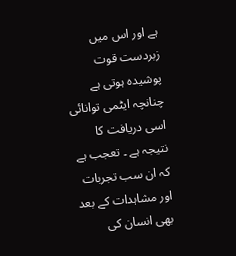ہے اور اس میں زبردست قوت پوشیدہ ہوتی ہے چنانچہ ایٹمی توانائی اسی دریافت کا نتیجہ ہے ۔ تعجب ہے کہ ان سب تجربات اور مشاہدات کے بعد بھی انسان کی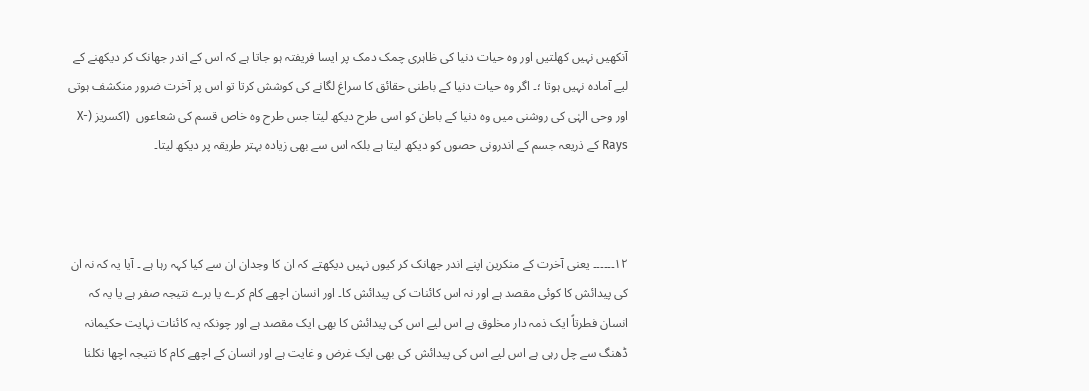آنکھیں نہیں کھلتیں اور وہ حیات دنیا کی ظاہری چمک دمک پر ایسا فریفتہ ہو جاتا ہے کہ اس کے اندر جھانک کر دیکھنے کے لیے آمادہ نہیں ہوتا ؛۔ اگر وہ حیات دنیا کے باطنی حقائق کا سراغ لگانے کی کوشش کرتا تو اس پر آخرت ضرور منکشف ہوتی اور وحی الہٰی کی روشنی میں وہ دنیا کے باطن کو اسی طرح دیکھ لیتا جس طرح وہ خاص قسم کی شعاعوں  (اکسریز (X-Rays کے ذریعہ جسم کے اندرونی حصوں کو دیکھ لیتا ہے بلکہ اس سے بھی زیادہ بہتر طریقہ پر دیکھ لیتا۔



۱۲۔۔۔۔۔۔ یعنی آخرت کے منکرین اپنے اندر جھانک کر کیوں نہیں دیکھتے کہ ان کا وجدان ان سے کیا کہہ رہا ہے ۔ آیا یہ کہ نہ ان کی پیدائش کا کوئی مقصد ہے اور نہ اس کائنات کی پیدائش کا۔ اور انسان اچھے کام کرے یا برے نتیجہ صفر ہے یا یہ کہ انسان فطرتاً ایک ذمہ دار مخلوق ہے اس لیے اس کی پیدائش کا بھی ایک مقصد ہے اور چونکہ یہ کائنات نہایت حکیمانہ ڈھنگ سے چل رہی ہے اس لیے اس کی پیدائش کی بھی ایک غرض و غایت ہے اور انسان کے اچھے کام کا نتیجہ اچھا نکلنا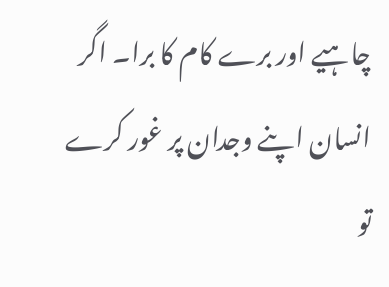چاہیے اور برے کام کا برا۔ اگر انسان اپنے وجدان پر غور کرے تو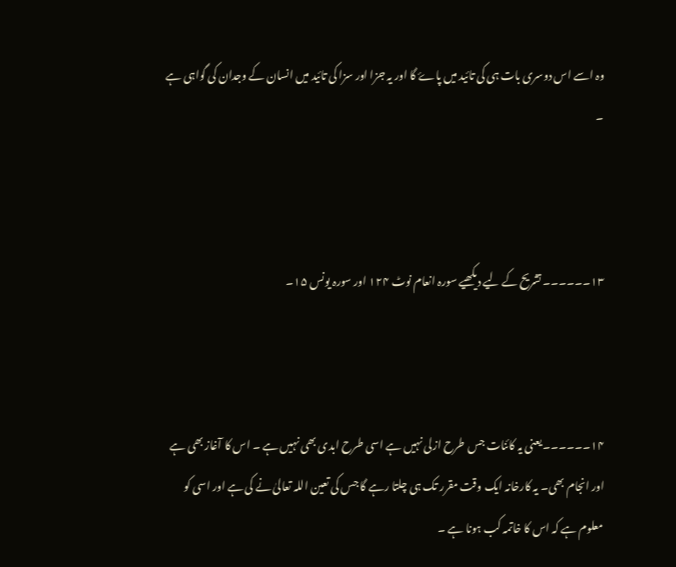وہ اسے اس دوسری بات ہی کی تائید میں پاۓ گا اور یہ جزا اور سزا کی تائید میں انسان کے وجدان کی گواہی ہے ۔



۱۳۔۔۔۔۔۔ تشریح کے لیے دیکھیے سورہ انعام نوٹ ۱۲۴ اور سورہ یونس ۱۵۔



۱۴۔۔۔۔۔۔ یعنی یہ کائنات جس طرح ازلی نہیں ہے اسی طرح ابدی بھی نہیں ہے ۔ اس کا آغاز بھی ہے اور انجام بھی۔ یہ کارخانہ ایک وقت مقرر تک ہی چلتا رہے گا جس کی تعین اللہ تعالیٰ نے کی ہے اور اسی کو معلوم ہے کہ اس کا خاتمہ کب ہونا ہے ۔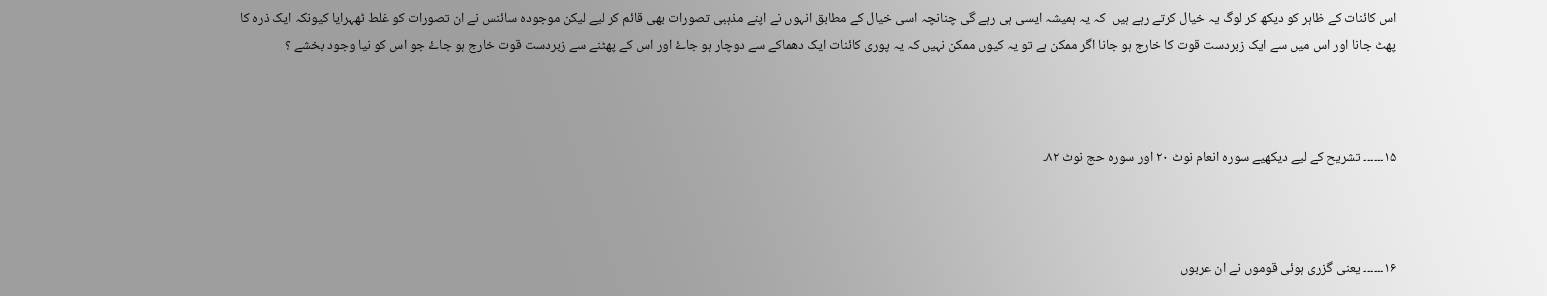اس کائنات کے ظاہر کو دیکھ کر لوگ یہ خیال کرتے رہے ہیں  کہ یہ ہمیشہ ایسی ہی رہے گی چنانچہ اسی خیال کے مطابق انہوں نے اپنے مذہبی تصورات بھی قائم کر لیے لیکن موجودہ سائنس نے ان تصورات کو غلط ٹھہرایا کیونکہ ایک ذرہ کا پھٹ جانا اور اس میں سے ایک زبردست قوت کا خارج ہو جانا اگر ممکن ہے تو یہ کیوں ممکن نہیں کہ یہ پوری کائنات ایک دھماکے سے دوچار ہو جاۓ اور اس کے پھٹنے سے زبردست قوت خارج ہو جاۓ جو اس کو نیا وجود بخشے ؟



۱۵۔۔۔۔۔۔ تشریح کے لیے دیکھیے سورہ انعام نوٹ ۲۰ اور سورہ حج نوٹ ۸۲۔



۱۶۔۔۔۔۔۔ یعنی گزری ہوئی قوموں نے ان عربوں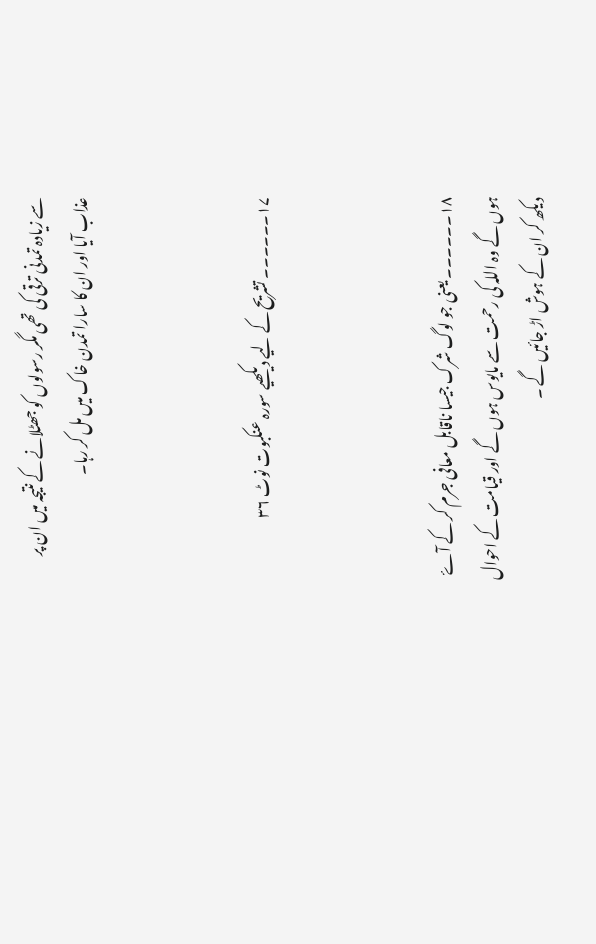سے زیادہ تمدنی ترقی کی تھی مگر رسولوں کو جھٹلانے کے نتیجہ میں ان پر عذاب آیا اور ان کا سارا تمدن خاک میں مل کر رہا۔



۱۷۔۔۔۔۔۔ تشریح کے لیے دیکھیے سورہ عنکبوت نوٹ ۳۶



۱۸۔۔۔۔۔۔ یعنی جو لوگ شرک جیسا ناقابل معافی جرم کر کے آۓ ہوں گے وہ اللہ کی رحمت سے مایوس ہوں گے اور قیامت کے احوال دیکھ کر ان کے ہوش اڑ جائیں گے ۔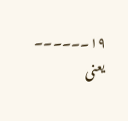۱۹۔۔۔۔۔۔ یعنی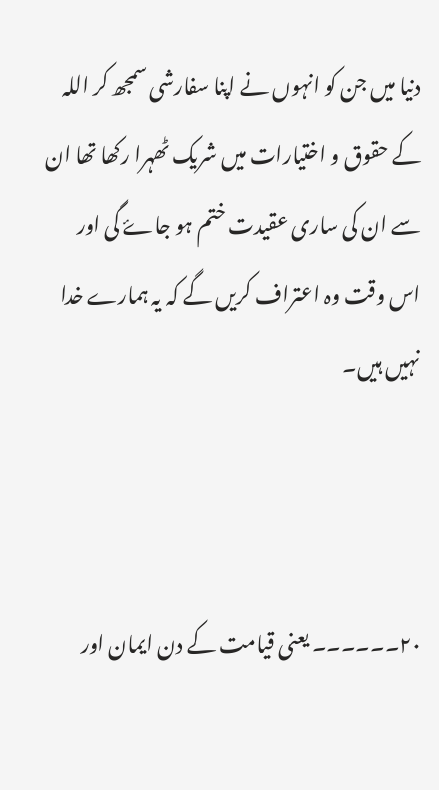دنیا میں جن کو انہوں نے اپنا سفارشی سمجھ کر اللہ کے حقوق و اختیارات میں شریک ٹھہرا رکھا تھا ان سے ان کی ساری عقیدت ختم ہو جاۓ گی اور اس وقت وہ اعتراف کریں گے کہ یہ ہمارے خدا نہیں ہیں۔



۲۰۔۔۔۔۔۔ یعنی قیامت کے دن ایمان اور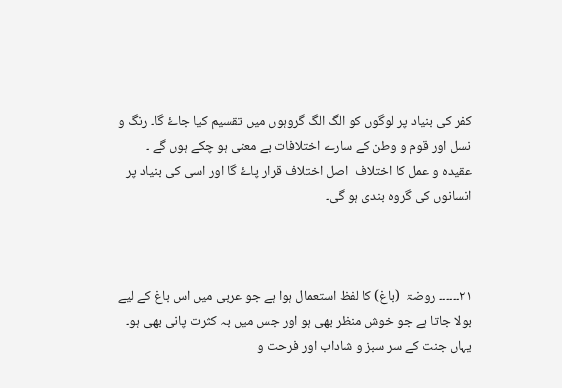کفر کی بنیاد پر لوگوں کو الگ الگ گروہوں میں تقسیم کیا جاۓ گا۔ رنگ و نسل اور قوم و وطن کے سارے اختلافات بے معنی ہو چکے ہوں گے ۔ عقیدہ و عمل کا اختلاف  اصل اختلاف قرار پاۓ گا اور اسی کی بنیاد پر انسانوں کی گروہ بندی ہو گی۔



۲۱۔۔۔۔۔۔ روضۃ  (باغ) کا لفظ استعمال ہوا ہے جو عربی میں اس باغ کے لیے بولا جاتا ہے جو خوش منظر بھی ہو اور جس میں بہ کثرت پانی بھی ہو۔ یہاں جنت کے سر سبز و شاداب اور فرحت و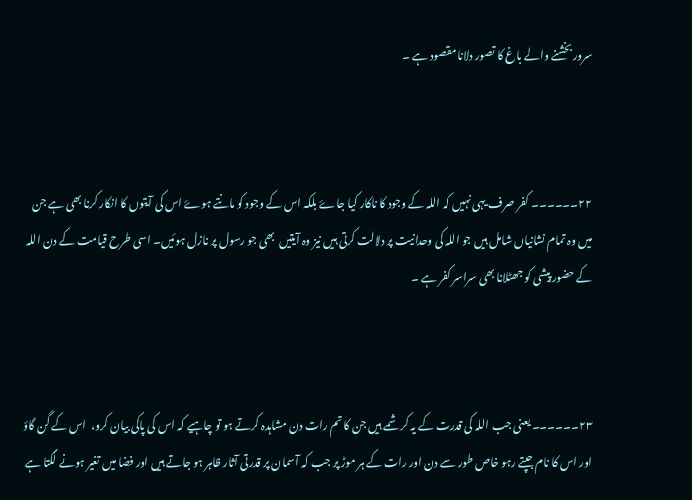سرور بخشنے والے باغ کا تصور دلانا مقصود ہے ۔



۲۲۔۔۔۔۔۔ کفر صرف یہی نہیں کہ اللہ کے وجود کا ناکار کیا جاۓ بلکہ اس کے وجود کو مانتے ہوۓ اس کی آیتوں کا انکار کرنا بھی ہے جن میں وہ تمام نشانیاں شامل ہیں جو اللہ کی وحدانیت پر دلالت کرتی ہیں نیز وہ آیتیں  بھی جو رسول پر نازل ہوئیں۔ اسی طرح قیامت کے دن اللہ کے حضور پیشی کو جھٹلانا بھی سراسر کفر ہے ۔



۲۳۔۔۔۔۔۔ یعنی جب اللہ کی قدرت کے یہ کرشمے ہیں جن کا تم رات دن مشاہدہ کرتے ہو تو چاہیے کہ اس کی پاکی بیان کرو،  اس کے گن گاؤ اور اس کا نام جپتے رہو خاص طور سے دن اور رات کے ہر موڑ پر جب کہ آسمان پر قدرتی آثار ظاہر ہو جاتے ہیں اور فضا میں تغیر ہونے لگتا ہے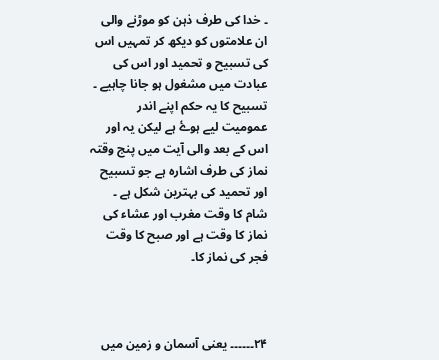۔ خدا کی طرف ذہن کو موڑنے والی ان علامتوں کو دیکھ کر تمہیں اس کی تسبیح و تحمید اور اس کی عبادت میں مشغول ہو جانا چاہیے ۔ تسبیح کا یہ حکم اپنے اندر عمومیت لیے ہوۓ ہے لیکن یہ اور اس کے بعد والی آیت میں پنج وقتہ نماز کی طرف اشارہ ہے جو تسبیح اور تحمید کی بہترین شکل ہے ۔ شام کا وقت مغرب اور عشاء کی نماز کا وقت ہے اور صبح کا وقت فجر کی نماز کا۔



۲۴۔۔۔۔۔۔ یعنی آسمان و زمین میں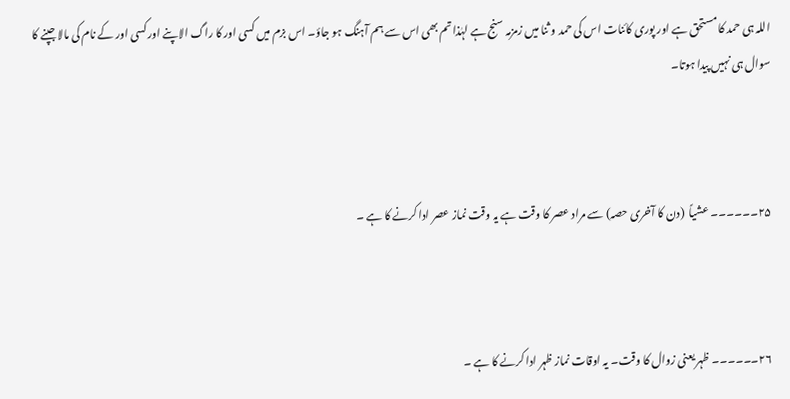اللہ ہی حمد کا مستحق ہے اور پوری کائنات اس کی حمد و ثنا میں زمزمہ سنج ہے لہٰذا تم بھی اس سے ہم آہنگ ہو جاؤ۔ اس بزم میں کسی اور کا راگ الاپنے اور کسی اور کے نام کی مالا جپنے کا سوال ہی نہیں پیدا ہوتا۔



۲۵۔۔۔۔۔۔ عشیاً  (دن کا آخری حصہ) سے مراد عصر کا وقت ہے یہ وقت نماز عصر ادا کرنے کا ہے ۔



۲۶۔۔۔۔۔۔ ظہر یعنی زوال کا وقت۔ یہ اوقات نماز ظہر ادا کرنے کا ہے ۔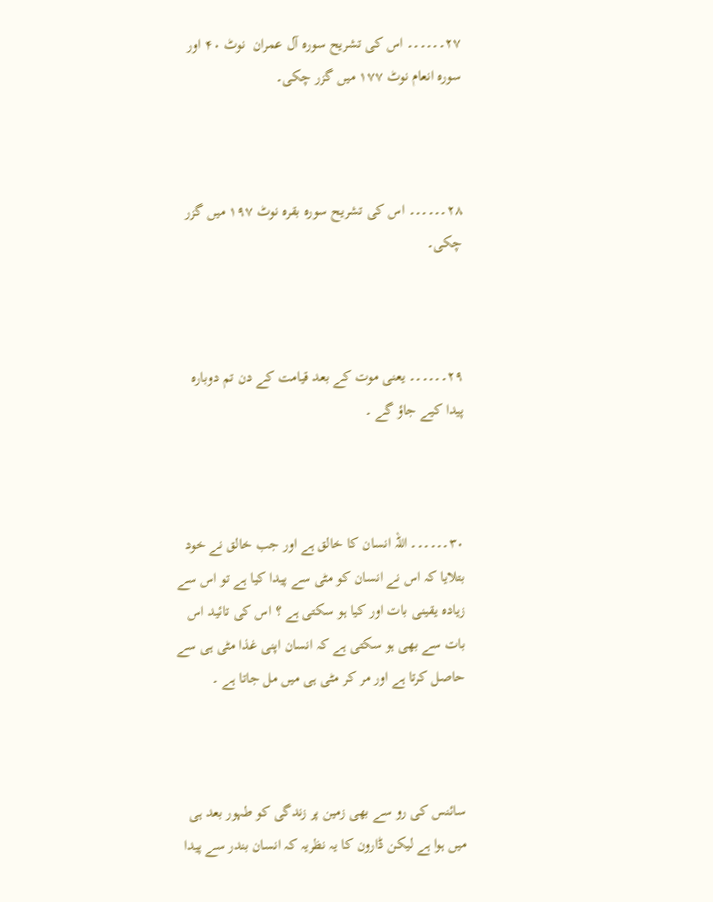۲۷۔۔۔۔۔۔ اس کی تشریح سورہ آل عمران  نوٹ ۴۰ اور سورہ انعام نوٹ ۱۷۷ میں گزر چکی۔



۲۸۔۔۔۔۔۔ اس کی تشریح سورہ بقرہ نوٹ ۱۹۷ میں گزر چکی۔



۲۹۔۔۔۔۔۔ یعنی موت کے بعد قیامت کے دن تم دوبارہ پیدا کیے جاؤ گے ۔



۳۰۔۔۔۔۔۔ اللہ انسان کا خالق ہے اور جب خالق نے خود بتلایا کہ اس نے انسان کو مٹی سے پیدا کیا ہے تو اس سے زیادہ یقینی بات اور کیا ہو سکتی ہے ؟ اس کی تائید اس بات سے بھی ہو سکتی ہے کہ انسان اپنی غذا مٹی ہی سے حاصل کرتا ہے اور مر کر مٹی ہی میں مل جاتا ہے ۔



سائنس کی رو سے بھی زمین پر زندگی کو طہور بعد ہی میں ہوا ہے لیکن ڈارون کا یہ نظریہ کہ انسان بندر سے پیدا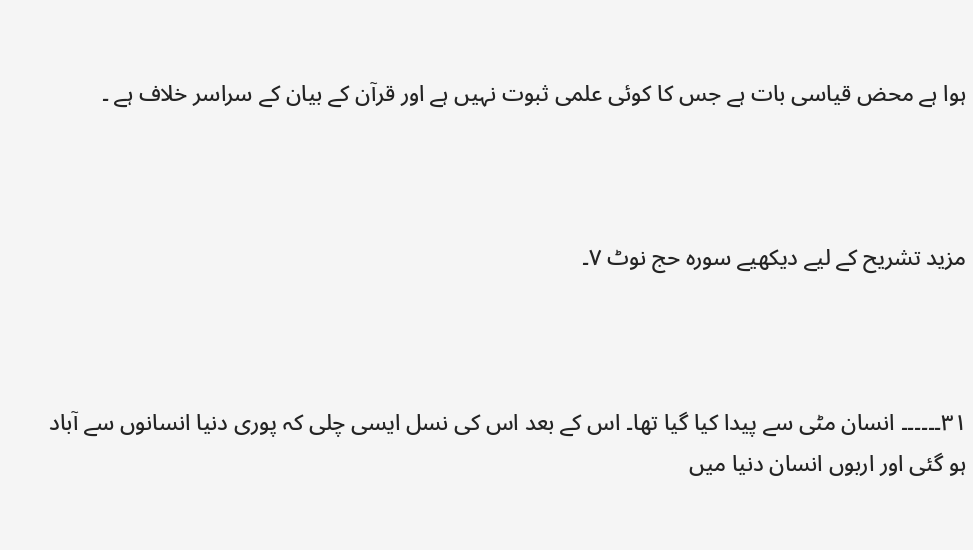ہوا ہے محض قیاسی بات ہے جس کا کوئی علمی ثبوت نہیں ہے اور قرآن کے بیان کے سراسر خلاف ہے ۔



مزید تشریح کے لیے دیکھیے سورہ حج نوٹ ۷۔



۳۱۔۔۔۔۔۔ انسان مٹی سے پیدا کیا گیا تھا۔ اس کے بعد اس کی نسل ایسی چلی کہ پوری دنیا انسانوں سے آباد ہو گئی اور اربوں انسان دنیا میں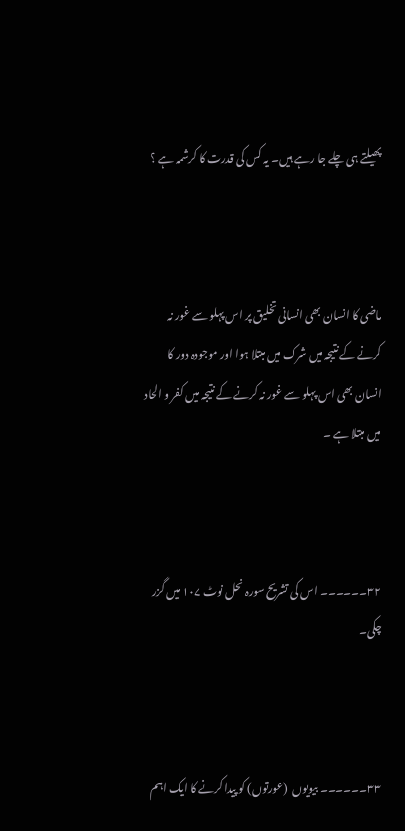پھیلتے ہی چلے جا رہے ہیں۔ یہ کس کی قدرت کا کرشمہ ہے ؟



ماضی کا انسان بھی انسانی تخلیق پر اس پہلو سے غور نہ کرنے کے نتیجہ میں شرک میں مبتلا ہوا اور موجودہ دور کا انسان بھی اس پہلو سے غور نہ کرنے کے نتیجہ میں کفر و الحاد میں مبتلا ہے ۔



۳۲۔۔۔۔۔۔ اس کی تشریح سورہ نحل نوٹ ۱۰۷ میں گزر چکی۔



۳۳۔۔۔۔۔۔ بیویوں  (عورتوں) کو پیدا کرنے کا ایک اہم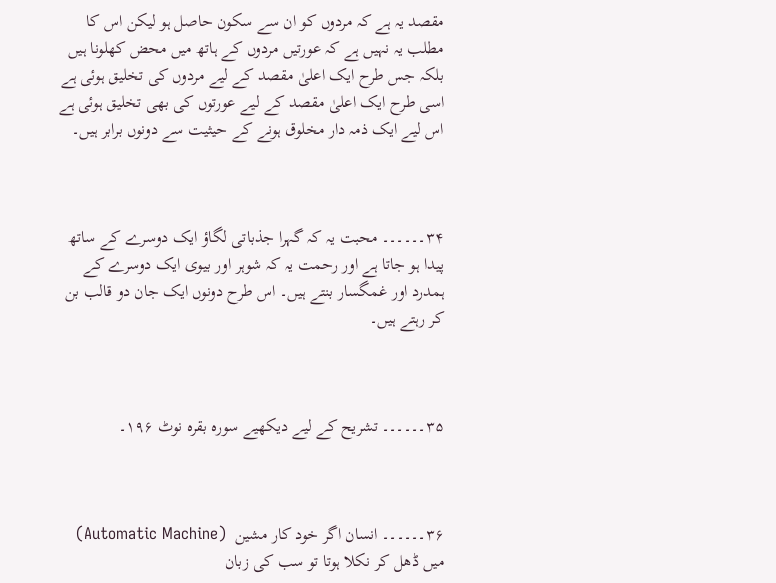مقصد یہ ہے کہ مردوں کو ان سے سکون حاصل ہو لیکن اس کا مطلب یہ نہیں ہے کہ عورتیں مردوں کے ہاتھ میں محض کھلونا ہیں بلکہ جس طرح ایک اعلیٰ مقصد کے لیے مردوں کی تخلیق ہوئی ہے اسی طرح ایک اعلیٰ مقصد کے لیے عورتوں کی بھی تخلیق ہوئی ہے اس لیے ایک ذمہ دار مخلوق ہونے کے حیثیت سے دونوں برابر ہیں۔



۳۴۔۔۔۔۔۔ محبت یہ کہ گہرا جذباتی لگاؤ ایک دوسرے کے ساتھ پیدا ہو جاتا ہے اور رحمت یہ کہ شوہر اور بیوی ایک دوسرے کے ہمدرد اور غمگسار بنتے ہیں۔ اس طرح دونوں ایک جان دو قالب بن کر رہتے ہیں۔



۳۵۔۔۔۔۔۔ تشریح کے لیے دیکھیے سورہ بقرہ نوٹ ۱۹۶۔



۳۶۔۔۔۔۔۔ انسان اگر خود کار مشین  (Automatic Machine) میں ڈھل کر نکلا ہوتا تو سب کی زبان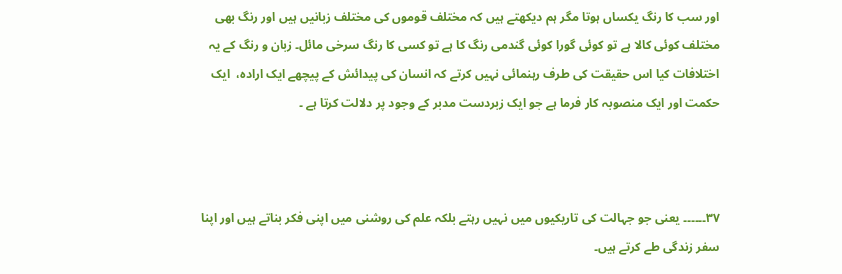اور سب کا رنگ یکساں ہوتا مگر ہم دیکھتے ہیں کہ مختلف قوموں کی مختلف زبانیں ہیں اور رنگ بھی مختلف کوئی کالا ہے تو کوئی گورا کوئی گندمی رنگ کا ہے تو کسی کا رنگ سرخی مائل۔ زبان و رنگ کے یہ اختلافات کیا اس حقیقت کی طرف رہنمائی نہیں کرتے کہ انسان کی پیدائش کے پیچھے ایک ارادہ،  ایک حکمت اور ایک منصوبہ کار فرما ہے جو ایک زبردست مدبر کے وجود پر دلالت کرتا ہے ۔



۳۷۔۔۔۔۔۔ یعنی جو جہالت کی تاریکیوں میں نہیں رہتے بلکہ علم کی روشنی میں اپنی فکر بناتے ہیں اور اپنا سفر زندگی طے کرتے ہیں۔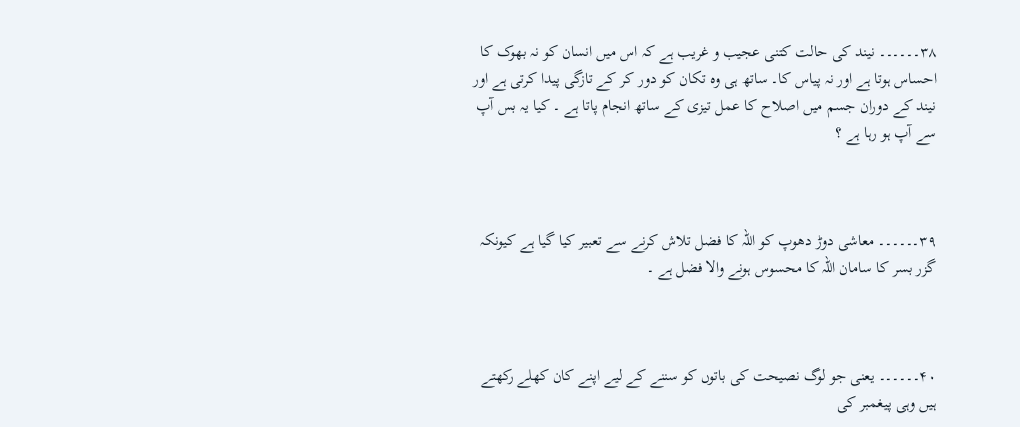۳۸۔۔۔۔۔۔ نیند کی حالت کتنی عجیب و غریب ہے کہ اس میں انسان کو نہ بھوک کا احساس ہوتا ہے اور نہ پیاس کا۔ ساتھ ہی وہ تکان کو دور کر کے تازگی پیدا کرتی ہے اور نیند کے دوران جسم میں اصلاح کا عمل تیزی کے ساتھ انجام پاتا ہے ۔ کیا یہ بس آپ سے آپ ہو رہا ہے ؟



۳۹۔۔۔۔۔۔ معاشی دوڑ دھوپ کو اللہ کا فضل تلاش کرنے سے تعبیر کیا گیا ہے کیونکہ گزر بسر کا سامان اللہ کا محسوس ہونے والا فضل ہے ۔



۴۰۔۔۔۔۔۔ یعنی جو لوگ نصیحت کی باتوں کو سننے کے لیے اپنے کان کھلے رکھتے ہیں وہی پیغمبر کی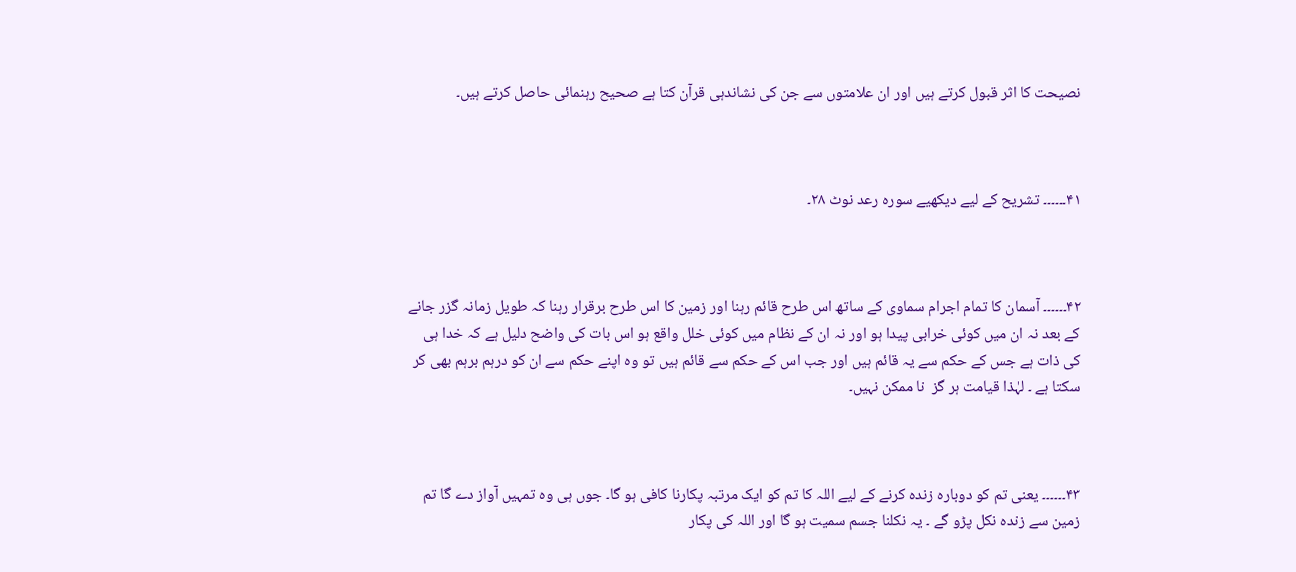نصیحت کا اثر قبول کرتے ہیں اور ان علامتوں سے جن کی نشاندہی قرآن کتا ہے صحیح رہنمائی حاصل کرتے ہیں۔



۴۱۔۔۔۔۔۔ تشریح کے لیے دیکھیے سورہ رعد نوٹ ۲۸۔



۴۲۔۔۔۔۔۔ آسمان کا تمام اجرام سماوی کے ساتھ اس طرح قائم رہنا اور زمین کا اس طرح برقرار رہنا کہ طویل زمانہ گزر جانے کے بعد نہ ان میں کوئی خرابی پیدا ہو اور نہ ان کے نظام میں کوئی خلل واقع ہو اس بات کی واضح دلیل ہے کہ خدا ہی کی ذات ہے جس کے حکم سے یہ قائم ہیں اور جب اس کے حکم سے قائم ہیں تو وہ اپنے حکم سے ان کو درہم برہم بھی کر سکتا ہے ۔ لہٰذا قیامت ہر گز  نا ممکن نہیں۔



۴۳۔۔۔۔۔۔ یعنی تم کو دوبارہ زندہ کرنے کے لیے اللہ کا تم کو ایک مرتبہ پکارنا کافی ہو گا۔ جوں ہی وہ تمہیں آواز دے گا تم زمین سے زندہ نکل پڑو گے ۔ یہ نکلنا جسم سمیت ہو گا اور اللہ کی پکار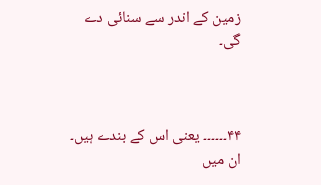زمین کے اندر سے سنائی دے گی۔



۴۴۔۔۔۔۔۔ یعنی اس کے بندے ہیں۔ ان میں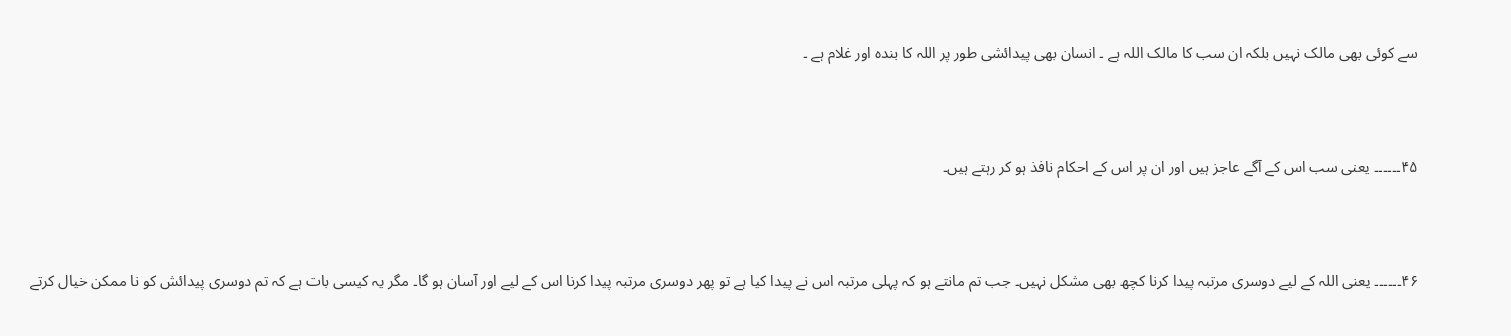سے کوئی بھی مالک نہیں بلکہ ان سب کا مالک اللہ ہے ۔ انسان بھی پیدائشی طور پر اللہ کا بندہ اور غلام ہے ۔



۴۵۔۔۔۔۔۔ یعنی سب اس کے آگے عاجز ہیں اور ان پر اس کے احکام نافذ ہو کر رہتے ہیں۔



۴۶۔۔۔۔۔۔ یعنی اللہ کے لیے دوسری مرتبہ پیدا کرنا کچھ بھی مشکل نہیں۔ جب تم مانتے ہو کہ پہلی مرتبہ اس نے پیدا کیا ہے تو پھر دوسری مرتبہ پیدا کرنا اس کے لیے اور آسان ہو گا۔ مگر یہ کیسی بات ہے کہ تم دوسری پیدائش کو نا ممکن خیال کرتے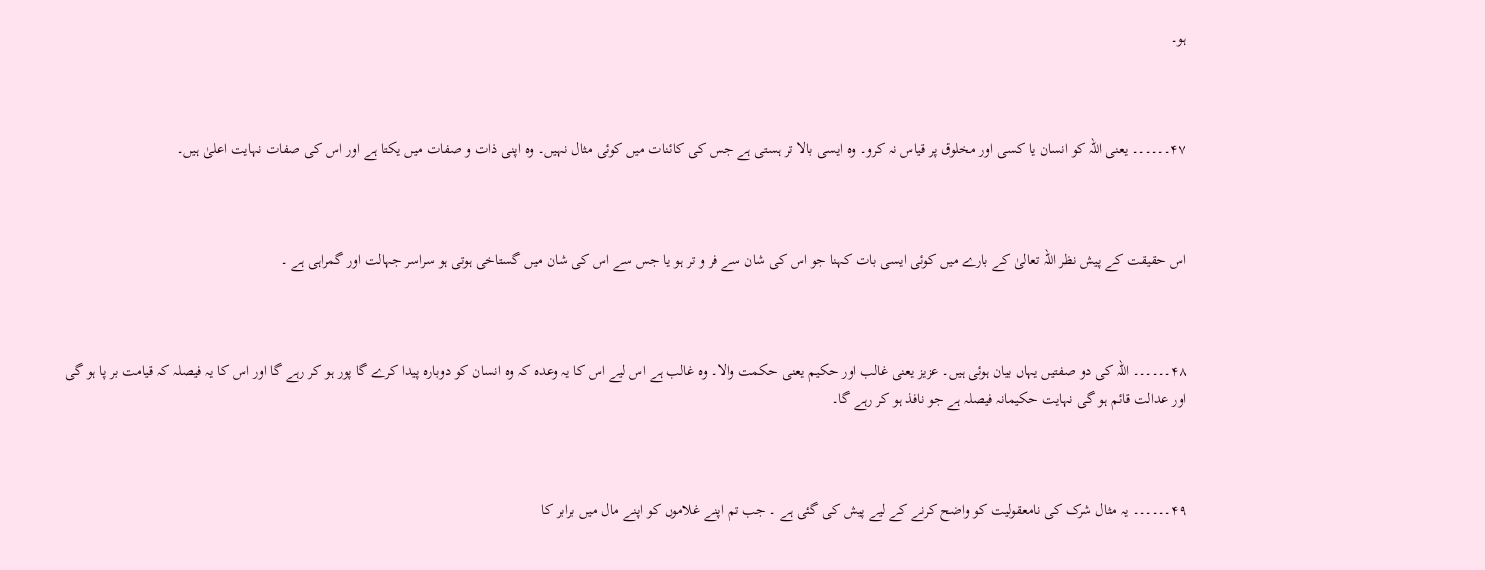ہو۔



۴۷۔۔۔۔۔۔ یعنی اللہ کو انسان یا کسی اور مخلوق پر قیاس نہ کرو۔ وہ ایسی بالا تر ہستی ہے جس کی کائنات میں کوئی مثال نہیں۔ وہ اپنی ذات و صفات میں یکتا ہے اور اس کی صفات نہایت اعلیٰ ہیں۔



اس حقیقت کے پیش نظر اللہ تعالیٰ کے بارے میں کوئی ایسی بات کہنا جو اس کی شان سے فر و تر ہو یا جس سے اس کی شان میں گستاخی ہوتی ہو سراسر جہالت اور گمراہی ہے ۔



۴۸۔۔۔۔۔۔ اللہ کی دو صفتیں یہاں بیان ہوئی ہیں۔ عزیز یعنی غالب اور حکیم یعنی حکمت والا۔ وہ غالب ہے اس لیے اس کا یہ وعدہ کہ وہ انسان کو دوبارہ پیدا کرے گا پور ہو کر رہے گا اور اس کا یہ فیصلہ کہ قیامت بر پا ہو گی اور عدالت قائم ہو گی نہایت حکیمانہ فیصلہ ہے جو نافذ ہو کر رہے گا۔



۴۹۔۔۔۔۔۔ یہ مثال شرک کی نامعقولیت کو واضح کرنے کے لیے پیش کی گئی ہے ۔ جب تم اپنے غلاموں کو اپنے مال میں برابر کا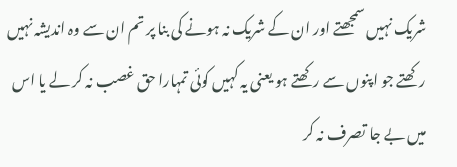شریک نہیں سمجھتے اور ان کے شریک نہ ہونے کی بنا پر تم ان سے وہ اندیشہ نہیں رکھتے جو اپنوں سے رکھتے ہو یعنی یہ کہیں کوئی تمہارا حق غصب نہ کر لے یا اس میں بے جا تصرف نہ کر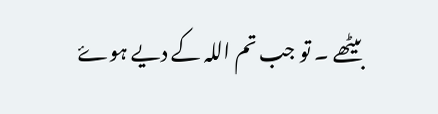بیٹھے ۔ تو جب تم اللہ کے دیے ہوۓ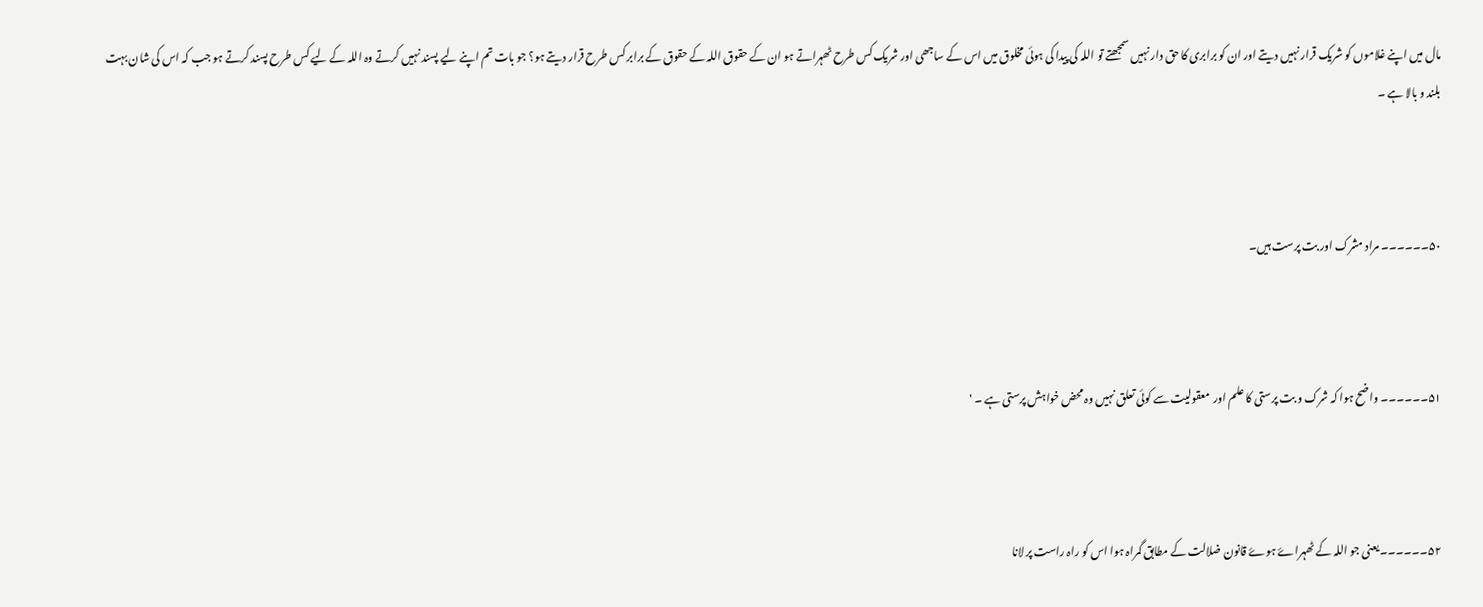مال میں اپنے غلاموں کو شریک قرار نہیں دیتے اور ان کو برابری کا حق دار نہیں سمجھتے تو اللہ کی پیدا کی ہوئی مخلوق میں اس کے ساجھی اور شریک کس طرح ٹھہراتے ہو ان کے حقوق اللہ کے حقوق کے برابر کس طرح قرار دیتے ہو؟ جو بات تم اپنے لیے پسند نہیں کرتے وہ اللہ کے لیے کس طرح پسند کرتے ہو جب کہ اس کی شان بہت بلند و بالا ہے ۔



۵۰۔۔۔۔۔۔ مراد مشرک اور بت پرست ہیں۔



۵۱۔۔۔۔۔۔ واضح ہوا کہ شرک و بت پرستی کا علم اور  معقولیت سے کوئی تعلق نہیں وہ محض خواہش پرستی ہے ۔ '



۵۲۔۔۔۔۔۔ یعنی جو اللہ کے ٹھہراۓ ہوۓ قانون ضلالت کے مطابق گمراہ ہوا اس کو راہ راست پر لانا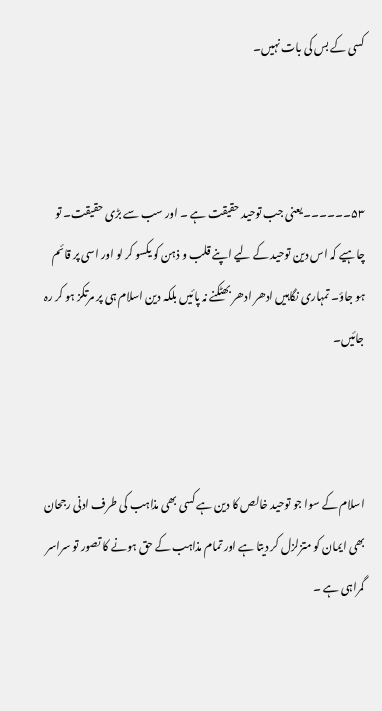کسی کے بس کی بات نہیں۔



۵۳۔۔۔۔۔۔ یعنی جب توحید حقیقت ہے ۔ اور سب سے بڑی حقیقت۔ تو چاہیے کہ اس دین توحید کے لیے اپنے قلب و ذہن کو یکسو کر لو اور اسی پر قائم ہو جاؤ۔ تمہاری نگاہیں ادھر ادھر بھٹکنے نہ پائیں بلکہ دین اسلام ہی پر مرتکز ہو کر رہ جائیں۔



اسلام کے سوا جو توحید خالص کا دین ہے کسی بھی مذاہب کی طرف ادنی رجحان بھی ایمان کو متزلزل کر دیتا ہے اور تمام مذاہب کے حق ہونے کا تصور تو سراسر گمراہی ہے ۔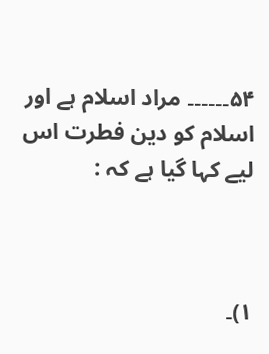۵۴۔۔۔۔۔۔ مراد اسلام ہے اور اسلام کو دین فطرت اس لیے کہا گیا ہے کہ :



۱)۔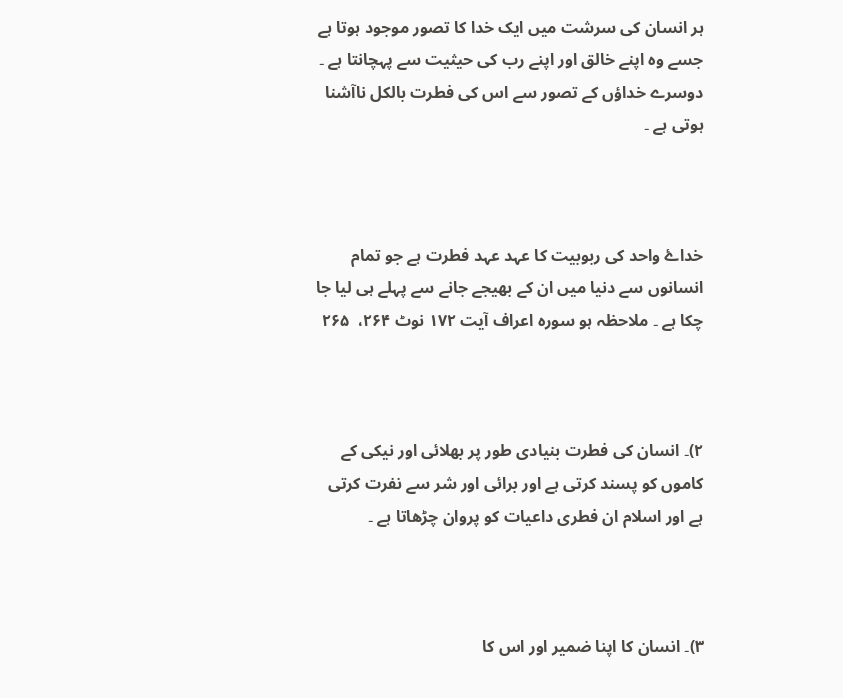ہر انسان کی سرشت میں ایک خدا کا تصور موجود ہوتا ہے جسے وہ اپنے خالق اور اپنے رب کی حیثیت سے پہچانتا ہے ۔ دوسرے خداؤں کے تصور سے اس کی فطرت بالکل ناآشنا ہوتی ہے ۔



خداۓ واحد کی ربوبیت کا عہد عہد فطرت ہے جو تمام انسانوں سے دنیا میں ان کے بھیجے جانے سے پہلے ہی لیا جا چکا ہے ۔ ملاحظہ ہو سورہ اعراف آیت ۱۷۲ نوٹ ۲۶۴،  ۲۶۵



۲)۔ انسان کی فطرت بنیادی طور پر بھلائی اور نیکی کے کاموں کو پسند کرتی ہے اور برائی اور شر سے نفرت کرتی ہے اور اسلام ان فطری داعیات کو پروان چڑھاتا ہے ۔



۳)۔ انسان کا اپنا ضمیر اور اس کا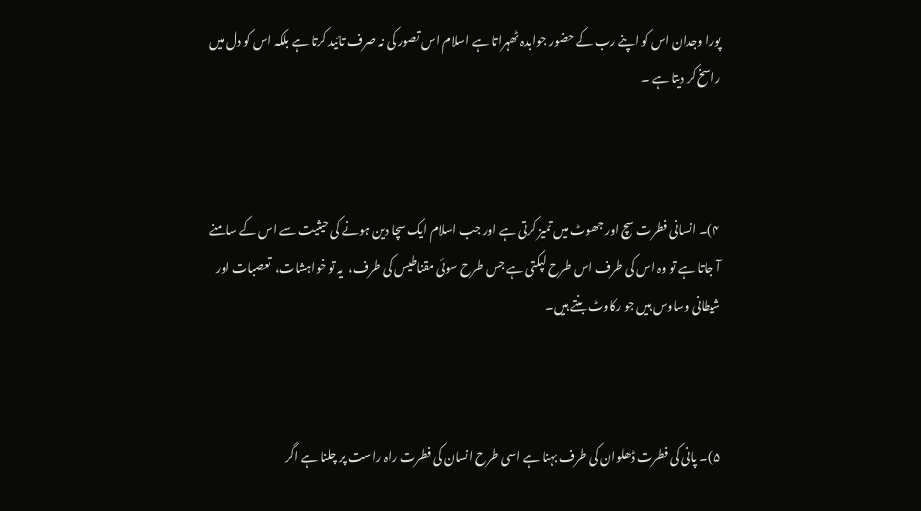پورا وجدان اس کو اپنے رب کے حضور جوابدہ ٹھہراتا ہے اسلام اس تصور کی نہ صرف تائید کرتا ہے بلکہ اس کو دل میں راسخ کر دیتا ہے ۔



۴)۔ انسانی فطرت سچ اور جھوٹ میں تمیز کرتی ہے اور جب اسلام ایک سچا دین ہونے کی حیثیت سے اس کے سامنے آ جاتا ہے تو وہ اس کی طرف اس طرح لپکتی ہے جس طرح سوئی مقناطیس کی طرف،  یہ تو خواہشات،  تعصبات اور شیطانی وساوس ہیں جو رکاوٹ بنتے ہیں۔



۵)۔ پانی کی فطرت ڈھلوان کی طرف بہنا ہے اسی طرح انسان کی فطرت راہ راست پر چلنا ہے اگر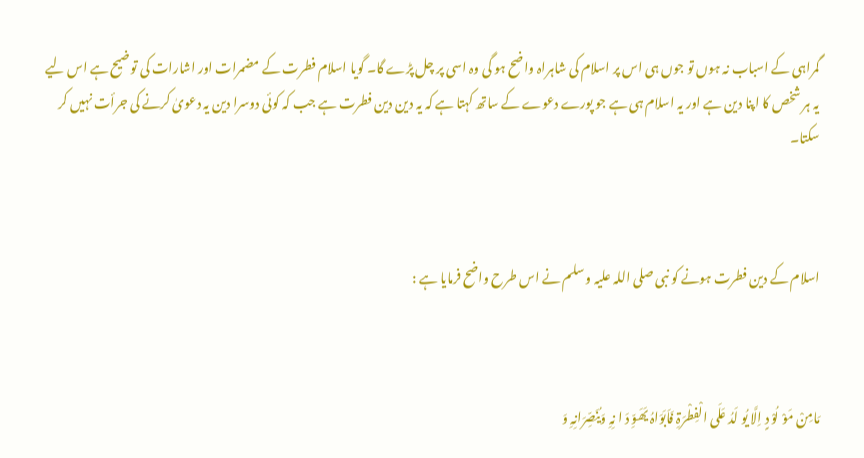گمراہی کے اسباب نہ ہوں تو جوں ہی اس پر اسلام کی شاہراہ واضح ہو گی وہ اسی پر چل پڑے گا۔ گویا اسلام فطرت کے مضمرات اور اشارات کی توضیح ہے اس لیے یہ ہر شخص کا اپنا دین ہے اور یہ اسلام ہی ہے جو پورے دعوے کے ساتھ کہتا ہے کہ یہ دین دین فطرت ہے جب کہ کوئی دوسرا دین یہ دعویٰ کرنے کی جرأت نہیں کر سکتا۔



اسلام کے دین فطرت ہونے کو نبی صلی اللہ علیہ و سلم نے اس طرح واضح فرمایا ہے :



مَامِنْ مَوْ لُوْ دٍ اِلَّا یُو لَدُ عَلَی الْفِطْرَۃِ فَاَبَوَاہُ یَھَوِّ دَ ا نِہِ وَیُنَصِّرَانِہِ وَ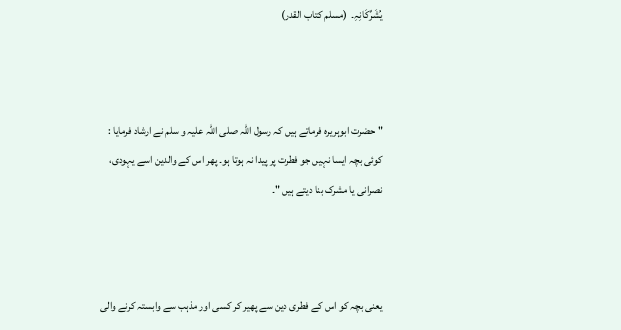یُشَرِّکَانِہِ۔  (مسلم کتاب القدر)



" حضرت ابوہریرہ فرماتے ہیں کہ رسول اللہ صلی اللہ علیہ و سلم نے ارشاد فرمایا : کوئی بچہ ایسا نہیں جو فطرت پر پیدا نہ ہوتا ہو۔ پھر اس کے والدین اسے یہودی،  نصرانی یا مشرک بنا دیتے ہیں "۔



یعنی بچہ کو اس کے فطری دین سے پھیر کر کسی اور مذہب سے وابستہ کرنے والی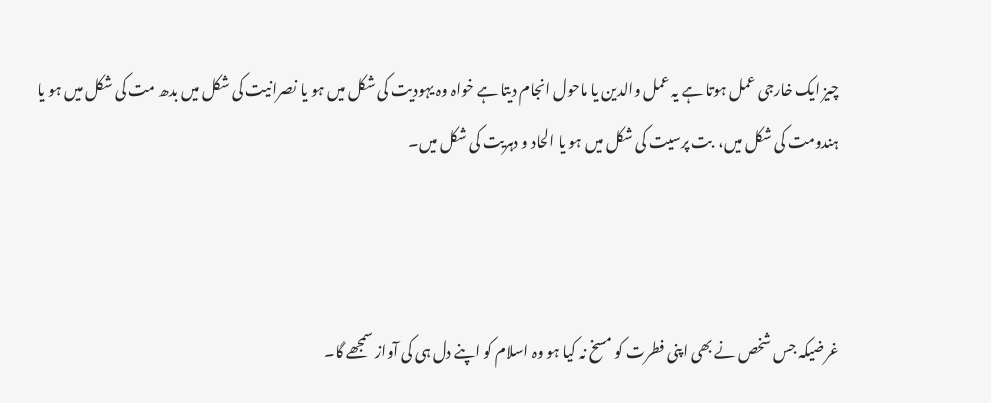چیز ایک خارجی عمل ہوتا ہے یہ عمل والدین یا ماحول انجام دیتا ہے خواہ وہ یہودیت کی شکل میں ہو یا نصرانیت کی شکل میں بدھ مت کی شکل میں ہو یا ہندومت کی شکل میں،  بت پرسیت کی شکل میں ہو یا الحاد و دہریت کی شکل میں۔



غرضیکہ جس شخص نے بھی اپنی فطرت کو مسخ نہ کیا ہو وہ اسلام کو اپنے دل ہی کی آواز سمجھے گا۔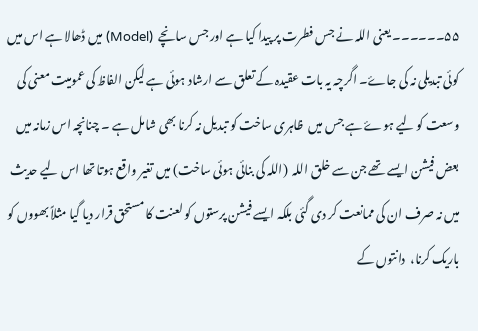۵۵۔۔۔۔۔۔ یعنی اللہ نے جس فطرت پر پیدا کیا ہے اور جس سانچے  (Model) میں ڈھالا ہے اس میں کوئی تبدیلی نہ کی جاۓ۔ اگرچہ یہ بات عقیدہ کے تعلق سے ارشاد ہوئی ہے لیکن الفاظ کی عمومیت معنی کی وسعت کو لیے ہوۓ ہے جس میں  ظاہری ساخت کو تبدیل نہ کرنا بھی شامل ہے ۔ چنانچہ اس زمانہ میں بعض فیشن ایسے تھے جن سے خلق اللہ  (اللہ کی بنائی ہوئی ساخت) میں تغیر واقع ہوتا تھا اس لیے حدیث میں نہ صرف ان کی ممانعت کر دی گئی بلکہ ایسے فیشن پرستوں کو لعنت کا مستحق قرار دیا گیا مثلاً بھووں کو باریک کرنا،  دانتوں کے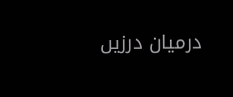درمیان درزیں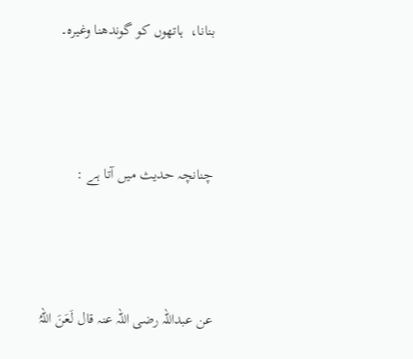بنانا،  ہاتھوں کو گوندھنا وغیرہ۔



چنانچہ حدیث میں آتا ہے :



عن عبداللہ رضی اللہ عنہ قال لَعَنَ اللہُ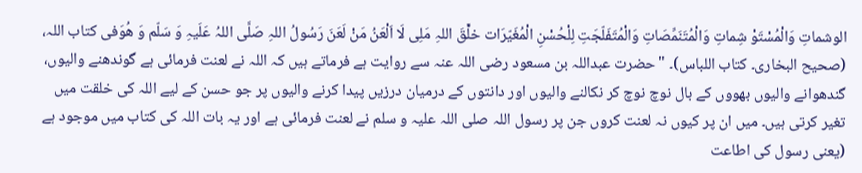الوشماتِ وَالْمُسْتَوْ شِماتِ وَالْمُتَنَمِّصَاتِ وَالْمُتَفَلّجَتِ لِلْحُسْنِ الْمُغَیّرَات خلْؒقَ اللہِ مَلِی لَا اَلْعَنُ مَنْ لَعَنَ رَسُولُ اللہِ صَلَّی اللہُ عَلَیہِ وَ سَلّم وَ ھُوَفی کتاب اللہ،   (صحیح البخاری۔ کتاب اللباس)۔ "حضرت عبداللہ بن مسعود رضی اللہ عنہ سے روایت ہے فرماتے ہیں کہ اللہ نے لعنت فرمائی ہے گوندھنے والیوں،  گندھوانے والیوں بھووں کے بال نوچ نوچ کر نکالنے والیوں اور دانتوں کے درمیان درزیں پیدا کرنے والیوں پر جو حسن کے لیے اللہ کی خلقت میں تغیر کرتی ہیں۔ میں ان پر کیوں نہ لعنت کروں جن پر رسول اللہ صلی اللہ علیہ و سلم نے لعنت فرمائی ہے اور یہ بات اللہ کی کتاب میں موجود ہے  (یعنی رسول کی اطاعت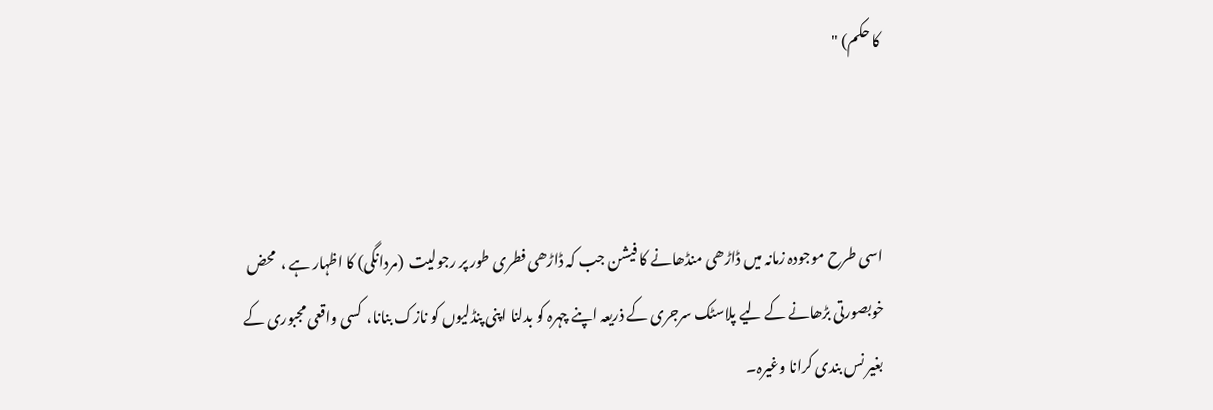کا حکم) "



اسی طرح موجودہ زمانہ میں ڈاڑھی منڈھانے کا فیشن جب کہ ڈاڑھی فطری طور پر رجولیت  (مردانگی) کا اظہار ہے ،  محض خوبصورتی بڑھانے کے لیے پلاسٹک سرجری کے ذریعہ اپنے چہرہ کو بدلنا اپنی پنڈلیوں کو نازک بنانا،  کسی واقعی مجبوری کے بغیر نس بندی کرانا وغیرہ۔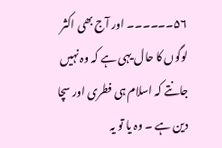۵۶۔۔۔۔۔۔ اور آج بھی اکثر لوگوں کا حال یہی ہے کہ وہ نہیں جانتے کہ اسلام ہی فطری اور سچا دین ہے ۔ وہ یا تو یہ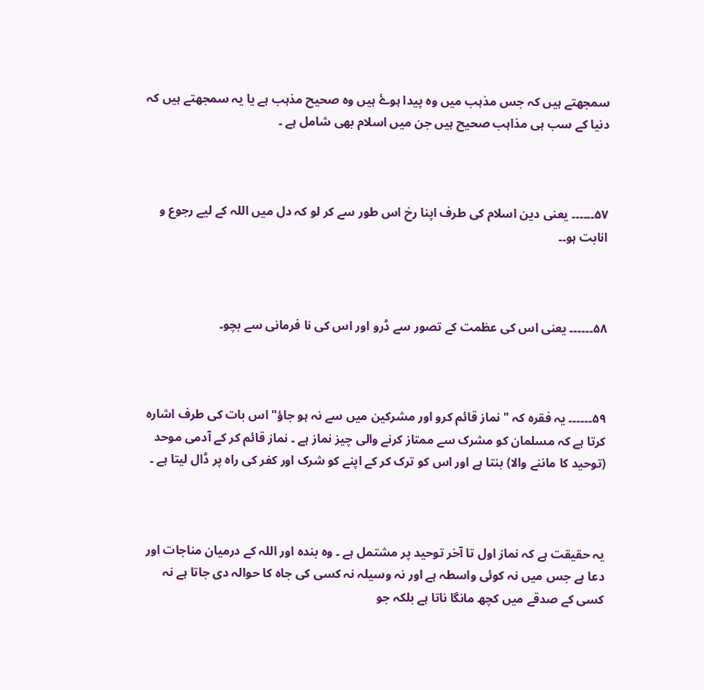سمجھتے ہیں کہ جس مذہب میں وہ پیدا ہوۓ ہیں وہ صحیح مذہب ہے یا یہ سمجھتے ہیں کہ دنیا کے سب ہی مذاہب صحیح ہیں جن میں اسلام بھی شامل ہے ۔



۵۷۔۔۔۔۔۔ یعنی دین اسلام کی طرف اپنا رخ اس طور سے کر لو کہ دل میں اللہ کے لیے رجوع و انابت ہو۔۔



۵۸۔۔۔۔۔۔ یعنی اس کی عظمت کے تصور سے ڈرو اور اس کی نا فرمانی سے بچو۔



۵۹۔۔۔۔۔۔ یہ فقرہ کہ " نماز قائم کرو اور مشرکین میں سے نہ ہو جاؤ" اس بات کی طرف اشارہ کرتا ہے کہ مسلمان کو مشرک سے ممتاز کرنے والی چیز نماز ہے ۔ نماز قائم کر کے آدمی موحد  (توحید کا ماننے والا) بنتا ہے اور اس کو ترک کر کے اپنے کو شرک اور کفر کی راہ پر ڈال لیتا ہے ۔



یہ حقیقت ہے کہ نماز اول تا آخر توحید پر مشتمل ہے ۔ وہ بندہ اور اللہ کے درمیان مناجات اور دعا ہے جس میں نہ کوئی واسطہ ہے اور نہ وسیلہ نہ کسی کی جاہ کا حوالہ دی جاتا ہے نہ کسی کے صدقے میں کچھ مانگا ناتا ہے بلکہ جو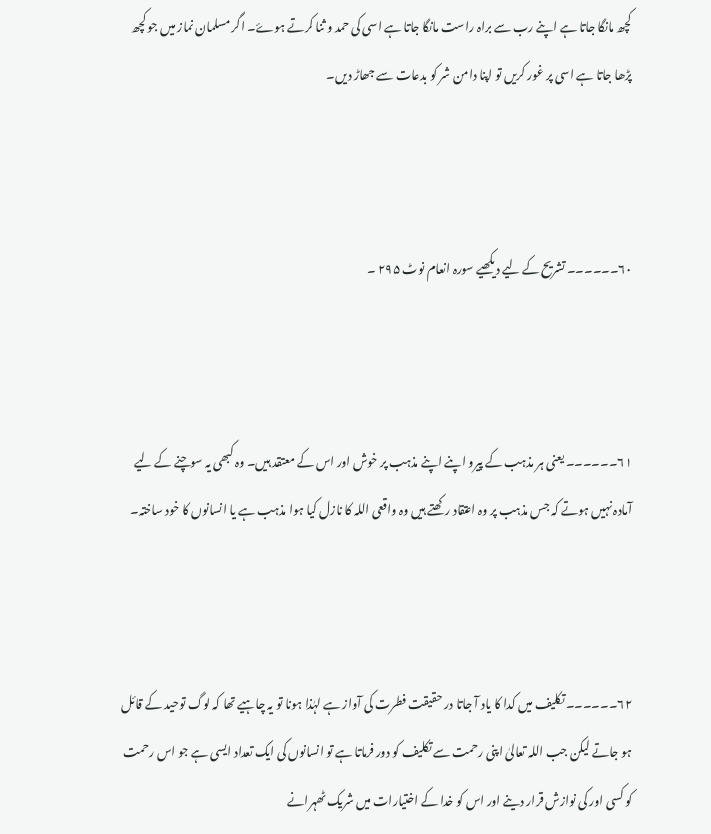کچھ مانگا جاتا ہے اپنے رب سے براہ راست مانگا جاتا ہے اسی کی حمد و ثنا کرتے ہوۓ۔ اگر مسلمان نماز میں جو کچھ پڑھا جاتا ہے اسی پر غور کریں تو اپنا دامن شر کو بدعات سے جھاڑ دیں۔



۶۰۔۔۔۔۔۔ تشریح کے لیے دیکھیے سورہ انعام نوٹ ۲۹۵ ۔



۶۱۔۔۔۔۔۔ یعنی ہر مذہب کے پیرو اپنے اپنے مذہب پر خوش اور اس کے معتقد ہیں۔ وہ کبھی یہ سوچنے کے لیے آمادہ نہیں ہوتے کہ جس مذہب پر وہ اعتقاد رکھتے ہیں وہ واقعی اللہ کا نازل کیا ہوا مذہب ہے یا انسانوں کا خود ساختہ۔



۶۲۔۔۔۔۔۔ تکلیف میں کدا کا یاد آ جاتا در حقیقت فطرت کی آواز ہے لہٰذا ہونا تو یہ چاہیے تھا کہ لوگ توحید کے قائل ہو جاتے لیکن جب اللہ تعالیٰ اپنی رحمت سے تکلیف کو دور فرماتا ہے تو انسانوں کی ایک تعداد ایسی ہے جو اس رحمت کو کسی اور کی نوازش قرار دینے اور اس کو خدا کے اختیارات میں شریک ٹھہرانے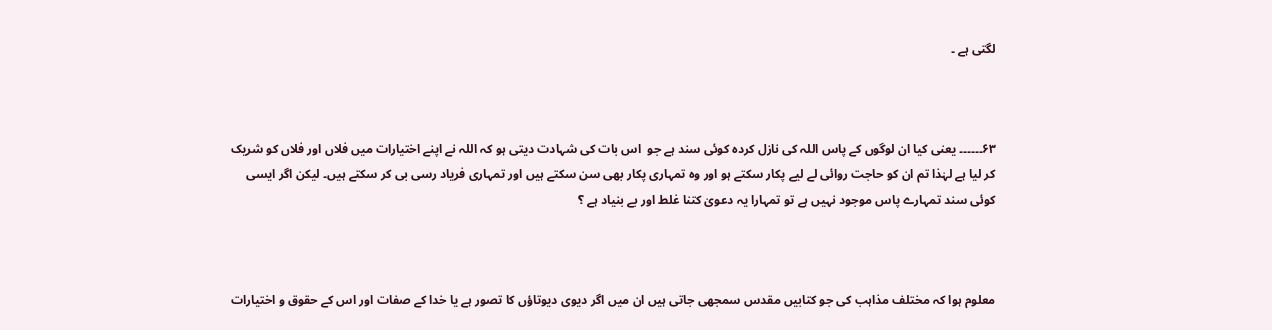لگتی ہے ۔



۶۳۔۔۔۔۔۔ یعنی کیا ان لوگوں کے پاس اللہ کی نازل کردہ کوئی سند ہے جو  اس بات کی شہادت دیتی ہو کہ اللہ نے اپنے اختیارات میں فلاں اور فلاں کو شریک کر لیا ہے لہٰذا تم ان کو حاجت روائی لے لیے پکار سکتے ہو اور وہ تمہاری پکار بھی سن سکتے ہیں اور تمہاری فریاد رسی بی کر سکتے ہیں۔ لیکن اگر ایسی کوئی سند تمہارے پاس موجود نہیں ہے تو تمہارا یہ دعویٰ کتنا غلط اور بے بنیاد ہے ؟



معلوم ہوا کہ مختلف مذاہب کی جو کتابیں مقدس سمجھی جاتی ہیں ان میں اگر دیوی دیوتاؤں کا تصور ہے یا خدا کے صفات اور اس کے حقوق و اختیارات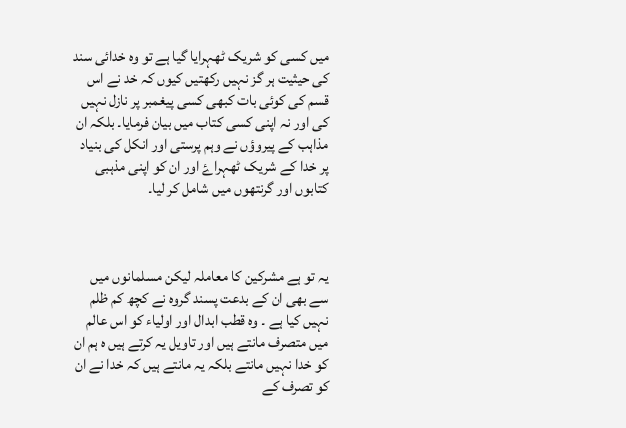میں کسی کو شریک ٹھہرایا گیا ہے تو وہ خدائی سند کی حیثیت ہر گز نہیں رکھتیں کیوں کہ خد نے اس قسم کی کوئی بات کبھی کسی پیغمبر پر نازل نہیں کی اور نہ اپنی کسی کتاب میں بیان فرمایا۔ بلکہ ان مذاہب کے پیروؤں نے وہم پرستی اور انکل کی بنیاد پر خدا کے شریک ٹھہراۓ اور ان کو اپنی مذہبی کتابوں اور گرنتھوں میں شامل کر لیا۔



یہ تو ہے مشرکین کا معاملہ لیکن مسلمانوں میں سے بھی ان کے بدعت پسند گروہ نے کچھ کم ظلم نہیں کیا ہے ۔ وہ قطب ابدال اور اولیاء کو اس عالم میں متصرف مانتے ہیں اور تاویل یہ کرتے ہیں ہ ہم ان کو خدا نہیں مانتے بلکہ یہ مانتے ہیں کہ خدا نے ان کو تصرف کے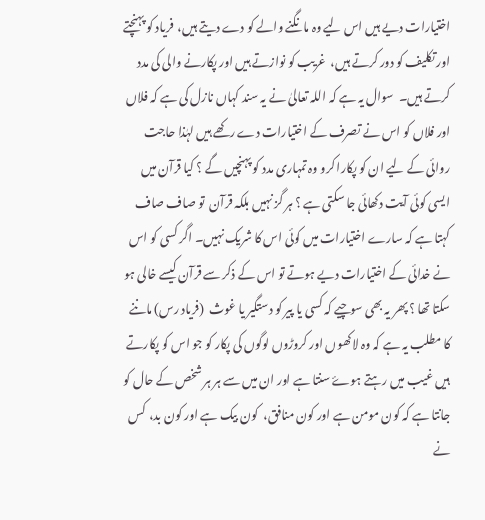اختیارات دیے ہیں اس لیے وہ مانگنے والے کو دے دیتے ہیں،  فریاد کو پہنچتے اور تکلیف کو دور کرتے ہیں،  غریب کو نوازتے ہیں اور پکارنے والی کی مدد کرتے ہیں۔  سوال یہ ہے کہ اللہ تعالیٰ نے یہ سند کہاں نازل کی ہے کہ فلاں اور فلاں کو اس نے تصرف کے اختیارات دے رکھے ہیں لہٰذا حاجت روائی کے لیے ان کو پکارا کرو وہ تمہاری مدد کو پہنچیں گے ؟ کیا قرآن میں ایسی کوئی آیت دکھائی جا سکتی ہے ؟ ہر گز نہیں بلکہ قرآن  تو صاف صاف کہتا ہے کہ سارے اختیارات میں کوئی اس کا شریک نہیں۔ اگر کسی کو اس نے خدائی کے اختیارات دیے ہوتے تو اس کے ذکر سے قرآن کیسے خالی ہو سکتا تھا ؟ پھر یہ بھی سوچیے کہ کسی یا پیر کو دستگیر یا غوث  (فریاد رس) ماننے کا مطلب یہ ہے کہ وہ لاکھوں اور کروڑوں لوگوں کی پکار کو جو اس کو پکارتے ہیں غیب میں رہتے ہوۓ سنتا ہے اور ان میں سے ہر ہر شخص کے حال کو جانتا ہے کہ کون مومن ہے اور کون منافق،  کون بیک ہے اور کون بد،  کس نے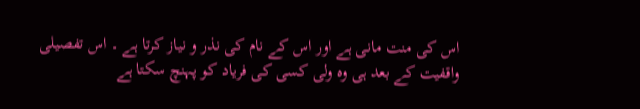اس کی منت مانی ہے اور اس کے نام کی نذر و نیاز کرتا ہے ۔ اس تفصیلی واقفیت کے بعد ہی وہ ولی کسی کی فریاد کو پہنچ سکتا ہے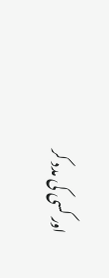اور کسی کی مدد کر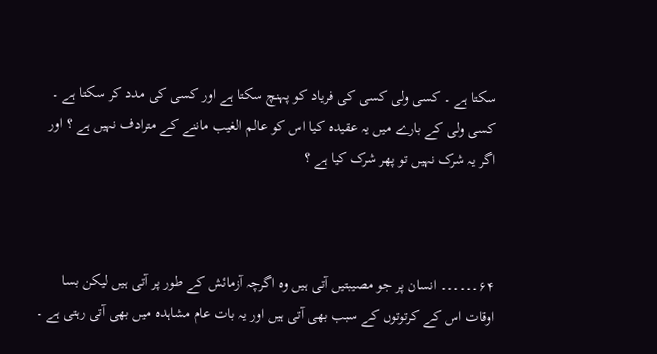سکتا ہے ۔ کسی ولی کسی کی فریاد کو پہنچ سکتا ہے اور کسی کی مدد کر سکتا ہے ۔ کسی ولی کے بارے میں یہ عقیدہ کیا اس کو عالم الغیب ماننے کے مترادف نہیں ہے ؟ اور اگر یہ شرک نہیں تو پھر شرک کیا ہے ؟



۶۴۔۔۔۔۔۔ انسان پر جو مصیبتیں آتی ہیں وہ اگرچہ آزمائش کے طور پر آتی ہیں لیکن بسا اوقات اس کے کرتوتوں کے سبب بھی آتی ہیں اور یہ بات عام مشاہدہ میں بھی آتی رہتی ہے ۔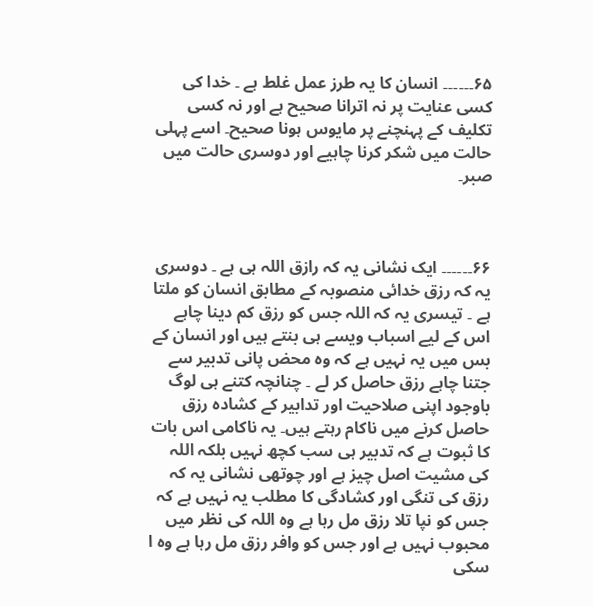۶۵۔۔۔۔۔۔ انسان کا یہ طرز عمل غلط ہے ۔ خدا کی کسی عنایت پر نہ اترانا صحیح ہے اور نہ کسی تکلیف کے پہنچنے پر مایوس ہونا صحیح۔ اسے پہلی حالت میں شکر کرنا چاہیے اور دوسری حالت میں صبر۔



۶۶۔۔۔۔۔۔ ایک نشانی یہ کہ رازق اللہ ہی ہے ۔ دوسری یہ کہ رزق خدائی منصوبہ کے مطابق انسان کو ملتا ہے ۔ تیسری یہ کہ اللہ جس کو رزق کم دینا چاہے اس کے لیے اسباب ویسے ہی بنتے ہیں اور انسان کے بس میں یہ نہیں ہے کہ وہ محض پانی تدبیر سے جتنا چاہے رزق حاصل کر لے ۔ چنانچہ کتنے ہی لوگ باوجود اپنی صلاحیت اور تدابیر کے کشادہ رزق حاصل کرنے میں ناکام رہتے ہیں۔ یہ ناکامی اس بات کا ثبوت ہے کہ تدبیر ہی سب کچھ نہیں بلکہ اللہ کی مشیت اصل چیز ہے اور چوتھی نشانی یہ کہ رزق کی تنگی اور کشادگی کا مطلب یہ نہیں ہے کہ جس کو نپا تلا رزق مل رہا ہے وہ اللہ کی نظر میں محبوب نہیں ہے اور جس کو وافر رزق مل رہا ہے وہ ا سکی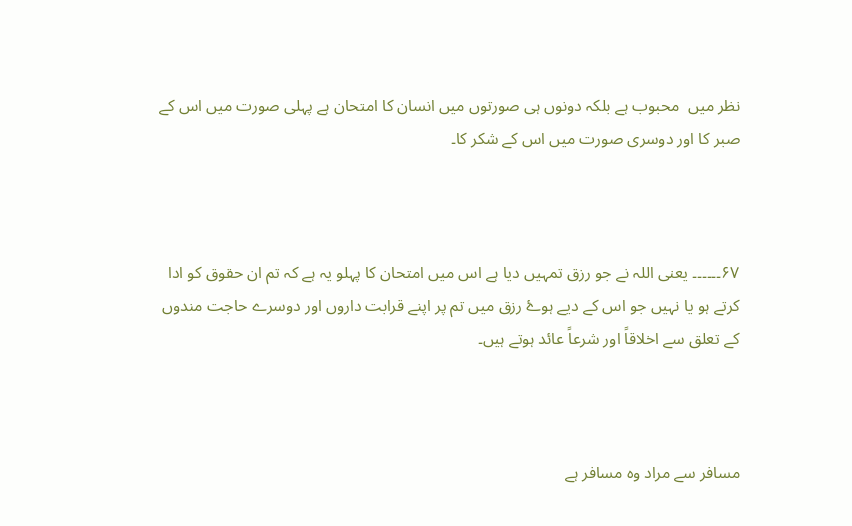نظر میں  محبوب ہے بلکہ دونوں ہی صورتوں میں انسان کا امتحان ہے پہلی صورت میں اس کے صبر کا اور دوسری صورت میں اس کے شکر کا۔



۶۷۔۔۔۔۔۔ یعنی اللہ نے جو رزق تمہیں دیا ہے اس میں امتحان کا پہلو یہ ہے کہ تم ان حقوق کو ادا کرتے ہو یا نہیں جو اس کے دیے ہوۓ رزق میں تم پر اپنے قرابت داروں اور دوسرے حاجت مندوں کے تعلق سے اخلاقاً اور شرعاً عائد ہوتے ہیں۔



مسافر سے مراد وہ مسافر ہے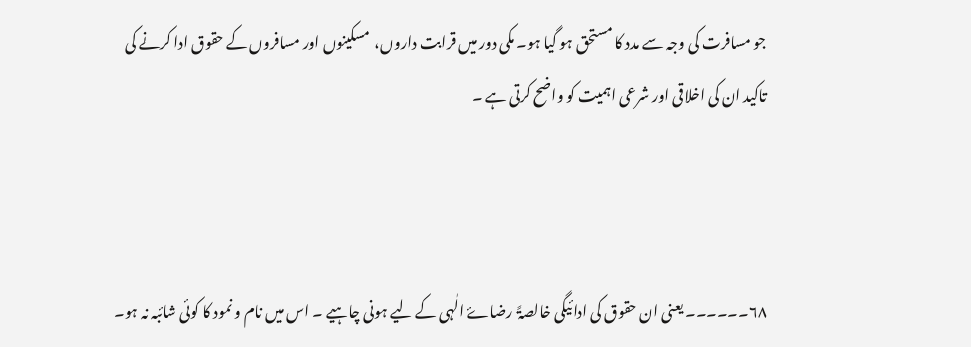جو مسافرت کی وجہ سے مدد کا مستحق ہو گیا ہو۔ مکی دور میں قرابت داروں،  مسکینوں اور مسافروں کے حقوق ادا کرنے کی تاکید ان کی اخلاقی اور شرعی اہمیت کو واضح کرتی ہے ۔



۶۸۔۔۔۔۔۔ یعنی ان حقوق کی ادائیگی خالصۃً  رضاۓ الٰہی کے لیے ہونی چاہیے ۔ اس میں نام و نمود کا کوئی شائبہ نہ ہو۔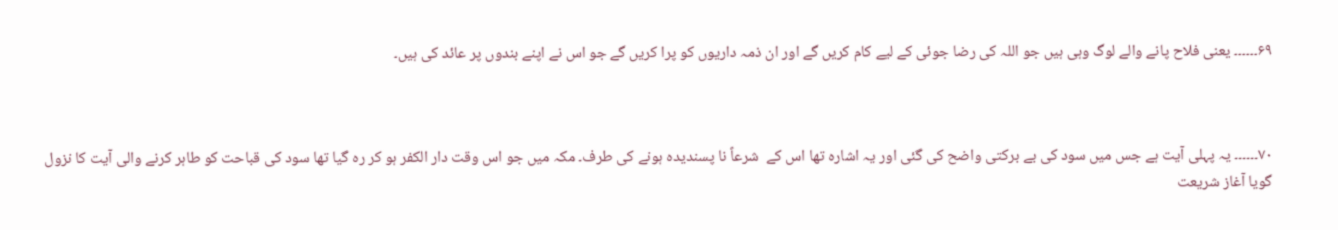۶۹۔۔۔۔۔۔ یعنی فلاح پانے والے لوگ وہی ہیں جو اللہ کی رضا جوئی کے لیے کام کریں گے اور ان ذمہ داریوں کو پرا کریں گے جو اس نے اپنے بندوں پر عائد کی ہیں۔



۷۰۔۔۔۔۔۔ یہ پہلی آیت ہے جس میں سود کی بے برکتی واضح کی گئی اور یہ اشارہ تھا اس کے  شرعاً نا پسندیدہ ہونے کی طرف۔ مکہ میں جو اس وقت دار الکفر ہو کر رہ گیا تھا سود کی قباحت کو طاہر کرنے والی آیت کا نزول گویا آغاز شریعت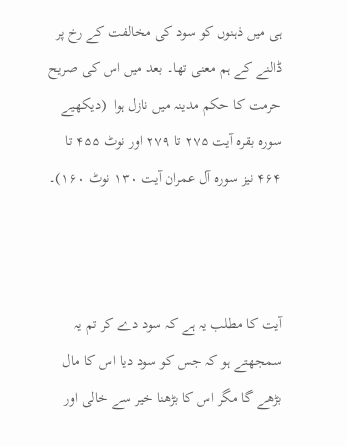ہی میں ذہنوں کو سود کی مخالفت کے رخ پر ڈالنے کے ہم معنی تھا۔ بعد میں اس کی صریح حرمت کا حکم مدینہ میں نازل ہوا  (دیکھیے سورہ بقرہ آیت ۲۷۵ تا ۲۷۹ اور نوٹ ۴۵۵ تا ۴۶۴ نیز سورہ آل عمران آیت ۱۳۰ نوٹ ۱۶۰)۔



آیت کا مطلب یہ ہے کہ سود دے کر تم یہ سمجھتے ہو کہ جس کو سود دیا اس کا مال بڑھے گا مگر اس کا بڑھنا خیر سے خالی اور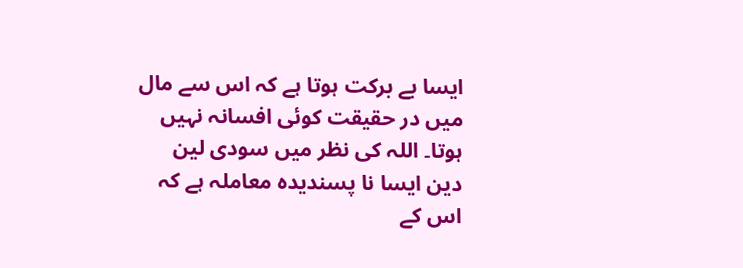ایسا بے برکت ہوتا ہے کہ اس سے مال میں در حقیقت کوئی افسانہ نہیں ہوتا۔ اللہ کی نظر میں سودی لین دین ایسا نا پسندیدہ معاملہ ہے کہ اس کے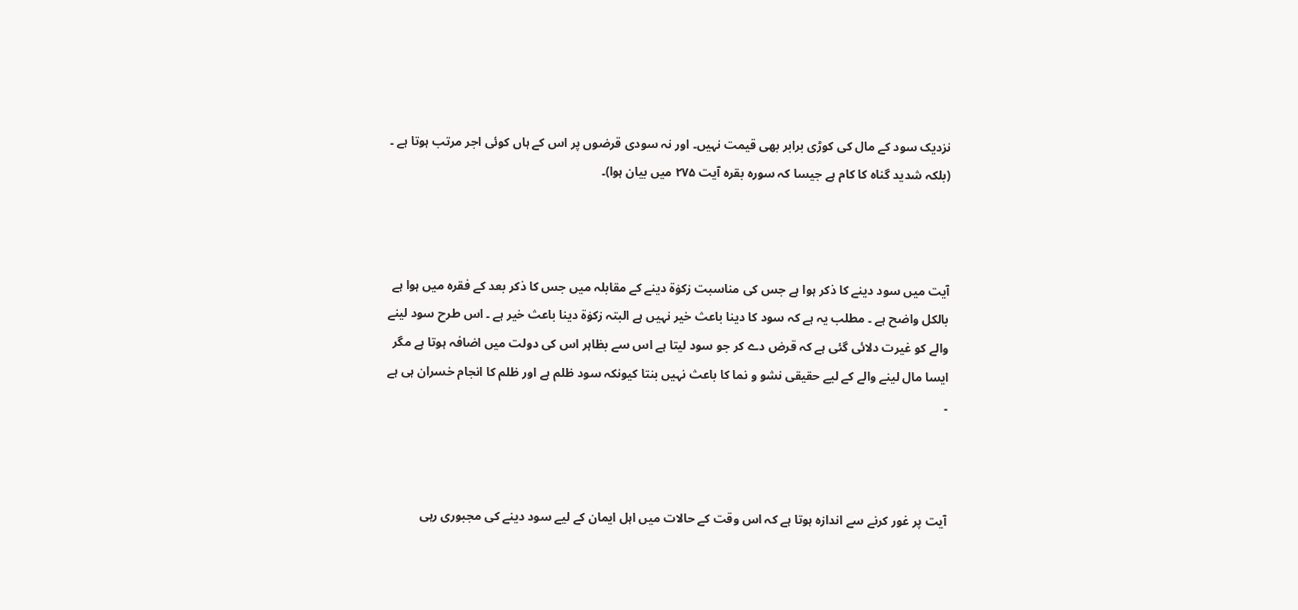نزدیک سود کے مال کی کوڑی برابر بھی قیمت نہیں۔ اور نہ سودی قرضوں پر اس کے ہاں کوئی اجر مرتب ہوتا ہے ۔  (بلکہ شدید گناہ کا کام ہے جیسا کہ سورہ بقرہ آیت ۲۷۵ میں بیان ہوا)۔



آیت میں سود دینے کا ذکر ہوا ہے جس کی مناسبت زکوٰۃ دینے کے مقابلہ میں جس کا ذکر بعد کے فقرہ میں ہوا ہے بالکل واضح ہے ۔ مطلب یہ ہے کہ سود کا دینا باعث خیر نہیں ہے البتہ زکوٰۃ دینا باعث خیر ہے ۔ اس طرح سود لینے والے کو غیرت دلائی گئی ہے کہ قرض دے کر جو سود لیتا ہے اس سے بظاہر اس کی دولت میں اضافہ ہوتا ہے مگر ایسا مال لینے والے کے لیے حقیقی نشو و نما کا باعث نہیں بنتا کیونکہ سود ظلم ہے اور ظلم کا انجام خسران ہی ہے ۔



آیت پر غور کرنے سے اندازہ ہوتا ہے کہ اس وقت کے حالات میں اہل ایمان کے لیے سود دینے کی مجبوری رہی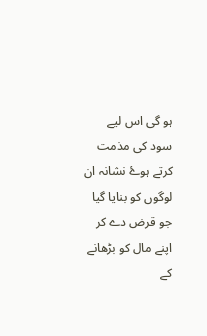ہو گی اس لیے سود کی مذمت کرتے ہوۓ نشانہ ان لوگوں کو بنایا گیا جو قرض دے کر اپنے مال کو بڑھانے کے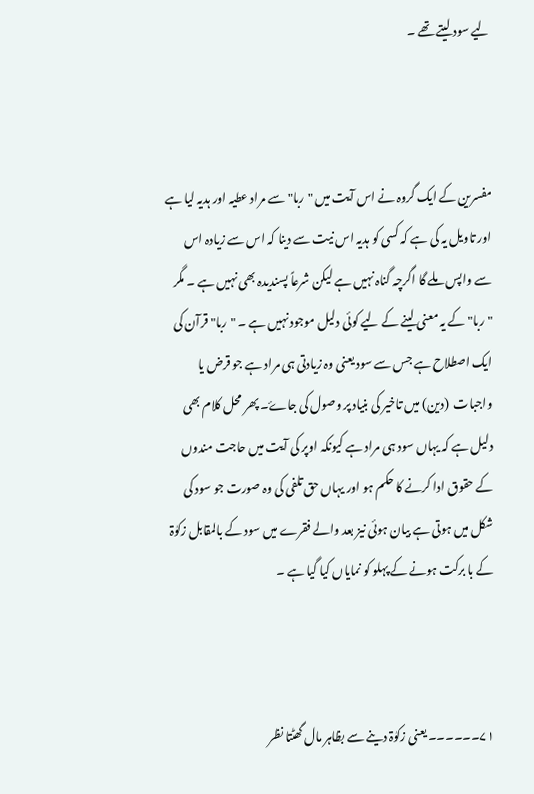لیے سود لیتے تھے ۔



مفسرین کے ایک گروہ نے اس آیت میں "ربا" سے مراد عطیہ اور ہدیہ لیا ہے اور تاویل یہ کی ہے کہ کسی کو ہدیہ اس نیت سے دینا کہ اس سے زیادہ اس سے واپس ملے گا اگرچہ گناہ نہیں ہے لیکن شرعاً پسندیدہ بھی نہیں ہے ۔ مگر "ربا" کے یہ معنی لینے کے لیے کوئی دلیل موجود نہیں ہے ۔ "ربا" قرآن کی ایک اصطلاح ہے جس سے سود یعنی وہ زیادتی ہی مراد ہے جو قرض یا واجبات  (دین) میں تاخیر کی بنیاد پر وصول کی جاۓ۔ پھر محل کلام بھی دلیل ہے کہ یہاں سود ہی مراد ہے کیونکہ اوپر کی آیت میں حاجت مندوں کے حقوق ادا کرنے کا حکم ہو اور یہاں حق تلفی کی وہ صورت جو سود کی شکل میں ہوتی ہے بیان ہوئی نیز بعد والے فقرے میں سود کے بالمقابل زکوٰۃ کے با برکت ہونے کے پہلو کو نمایاں کیا گیا ہے ۔



۷۱۔۔۔۔۔۔ یعنی زکوٰۃ دینے سے بظاہر مال گھٹتا نظر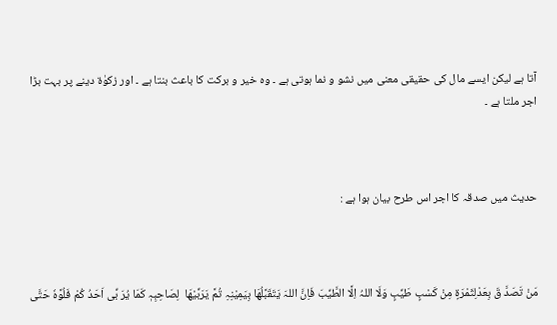آتا ہے لیکن ایسے مال کی حقیقی معنی میں نشو و نما ہوتی ہے ۔ وہ خیر و برکت کا باعث بنتا ہے ۔ اور زکوٰۃ دینے پر بہت بڑا اجر ملتا ہے ۔



حدیث میں صدقہ کا اجر اس طرح بیان ہوا ہے :



مَنْ تَصَدَّ قَ بِعَدْلِثَمْرَۃٍ مِنْ کَسْبٍ طَیِّبٍ وَلَا اللہُ اِلَّا الطَّیِّبَ فَاِنَّ اللہَ یَتَقَبَّلُھَا بِیَمِیْنِہِ تُمَّ یَرَبِّیْھَا  لِصَاحِبِہٖ کَمَا یُرَ بِّی اَحَدُ کُمْ فَلُوَّہٗ حَتَّی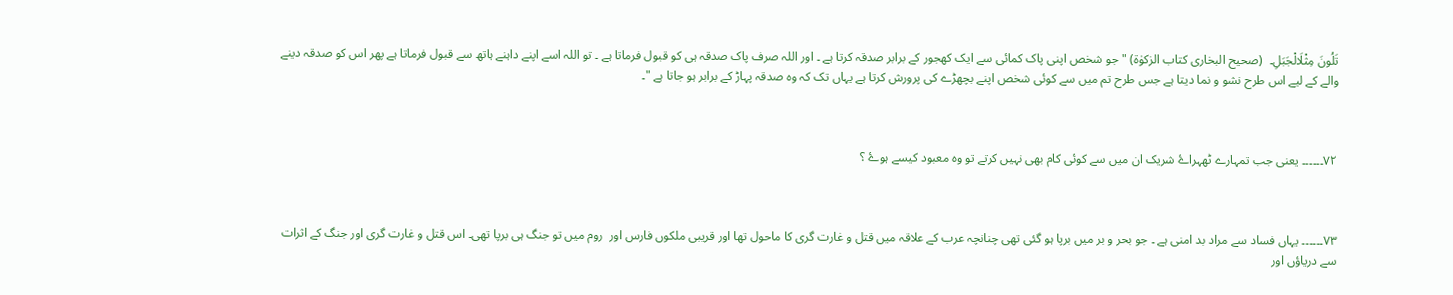تَلُونَ مِثْلَالْجَبَلِ۔  (صحیح البخاری کتاب الزکوٰۃ) " جو شخص اپنی پاک کمائی سے ایک کھجور کے برابر صدقہ کرتا ہے ۔ اور اللہ صرف پاک صدقہ ہی کو قبول فرماتا ہے ۔ تو اللہ اسے اپنے داہنے ہاتھ سے قبول فرماتا ہے پھر اس کو صدقہ دینے والے کے لیے اس طرح نشو و نما دیتا ہے جس طرح تم میں سے کوئی شخص اپنے بچھڑے کی پرورش کرتا ہے یہاں تک کہ وہ صدقہ پہاڑ کے برابر ہو جاتا ہے "۔



۷۲۔۔۔۔۔۔ یعنی جب تمہارے ٹھہراۓ شریک ان میں سے کوئی کام بھی نہیں کرتے تو وہ معبود کیسے ہوۓ ؟



۷۳۔۔۔۔۔۔ یہاں فساد سے مراد بد امنی ہے ۔ جو بحر و بر میں برپا ہو گئی تھی چنانچہ عرب کے علاقہ میں قتل و غارت گری کا ماحول تھا اور قریبی ملکوں فارس اور  روم میں تو جنگ ہی برپا تھی۔ اس قتل و غارت گری اور جنگ کے اثرات سے دریاؤں اور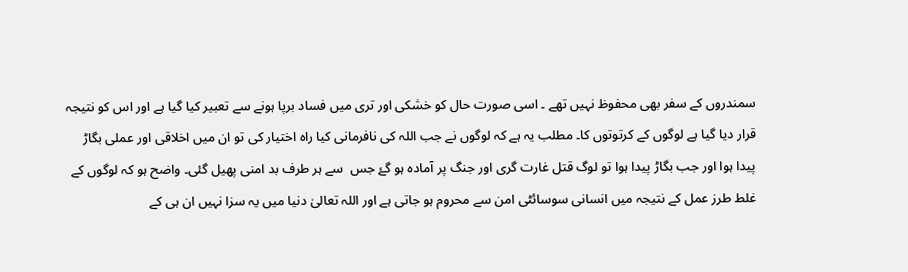سمندروں کے سفر بھی محفوظ نہیں تھے ۔ اسی صورت حال کو خشکی اور تری میں فساد برپا ہونے سے تعبیر کیا گیا ہے اور اس کو نتیجہ قرار دیا گیا ہے لوگوں کے کرتوتوں کا۔ مطلب یہ ہے کہ لوگوں نے جب اللہ کی نافرمانی کیا راہ اختیار کی تو ان میں اخلاقی اور عملی بگاڑ پیدا ہوا اور جب بگاڑ پیدا ہوا تو لوگ قتل غارت گری اور جنگ پر آمادہ ہو گۓ جس  سے ہر طرف بد امنی پھیل گئی۔ واضح ہو کہ لوگوں کے غلط طرز عمل کے نتیجہ میں انسانی سوسائٹی امن سے محروم ہو جاتی ہے اور اللہ تعالیٰ دنیا میں یہ سزا نہیں ان ہی کے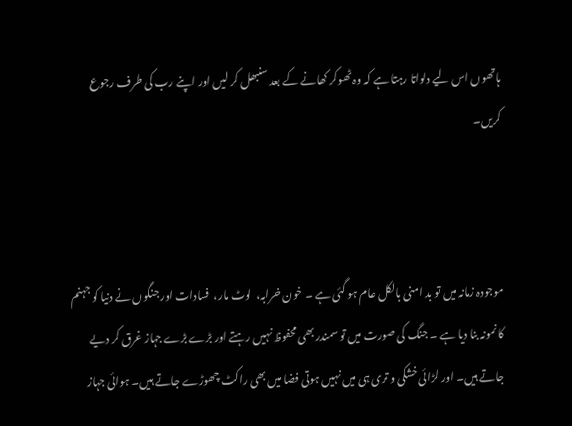ہاتھوں اس لیے دلواتا رہتا ہے کہ وہ ٹھوکر کھانے کے بعد سنبھل کر لیں اور اپنے رب کی طرف رجوع کریں۔



موجودہ زمانہ میں تو بد امنی بالکل عام ہو گئی ہے ۔ خون خرابہ،  لوٹ مار،  فسادات اور جنگوں نے دنیا کو جہنم کا نمونہ بنا دیا ہے ۔ جنگ کی صورت میں تو سمندر بھی محفوظ نہیں رہتے اور بڑے بڑے جہاز غرق کر دیے جاتے ہیں۔ اور لڑائی خشکی و تری ہی میں نہیں ہوتی فضا میں بھی راکٹ چھوڑے جاتے ہیں۔ ہوائی جہاز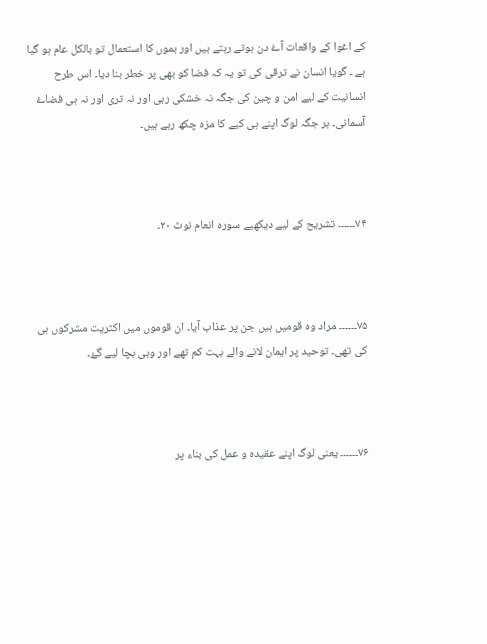کے اغوا کے واقعات آۓ دن ہوتے رہتے ہیں اور بموں کا استعمال تو بالکل عام ہو گیا ہے ۔ گویا انسان نے ترقی کی تو یہ کہ فضا کو بھی پر خطر بنا دیا۔ اس طرح انسانیت کے لیے امن و چین کی جگہ نہ خشکی رہی اور نہ تری اور نہ ہی فضاۓ آسمانی۔ ہر جگہ لوگ اپنے ہی کیے کا مزہ چکھ رہے ہیں۔



۷۴۔۔۔۔۔۔ تشریح کے لیے دیکھیے سورہ انعام نوٹ ۲۰۔



۷۵۔۔۔۔۔۔ مراد وہ قومیں ہیں جن پر عذاب آیا۔ ان قوموں میں اکثریت مشرکوں ہی  کی تھی۔ توحید پر ایمان لانے والے بہت کم تھے اور وہی بچا لیے گۓ۔



۷۶۔۔۔۔۔۔ یعنی لوگ اپنے عقیدہ و عمل کی بناء پر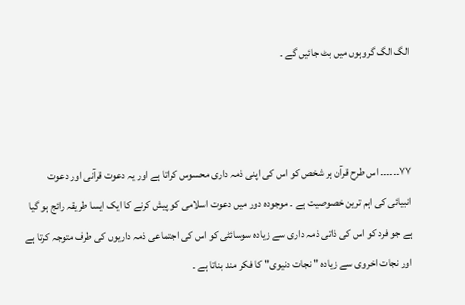الگ الگ گروہوں میں بٹ جائیں گے ۔



۷۷۔۔۔۔۔۔ اس طرح قرآن ہر شخص کو اس کی اپنی ذمہ داری محسوس کراتا ہے اور یہ دعوت قرآنی اور دعوت انبیائی کی اہم ترین خصوصیت ہے ۔ موجودہ دور میں دعوت اسلامی کو پیش کرنے کا ایک ایسا طریقہ رائج ہو گیا ہے جو فرد کو اس کی ذاتی ذمہ داری سے زیادہ سوسائٹی کو اس کی اجتماعی ذمہ داریوں کی طرف متوجہ کرتا ہے اور نجات اخروی سے زیادہ " نجات دنیوی" کا فکر مند بناتا ہے ۔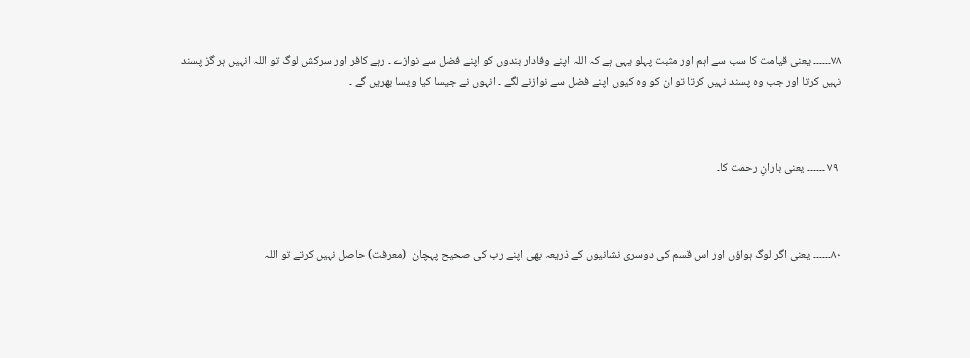۷۸۔۔۔۔۔۔ یعنی قیامت کا سب سے اہم اور مثبت پہلو یہی ہے کہ اللہ اپنے وفادار بندوں کو اپنے فضل سے نوازے ۔ رہے کافر اور سرکش لوگ تو اللہ انہیں ہر گز پسند نہیں کرتا اور جب وہ پسند نہیں کرتا تو ان کو وہ کیوں اپنے فضل سے نوازنے لگے ۔ انہوں نے جیسا کیا ویسا بھریں گے ۔



 ۷۹ ۔۔۔۔۔۔ یعنی بارانِ رحمت کا۔



۸۰۔۔۔۔۔۔ یعنی اگر لوگ ہواؤں اور اس قسم کی دوسری نشانیوں کے ذریعہ بھی اپنے رب کی صحیح پہچان  (معرفت) حاصل نہیں کرتے تو اللہ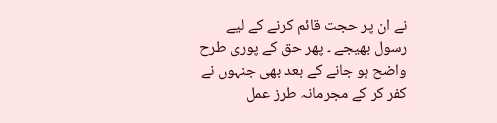نے ان پر حجت قائم کرنے کے لیے رسول بھیجے ۔ پھر حق کے پوری طرح واضح ہو جانے کے بعد بھی جنہوں نے کفر کر کے مجرمانہ طرز عمل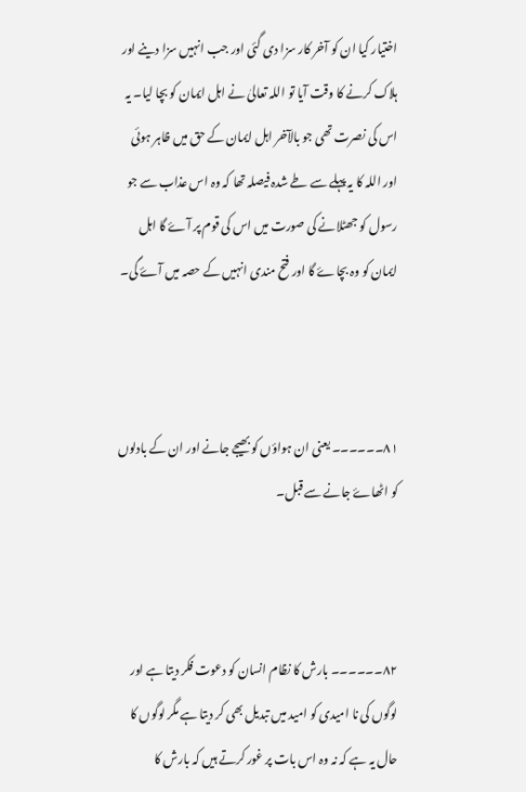اختیار کیا ان کو آخر کار سزا دی گئی اور جب انہیں سزا دینے اور ہلاک کرنے کا وقت آیا تو اللہ تعالیٰ نے اہل ایمان کو بچا لیا۔ یہ اس کی نصرت تھی جو بالآخر اہل ایمان کے حق میں ظاہر ہوئی اور اللہ کا یہ پہلے سے طے شدہ فیصلہ تھا کہ وہ اس عذاب سے جو رسول کو جھٹلانے کی صورت میں اس کی قوم پر آۓ گا اہل ایمان کو وہ بچاۓ گا اور فتح مندی انہیں کے حصہ میں آۓ گی۔



۸۱۔۔۔۔۔۔ یعنی ان ہواؤں کو بھیجے جانے اور ان کے بادلوں کو اٹھاۓ جانے سے قبل۔



۸۲۔۔۔۔۔۔ بارش کا نظام انسان کو دعوت فکر دیتا ہے اور لوگوں کی نا امیدی کو امید میں تبدیل بھی کر دیتا ہے مگر لوگوں کا حال یہ ہے کہ نہ وہ اس بات پر غور کرتے ہیں کہ بارش کا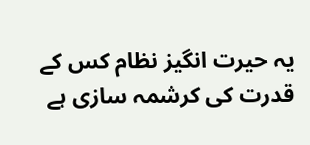یہ حیرت انگیز نظام کس کے قدرت کی کرشمہ سازی ہے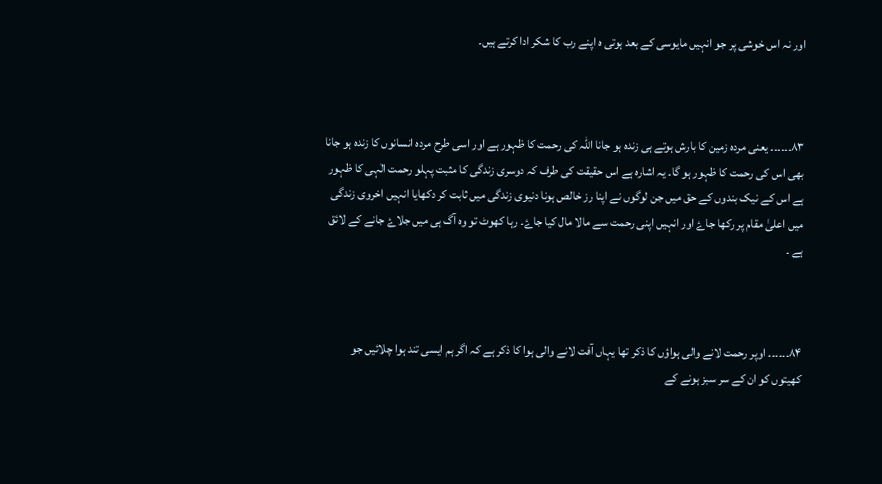اور نہ اس خوشی پر جو انہیں مایوسی کے بعد ہوتی ہ اپنے رب کا شکر ادا کرتے ہیں۔



۸۳۔۔۔۔۔۔ یعنی مردہ زمین کا بارش ہوتے ہی زندہ ہو جانا اللہ کی رحمت کا ظہور ہے اور اسی طرح مردہ انسانوں کا زندہ ہو جانا بھی اس کی رحمت کا ظہور ہو گا۔ یہ اشارہ ہے اس حقیقت کی طرف کہ دوسری زندگی کا مثبت پہلو رحمت الٰہی کا ظہور ہے اس کے نیک بندوں کے حق میں جن لوگوں نے اپنا رز خالص ہونا دنیوی زندگی میں ثابت کر دکھایا انہیں اخروی زندگی میں اعلیٰ مقام پر رکھا جاۓ اور انہیں اپنی رحمت سے مالا مال کیا جاۓ۔ رہا کھوٹ تو وہ آگ ہی میں جلاۓ جانے کے لائق ہے ۔



۸۴۔۔۔۔۔۔ اوپر رحمت لانے والی ہواؤں کا ذکر تھا یہاں آفت لانے والی ہوا کا ذکر ہے کہ اگر ہم ایسی تند ہوا چلائیں جو کھیتوں کو ان کے سر سبز ہونے کے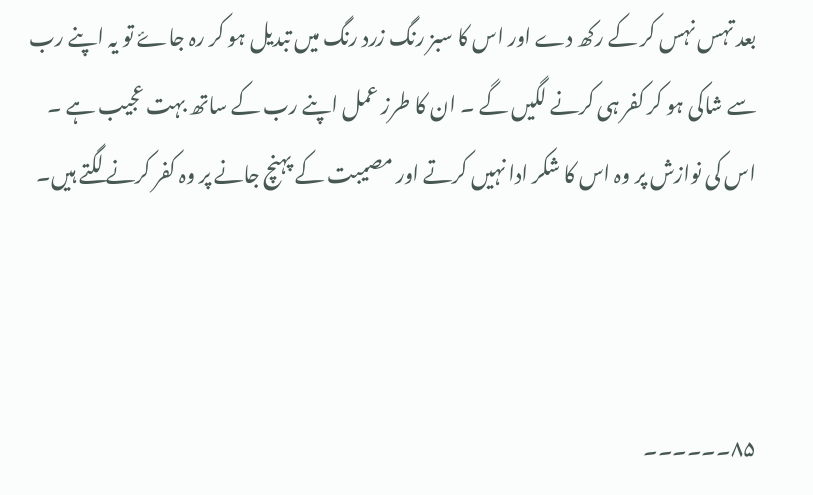بعد تہس نہس کر کے رکھ دے اور اس کا سبز رنگ زرد رنگ میں تبدیل ہو کر رہ جاۓ تو یہ اپنے رب سے شاکی ہو کر کفر ہی کرنے لگیں گے ۔ ان کا طرز عمل اپنے رب کے ساتھ بہت عجیب ہے ۔ اس کی نوازش پر وہ اس کا شکر ادا نہیں کرتے اور مصیبت کے پہنچ جانے پر وہ کفر کرنے لگتے ہیں۔



۸۵۔۔۔۔۔۔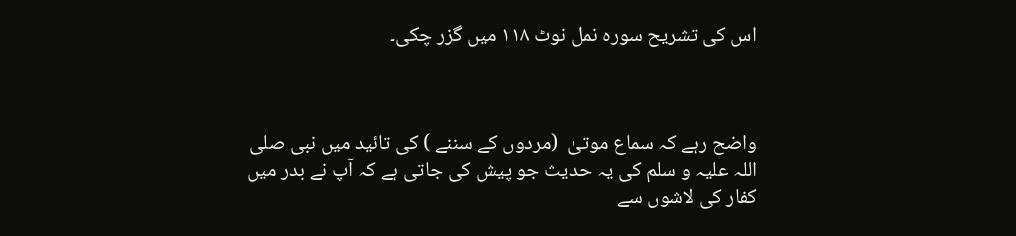اس کی تشریح سورہ نمل نوٹ ۱۱۸ میں گزر چکی۔



واضح رہے کہ سماع موتیٰ  (مردوں کے سننے ) کی تائید میں نبی صلی اللہ علیہ و سلم کی یہ حدیث جو پیش کی جاتی ہے کہ آپ نے بدر میں کفار کی لاشوں سے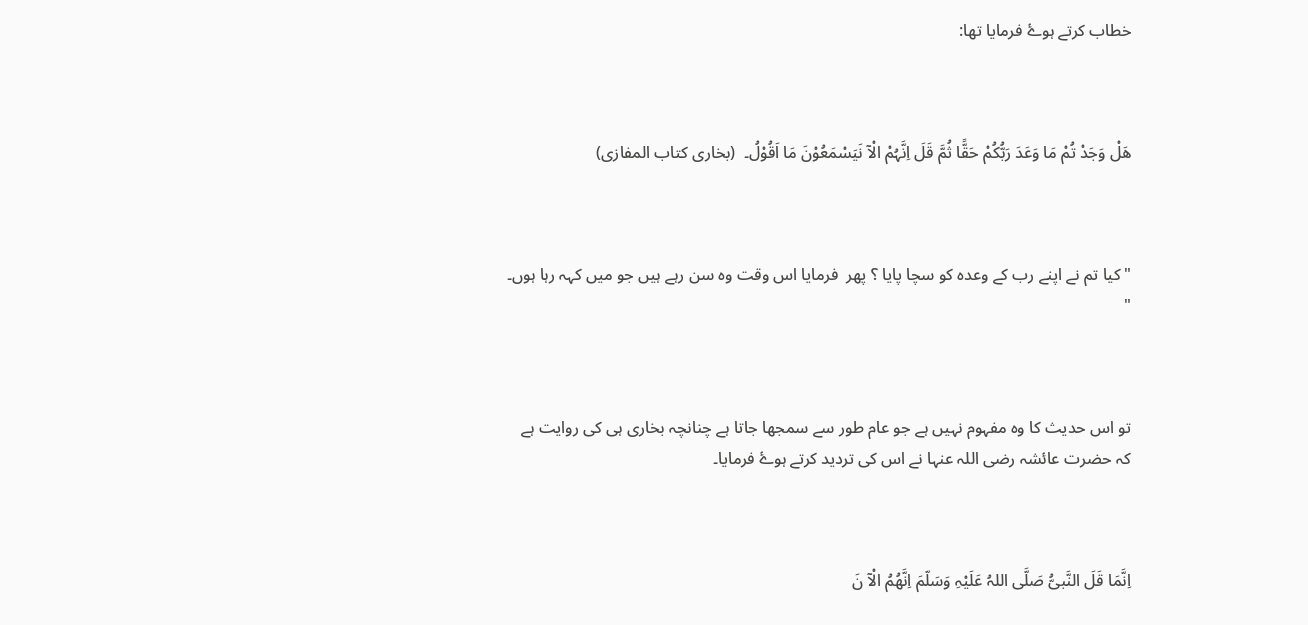خطاب کرتے ہوۓ فرمایا تھا:



ھَلْ وَجَدْ تُمْ مَا وَعَدَ رَبُّکُمْ حَقًّا ثُمَّ قَلَ اِنَّہُمْ الْآ نَیَسْمَعُوْنَ مَا اَقُوْلُ۔  (بخاری کتاب المفازی)



" کیا تم نے اپنے رب کے وعدہ کو سچا پایا ؟ پھر  فرمایا اس وقت وہ سن رہے ہیں جو میں کہہ رہا ہوں۔ "



تو اس حدیث کا وہ مفہوم نہیں ہے جو عام طور سے سمجھا جاتا ہے چنانچہ بخاری ہی کی روایت ہے کہ حضرت عائشہ رضی اللہ عنہا نے اس کی تردید کرتے ہوۓ فرمایا۔



اِنَّمَا قَلَ النَّبیُّ صَلَّی اللہُ عَلَیْہِ وَسَلّمَ اِنَّھُمُ الْآ نَ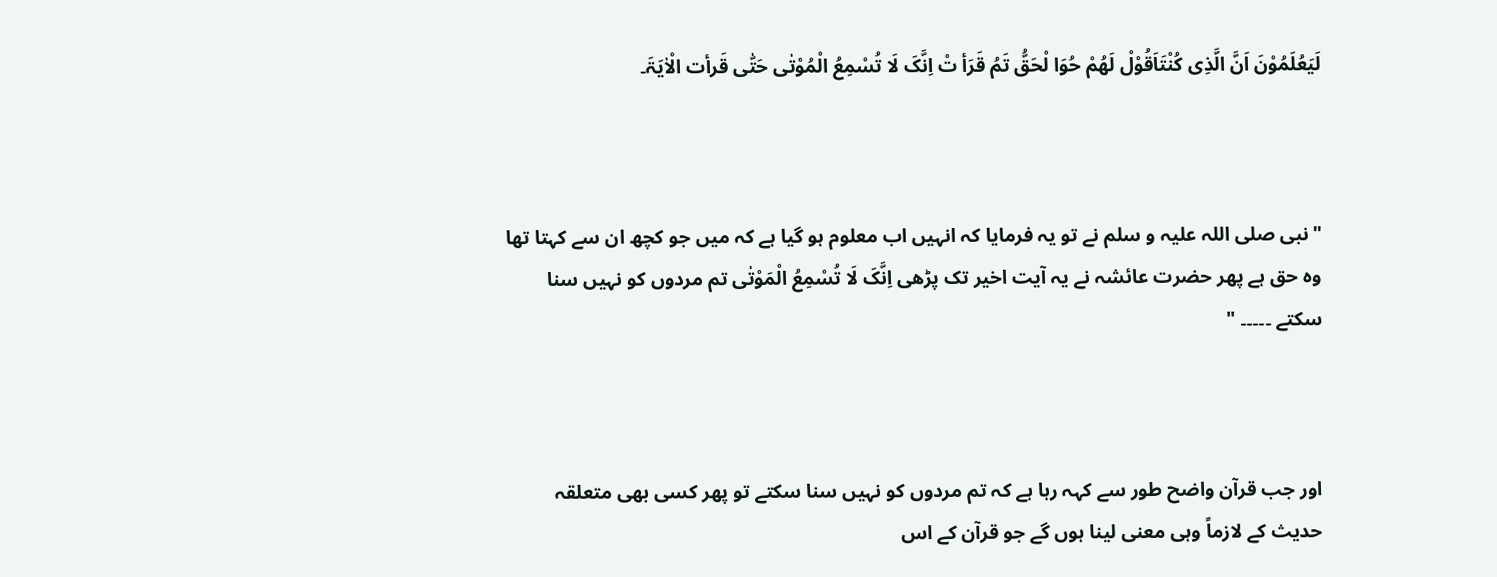لَیَعُلَمُوْنَ اَنَّ الَّذِی کُنْتَاَقُوْلْ لَھُمْ حُوَا لْحَقُّ تَمُ قَرَأ تْ اِنَّکَ لَا تُسْمِعُ الْمُوْتٰی حَتّٰی قَرأت الْاٰیَۃَ۔



"نبی صلی اللہ علیہ و سلم نے تو یہ فرمایا کہ انہیں اب معلوم ہو گیا ہے کہ میں جو کچھ ان سے کہتا تھا وہ حق ہے پھر حضرت عائشہ نے یہ آیت اخیر تک پڑھی اِنَّکَ لَا تُسْمِعُ الْمَوْتٰی تم مردوں کو نہیں سنا سکتے ۔۔۔۔۔ "



اور جب قرآن واضح طور سے کہہ رہا ہے کہ تم مردوں کو نہیں سنا سکتے تو پھر کسی بھی متعلقہ حدیث کے لازماً وہی معنی لینا ہوں گے جو قرآن کے اس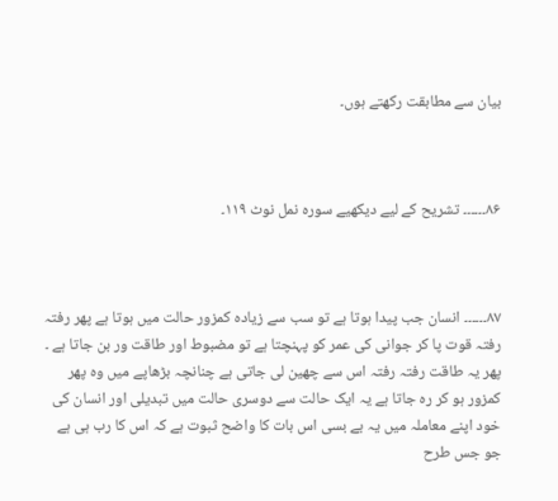بیان سے مطابقت رکھتے ہوں۔



۸۶۔۔۔۔۔۔ تشریح کے لیے دیکھیے سورہ نمل نوٹ ۱۱۹۔



۸۷۔۔۔۔۔۔ انسان جب پیدا ہوتا ہے تو سب سے زیادہ کمزور حالت میں ہوتا ہے پھر رفتہ رفتہ قوت پا کر جوانی کی عمر کو پہنچتا ہے تو مضبوط اور طاقت ور بن جاتا ہے ۔ پھر یہ طاقت رفتہ رفتہ اس سے چھین لی جاتی ہے چنانچہ بڑھاپے میں وہ پھر کمزور ہو کر رہ جاتا ہے یہ ایک حالت سے دوسری حالت میں تبدیلی اور انسان کی خود اپنے معاملہ میں یہ بے بسی اس بات کا واضح ثبوت ہے کہ اس کا رب ہی ہے جو جس طرح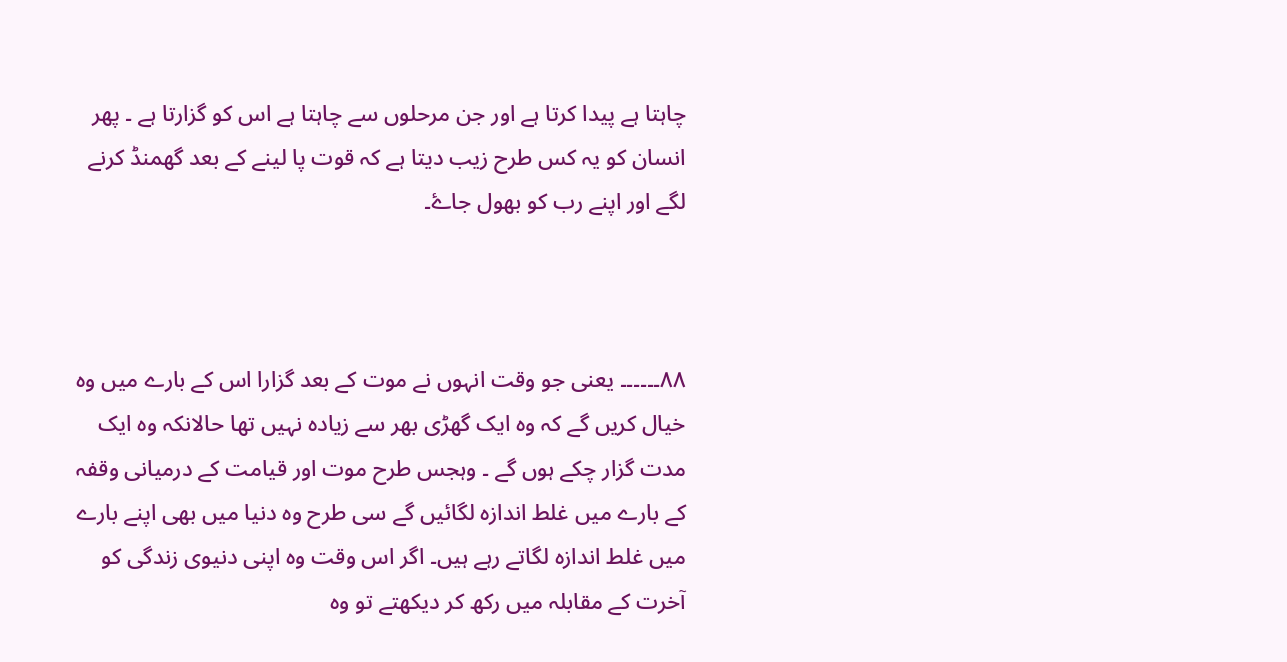چاہتا ہے پیدا کرتا ہے اور جن مرحلوں سے چاہتا ہے اس کو گزارتا ہے ۔ پھر انسان کو یہ کس طرح زیب دیتا ہے کہ قوت پا لینے کے بعد گھمنڈ کرنے لگے اور اپنے رب کو بھول جاۓ۔



۸۸۔۔۔۔۔۔ یعنی جو وقت انہوں نے موت کے بعد گزارا اس کے بارے میں وہ خیال کریں گے کہ وہ ایک گھڑی بھر سے زیادہ نہیں تھا حالانکہ وہ ایک مدت گزار چکے ہوں گے ۔ وہجس طرح موت اور قیامت کے درمیانی وقفہ کے بارے میں غلط اندازہ لگائیں گے سی طرح وہ دنیا میں بھی اپنے بارے میں غلط اندازہ لگاتے رہے ہیں۔ اگر اس وقت وہ اپنی دنیوی زندگی کو آخرت کے مقابلہ میں رکھ کر دیکھتے تو وہ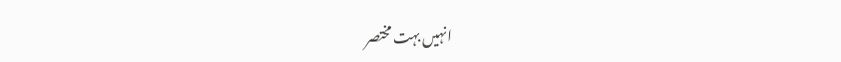انہیں بہت مختصر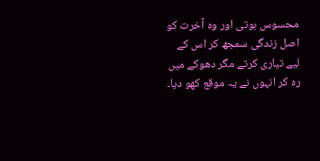محسوس ہوتی اور وہ آخرت کو اصل زندگی سمجھ کر اس کے لیے تیاری کرتے مگر دھوکے میں رہ کر انہوں نے یہ موقع کھو دیا۔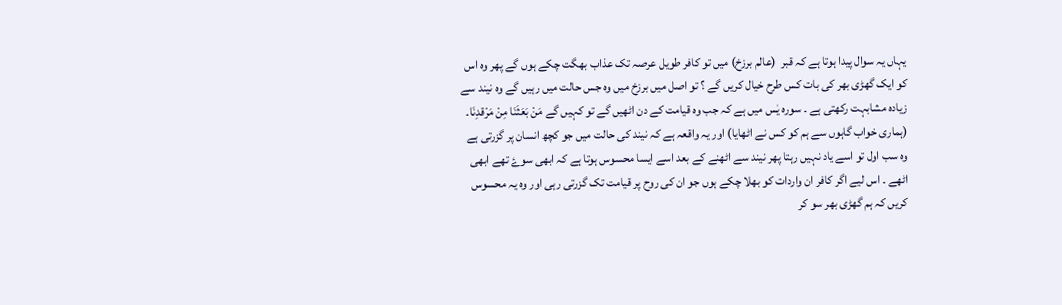یہاں یہ سوال پیدا ہوتا ہے کہ قبر  (عالم برزخ) میں تو کافر طویل عرصہ تک عذاب بھگت چکے ہوں گے پھر وہ اس کو ایک گھڑی بھر کی بات کس طرح خیال کریں گے ؟ تو اصل میں برزخ میں وہ جس حالت میں رہیں گے وہ نیند سے زیادہ مشابہت رکھتی ہے ۔ سورہ یٰس میں ہے کہ جب وہ قیامت کے دن اٹھیں گے تو کہیں گے مَنْ بَعَثَنَا مِنْ مَرْقدِنَا۔  (ہماری خواب گاہوں سے ہم کو کس نے اٹھایا) اور یہ واقعہ ہے کہ نیند کی حالت میں جو کچھ انسان پر گزرتی ہے وہ سب اول تو اسے یاد نہیں رہتا پھر نیند سے اٹھنے کے بعد اسے ایسا محسوس ہوتا ہے کہ ابھی سوۓ تھے ابھی اٹھے ۔ اس لیے اگر کافر ان واردات کو بھلا چکے ہوں جو ان کی روح پر قیامت تک گزرتی رہی اور وہ یہ محسوس کریں کہ ہم گھڑی بھر سو کر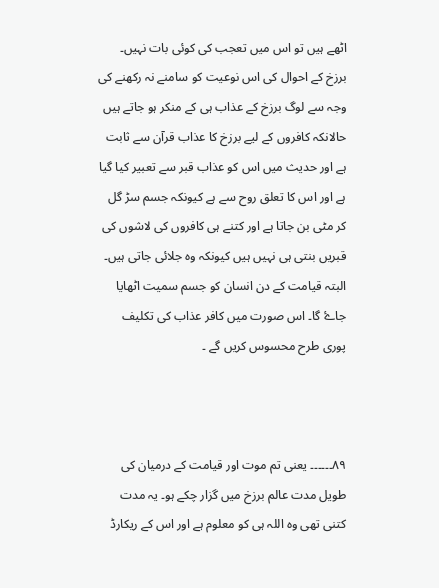اٹھے ہیں تو اس میں تعجب کی کوئی بات نہیں۔ برزخ کے احوال کی اس نوعیت کو سامنے نہ رکھنے کی وجہ سے لوگ برزخ کے عذاب ہی کے منکر ہو جاتے ہیں حالانکہ کافروں کے لیے برزخ کا عذاب قرآن سے ثابت ہے اور حدیث میں اس کو عذاب قبر سے تعبیر کیا گیا ہے اور اس کا تعلق روح سے ہے کیونکہ جسم سڑ گل کر مٹی بن جاتا ہے اور کتنے ہی کافروں کی لاشوں کی قبریں بنتی ہی نہیں ہیں کیونکہ وہ جلائی جاتی ہیں۔ البتہ قیامت کے دن انسان کو جسم سمیت اٹھایا جاۓ گا۔ اس صورت میں کافر عذاب کی تکلیف پوری طرح محسوس کریں گے ۔



۸۹۔۔۔۔۔۔ یعنی تم موت اور قیامت کے درمیان کی طویل مدت عالم برزخ میں گزار چکے ہو۔ یہ مدت کتنی تھی وہ اللہ ہی کو معلوم ہے اور اس کے ریکارڈ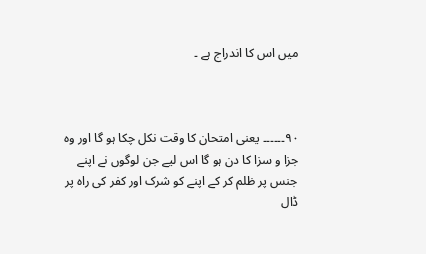میں اس کا اندراج ہے ۔



۹۰۔۔۔۔۔۔ یعنی امتحان کا وقت نکل چکا ہو گا اور وہ جزا و سزا کا دن ہو گا اس لیے جن لوگوں نے اپنے جنس پر ظلم کر کے اپنے کو شرک اور کفر کی راہ پر ڈال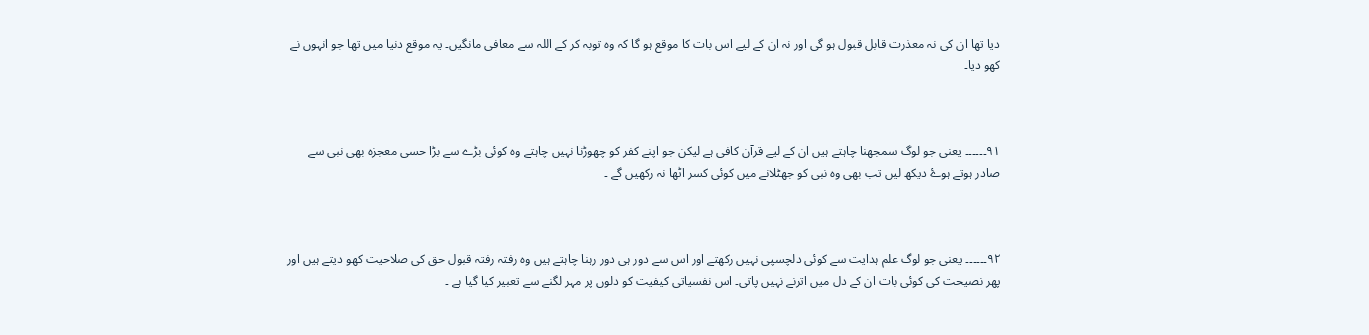دیا تھا ان کی نہ معذرت قابل قبول ہو گی اور نہ ان کے لیے اس بات کا موقع ہو گا کہ وہ توبہ کر کے اللہ سے معافی مانگیں۔ یہ موقع دنیا میں تھا جو انہوں نے کھو دیا۔



۹۱۔۔۔۔۔۔ یعنی جو لوگ سمجھنا چاہتے ہیں ان کے لیے قرآن کافی ہے لیکن جو اپنے کفر کو چھوڑنا نہیں چاہتے وہ کوئی بڑے سے بڑا حسی معجزہ بھی نبی سے صادر ہوتے ہوۓ دیکھ لیں تب بھی وہ نبی کو جھٹلانے میں کوئی کسر اٹھا نہ رکھیں گے ۔



۹۲۔۔۔۔۔۔ یعنی جو لوگ علم ہدایت سے کوئی دلچسپی نہیں رکھتے اور اس سے دور ہی دور رہنا چاہتے ہیں وہ رفتہ رفتہ قبول حق کی صلاحیت کھو دیتے ہیں اور پھر نصیحت کی کوئی بات ان کے دل میں اترنے نہیں پاتی۔ اس نفسیاتی کیفیت کو دلوں پر مہر لگنے سے تعبیر کیا گیا ہے ۔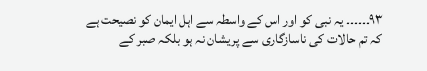۹۳۔۔۔۔۔۔ یہ نبی کو اور اس کے واسطہ سے اہل ایمان کو نصیحت ہے کہ تم حالات کی ناسازگاری سے پریشان نہ ہو بلکہ صبر کے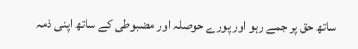ساتھ حق پر جمے رہو اور پورے حوصلہ اور مضبوطی کے ساتھ اپنی ذمہ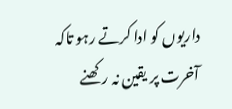داریوں کو ادا کرتے رہو تاکہ آخرت پر یقین نہ رکھنے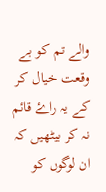والے تم کو بے وقعت خیال کر کے یہ راۓ قائم نہ کر بیٹھیں کہ ان لوگوں کو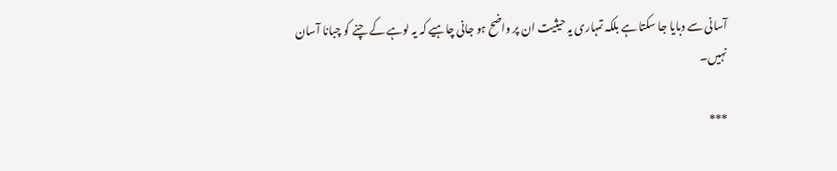آسانی سے دبایا جا سکتا ہے بلکہ تمہاری یہ حیثیت ان پر واضح ہو جانی چاہیے کہ یہ لوہے کے چنے کو چبانا آسان نہیں۔

***